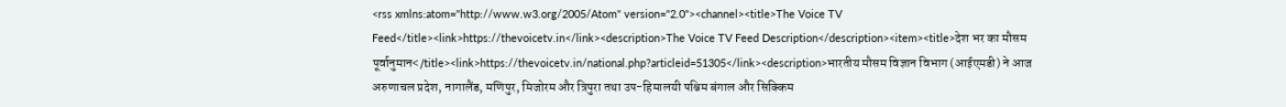<rss xmlns:atom="http://www.w3.org/2005/Atom" version="2.0"><channel><title>The Voice TV Feed</title><link>https://thevoicetv.in</link><description>The Voice TV Feed Description</description><item><title>देश भर का मौसम पूर्वानुमान</title><link>https://thevoicetv.in/national.php?articleid=51305</link><description>भारतीय मौसम विज्ञान विभाग (आईएमडी) ने आज अरुणाचल प्रदेश, नागालैंड, मणिपुर, मिजोरम और त्रिपुरा तथा उप-हिमालयी पश्चिम बंगाल और सिक्किम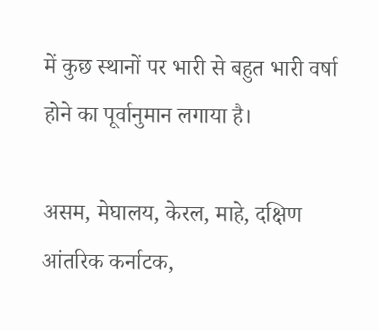में कुछ स्थानों पर भारी से बहुत भारी वर्षा होने का पूर्वानुमान लगाया है।

असम, मेघालय, केरल, माहे, दक्षिण आंतरिक कर्नाटक,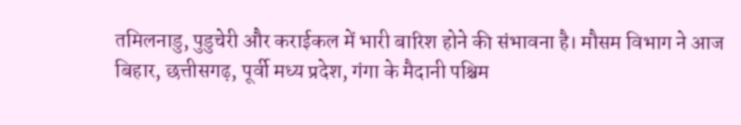तमिलनाडु, पुडुचेरी और कराईकल में भारी बारिश होने की संभावना है। मौसम विभाग ने आज बिहार, छत्तीसगढ़, पूर्वी मध्य प्रदेश, गंगा के मैदानी पश्चिम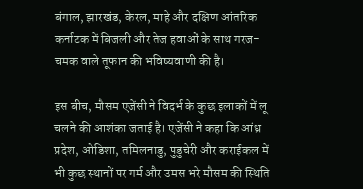बंगाल, झारखंड, केरल, माहे और दक्षिण आंतरिक कर्नाटक में बिजली और तेज हवाओं के साथ गरज-चमक वाले तूफान की भविष्यवाणी की है।

इस बीच, मौसम एजेंसी ने विदर्भ के कुछ इलाकों में लू चलने की आशंका जताई है। एजेंसी ने कहा कि आंध्र प्रदेश, ओडिशा, तमिलनाडु, पुडुचेरी और कराईकल में भी कुछ स्थानों पर गर्म और उमस भरे मौसम की स्थिति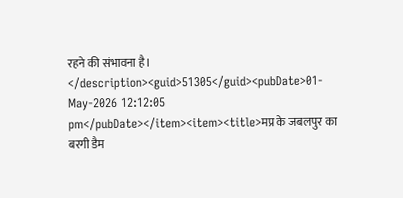रहने की संभावना है। </description><guid>51305</guid><pubDate>01-May-2026 12:12:05 pm</pubDate></item><item><title>मप्र के जबलपुर का बरगी डैम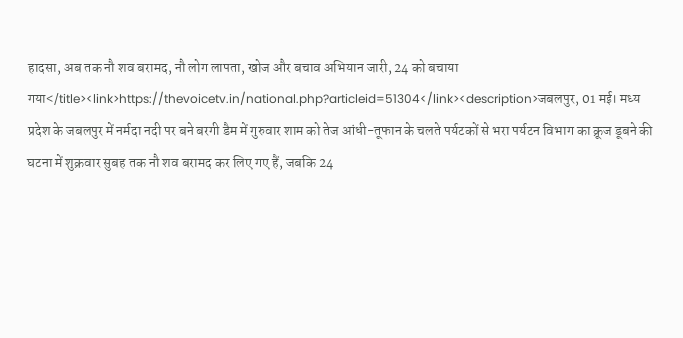हादसा, अब तक नौ शव बरामद, नौ लोग लापता, खोज और बचाव अभियान जारी, 24 को बचाया गया</title><link>https://thevoicetv.in/national.php?articleid=51304</link><description>जबलपुर, 01 मई। मध्य प्रदेश के जबलपुर में नर्मदा नदी पर बने बरगी डैम में गुरुवार शाम को तेज आंधी-तूफान के चलते पर्यटकों से भरा पर्यटन विभाग का क्रूज डूबने की घटना में शुक्रवार सुबह तक नौ शव बरामद कर लिए गए हैं, जबकि 24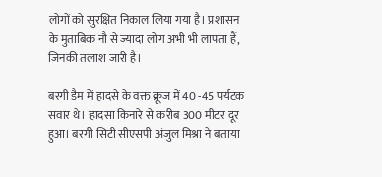लोगों को सुरक्षित निकाल लिया गया है। प्रशासन के मुताबिक नौ से ज्यादा लोग अभी भी लापता हैं, जिनकी तलाश जारी है।

बरगी डैम में हादसे के वक्त क्रूज में 40 -45 पर्यटक सवार थे। हादसा किनारे से करीब 300 मीटर दूर हुआ। बरगी सिटी सीएसपी अंजुल मिश्रा ने बताया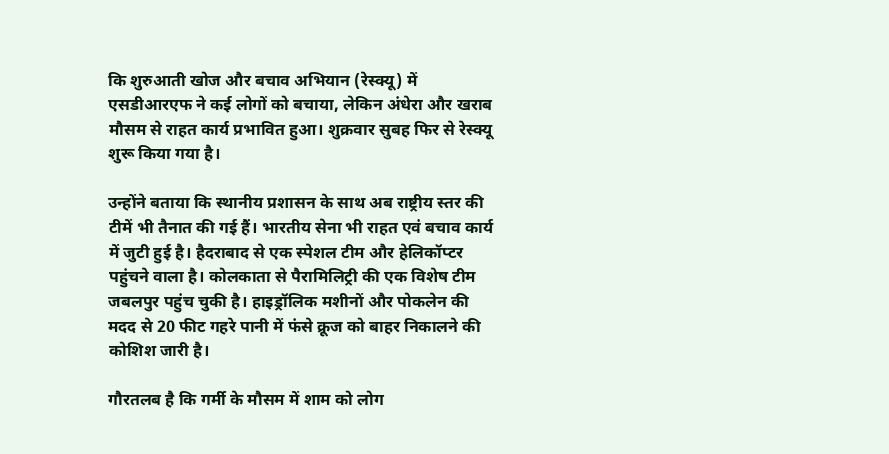कि शुरुआती खोज और बचाव अभियान (रेस्क्यू) में एसडीआरएफ ने कई लोगों को बचाया, लेकिन अंधेरा और खराब मौसम से राहत कार्य प्रभावित हुआ। शुक्रवार सुबह फिर से रेस्क्यू शुरू किया गया है।

उन्होंने बताया कि स्थानीय प्रशासन के साथ अब राष्ट्रीय स्तर की टीमें भी तैनात की गई हैं। भारतीय सेना भी राहत एवं बचाव कार्य में जुटी हुई है। हैदराबाद से एक स्पेशल टीम और हेलिकॉप्टर पहुंचने वाला है। कोलकाता से पैरामिलिट्री की एक विशेष टीम जबलपुर पहुंच चुकी है। हाइड्रॉलिक मशीनों और पोकलेन की मदद से 20 फीट गहरे पानी में फंसे क्रूज को बाहर निकालने की कोशिश जारी है।

गौरतलब है कि गर्मी के मौसम में शाम को लोग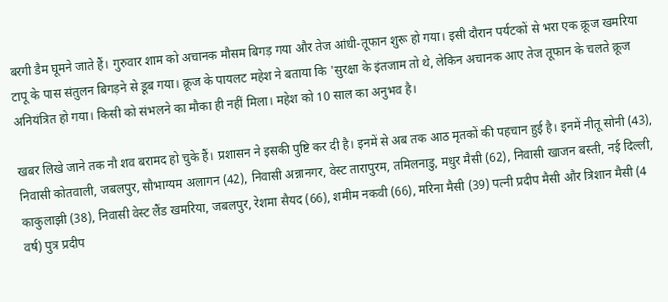बरगी डैम घूमने जाते हैं। गुरुवार शाम को अचानक मौसम बिगड़ गया और तेज आंधी-तूफान शुरू हो गया। इसी दौरान पर्यटकों से भरा एक क्रूज खमरिया टापू के पास संतुलन बिगड़ने से डूब गया। क्रूज के पायलट महेश ने बताया कि 'सुरक्षा के इंतजाम तो थे, लेकिन अचानक आए तेज तूफान के चलते क्रूज अनियंत्रित हो गया। किसी को संभलने का मौका ही नहीं मिला। महेश को 10 साल का अनुभव है।

खबर लिखे जाने तक नौ शव बरामद हो चुके हैं। प्रशासन ने इसकी पुष्टि कर दी है। इनमें से अब तक आठ मृतकों की पहचान हुई है। इनमें नीतू सोनी (43), निवासी कोतवाली, जबलपुर, सौभाग्यम अलागन (42), निवासी अन्नानगर, वेस्ट तारापुरम, तमिलनाडु, मधुर मैसी (62), निवासी खाजन बस्ती, नई दिल्ली, काकुलाझी (38), निवासी वेस्ट लैंड खमरिया, जबलपुर, रेशमा सैयद (66), शमीम नकवी (66), मरिना मैसी (39) पत्नी प्रदीप मैसी और त्रिशान मैसी (4 वर्ष) पुत्र प्रदीप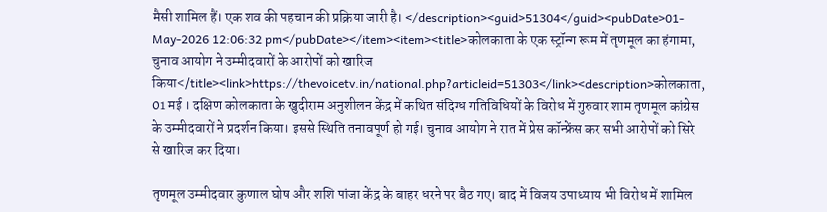मैसी शामिल हैं। एक शव की पहचान की प्रक्रिया जारी है। </description><guid>51304</guid><pubDate>01-May-2026 12:06:32 pm</pubDate></item><item><title>कोलकाता के एक स्ट्रॉन्ग रूम में तृणमूल का हंगामा, चुनाव आयोग ने उम्मीदवारों के आरोपों को खारिज किया</title><link>https://thevoicetv.in/national.php?articleid=51303</link><description>कोलकाता, 01 मई । दक्षिण कोलकाता के खुदीराम अनुशीलन केंद्र में कथित संदिग्ध गतिविधियों के विरोध में गुरुवार शाम तृणमूल कांग्रेस के उम्मीदवारों ने प्रदर्शन किया। इससे स्थिति तनावपूर्ण हो गई। चुनाव आयोग ने रात में प्रेस कॉन्फ्रेंस कर सभी आरोपों को सिरे से खारिज कर दिया।

तृणमूल उम्मीदवार कुणाल घोष और शशि पांजा केंद्र के बाहर धरने पर बैठ गए। बाद में विजय उपाध्याय भी विरोध में शामिल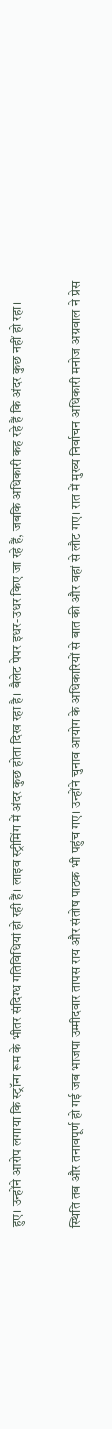हुए। उन्होंने आरोप लगाया कि स्ट्रॉन्ग रूम के भीतर संदिग्ध गतिविधियां हो रही हैं। लाइव स्ट्रीमिंग में अंदर कुछ होता दिख रहा है। बैलेट पेपर इधर-उधर किए जा रहे हैं, जबकि अधिकारी कह रहे हैं कि अंदर कुछ नहीं हो रहा।

स्थिति तब और तनावपूर्ण हो गई जब भाजपा उम्मीदवार तापस राय और संतोष पाठक भी पहुंच गए। उन्होंने चुनाव आयोग के अधिकारियों से बात की और वहां से लौट गए। रात में मुख्य निर्वाचन अधिकारी मनोज अग्रवाल ने प्रेस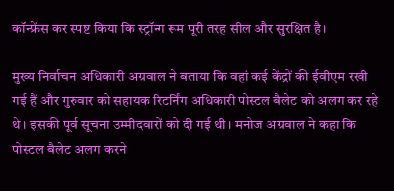कॉन्फ्रेंस कर स्पष्ट किया कि स्ट्रॉन्ग रूम पूरी तरह सील और सुरक्षित है।

मुख्य निर्वाचन अधिकारी अग्रवाल ने बताया कि वहां कई केंद्रों की ईवीएम रखी गई हैं और गुरुवार को सहायक रिटर्निंग अधिकारी पोस्टल बैलेट को अलग कर रहे थे। इसकी पूर्व सूचना उम्मीदवारों को दी गई थी। मनोज अग्रवाल ने कहा कि पोस्टल बैलेट अलग करने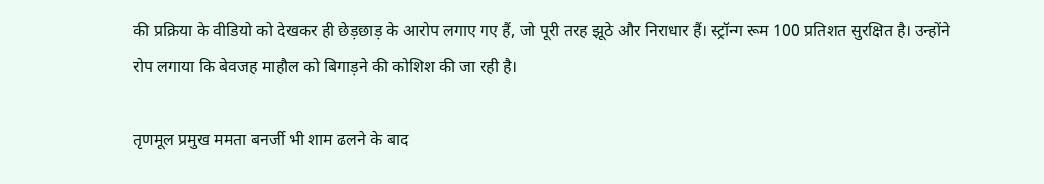की प्रक्रिया के वीडियो को देखकर ही छेड़छाड़ के आरोप लगाए गए हैं, जो पूरी तरह झूठे और निराधार हैं। स्ट्रॉन्ग रूम 100 प्रतिशत सुरक्षित है। उन्होंने रोप लगाया कि बेवजह माहौल को बिगाड़ने की कोशिश की जा रही है।

तृणमूल प्रमुख ममता बनर्जी भी शाम ढलने के बाद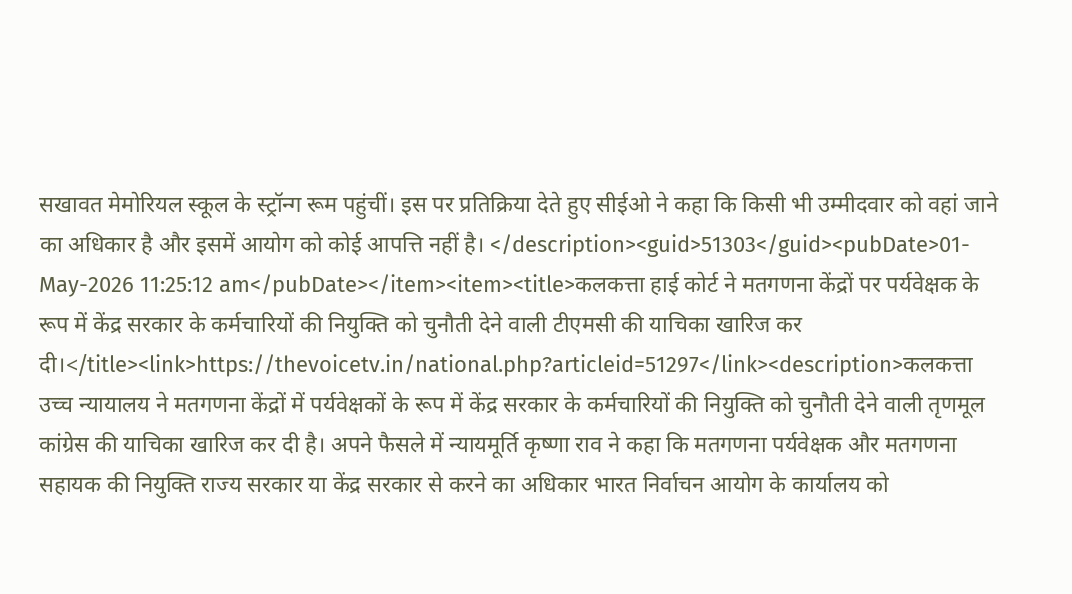सखावत मेमोरियल स्कूल के स्ट्रॉन्ग रूम पहुंचीं। इस पर प्रतिक्रिया देते हुए सीईओ ने कहा कि किसी भी उम्मीदवार को वहां जाने का अधिकार है और इसमें आयोग को कोई आपत्ति नहीं है। </description><guid>51303</guid><pubDate>01-May-2026 11:25:12 am</pubDate></item><item><title>कलकत्ता हाई कोर्ट ने मतगणना केंद्रों पर पर्यवेक्षक के रूप में केंद्र सरकार के कर्मचारियों की नियुक्ति को चुनौती देने वाली टीएमसी की याचिका खारिज कर दी।</title><link>https://thevoicetv.in/national.php?articleid=51297</link><description>कलकत्ता उच्च न्यायालय ने मतगणना केंद्रों में पर्यवेक्षकों के रूप में केंद्र सरकार के कर्मचारियों की नियुक्ति को चुनौती देने वाली तृणमूल कांग्रेस की याचिका खारिज कर दी है। अपने फैसले में न्यायमूर्ति कृष्णा राव ने कहा कि मतगणना पर्यवेक्षक और मतगणना सहायक की नियुक्ति राज्य सरकार या केंद्र सरकार से करने का अधिकार भारत निर्वाचन आयोग के कार्यालय को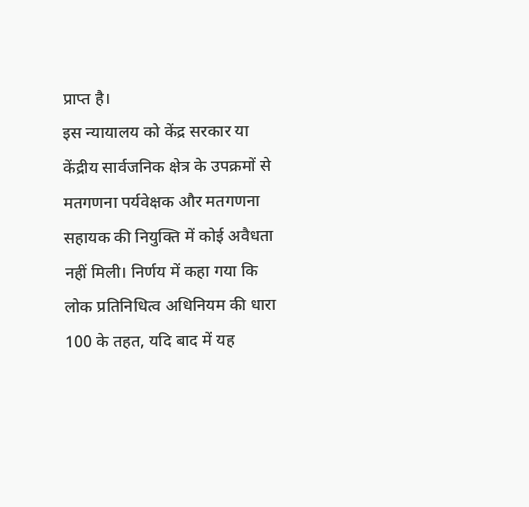प्राप्त है।
इस न्यायालय को केंद्र सरकार या केंद्रीय सार्वजनिक क्षेत्र के उपक्रमों से मतगणना पर्यवेक्षक और मतगणना सहायक की नियुक्ति में कोई अवैधता नहीं मिली। निर्णय में कहा गया कि लोक प्रतिनिधित्व अधिनियम की धारा 100 के तहत, यदि बाद में यह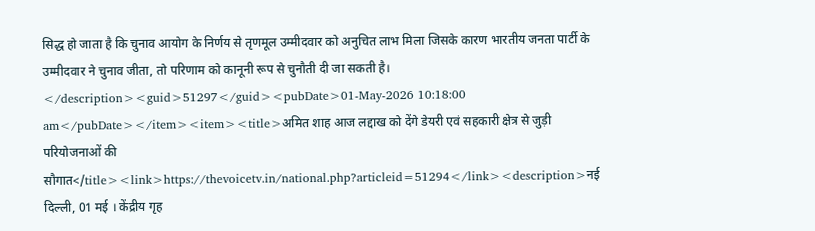सिद्ध हो जाता है कि चुनाव आयोग के निर्णय से तृणमूल उम्मीदवार को अनुचित लाभ मिला जिसके कारण भारतीय जनता पार्टी के उम्मीदवार ने चुनाव जीता, तो परिणाम को कानूनी रूप से चुनौती दी जा सकती है। </description><guid>51297</guid><pubDate>01-May-2026 10:18:00 am</pubDate></item><item><title>अमित शाह आज लद्दाख को देंगे डेयरी एवं सहकारी क्षेत्र से जुड़ी परियोजनाओं की सौगात</title><link>https://thevoicetv.in/national.php?articleid=51294</link><description>नई दिल्ली, 01 मई । केंद्रीय गृह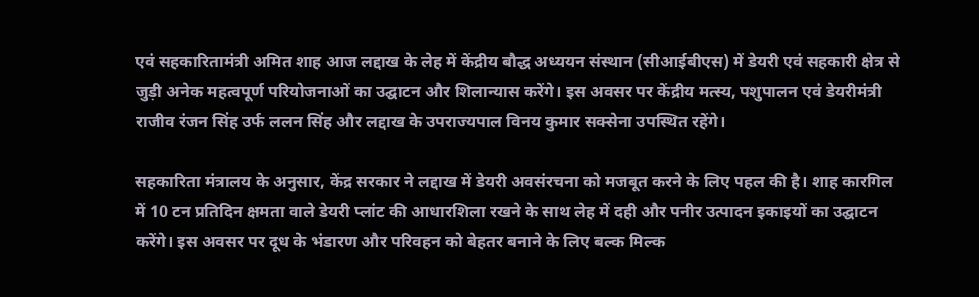एवं सहकारितामंत्री अमित शाह आज लद्दाख के लेह में केंद्रीय बौद्ध अध्ययन संस्थान (सीआईबीएस) में डेयरी एवं सहकारी क्षेत्र से जुड़ी अनेक महत्वपूर्ण परियोजनाओं का उद्घाटन और शिलान्यास करेंगे। इस अवसर पर केंद्रीय मत्स्य, पशुपालन एवं डेयरीमंत्री राजीव रंजन सिंह उर्फ ललन सिंह और लद्दाख के उपराज्यपाल विनय कुमार सक्सेना उपस्थित रहेंगे।

सहकारिता मंत्रालय के अनुसार, केंद्र सरकार ने लद्दाख में डेयरी अवसंरचना को मजबूत करने के लिए पहल की है। शाह कारगिल में 10 टन प्रतिदिन क्षमता वाले डेयरी प्लांट की आधारशिला रखने के साथ लेह में दही और पनीर उत्पादन इकाइयों का उद्घाटन करेंगे। इस अवसर पर दूध के भंडारण और परिवहन को बेहतर बनाने के लिए बल्क मिल्क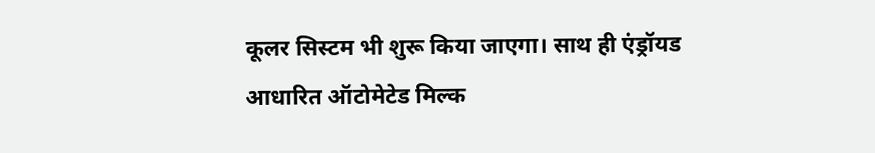कूलर सिस्टम भी शुरू किया जाएगा। साथ ही एंड्रॉयड आधारित ऑटोमेटेड मिल्क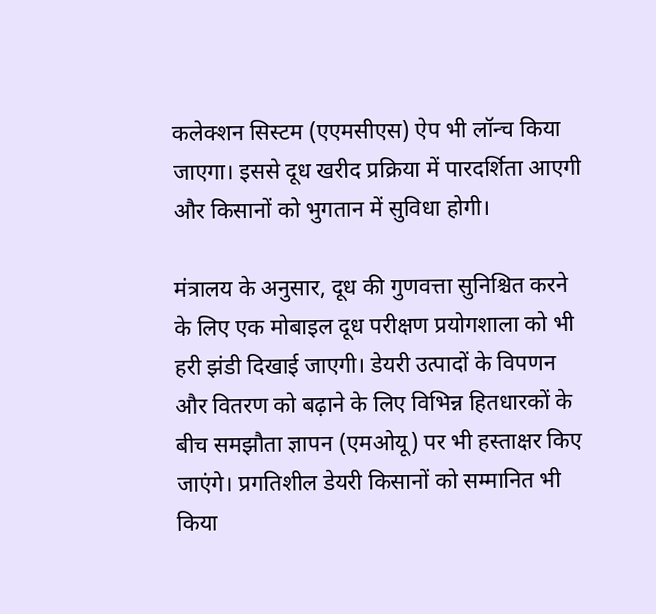कलेक्शन सिस्टम (एएमसीएस) ऐप भी लॉन्च किया जाएगा। इससे दूध खरीद प्रक्रिया में पारदर्शिता आएगी और किसानों को भुगतान में सुविधा होगी।

मंत्रालय के अनुसार, दूध की गुणवत्ता सुनिश्चित करने के लिए एक मोबाइल दूध परीक्षण प्रयोगशाला को भी हरी झंडी दिखाई जाएगी। डेयरी उत्पादों के विपणन और वितरण को बढ़ाने के लिए विभिन्न हितधारकों के बीच समझौता ज्ञापन (एमओयू) पर भी हस्ताक्षर किए जाएंगे। प्रगतिशील डेयरी किसानों को सम्मानित भी किया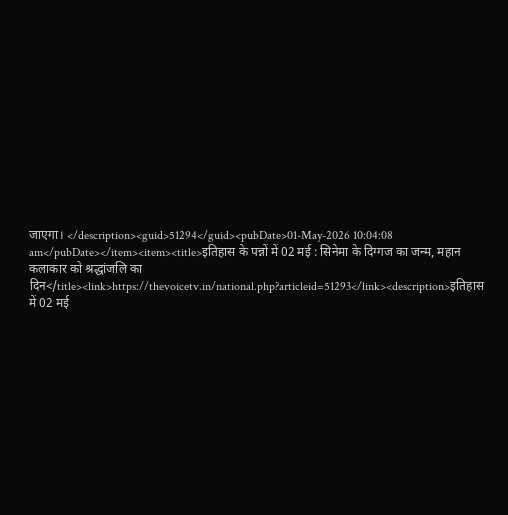जाएगा। </description><guid>51294</guid><pubDate>01-May-2026 10:04:08 am</pubDate></item><item><title>इतिहास के पन्नों में 02 मई : सिनेमा के दिग्गज का जन्म, महान कलाकार को श्रद्धांजलि का दिन</title><link>https://thevoicetv.in/national.php?articleid=51293</link><description>इतिहास में 02 मई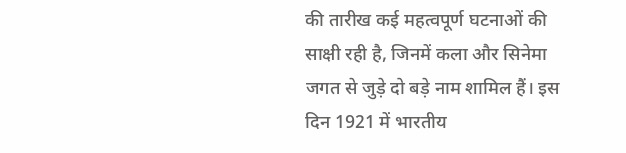की तारीख कई महत्वपूर्ण घटनाओं की साक्षी रही है, जिनमें कला और सिनेमा जगत से जुड़े दो बड़े नाम शामिल हैं। इस दिन 1921 में भारतीय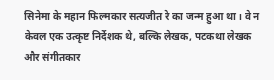सिनेमा के महान फिल्मकार सत्यजीत रे का जन्म हुआ था। वे न केवल एक उत्कृष्ट निर्देशक थे, बल्कि लेखक, पटकथा लेखक और संगीतकार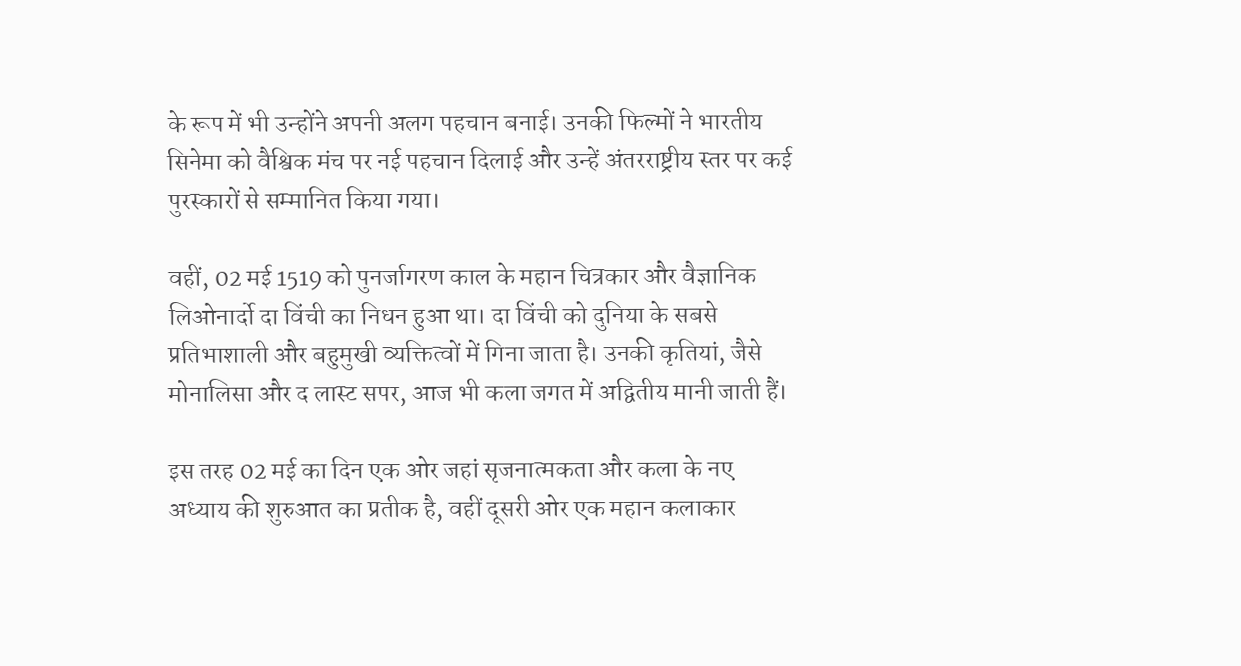के रूप में भी उन्होंने अपनी अलग पहचान बनाई। उनकी फिल्मों ने भारतीय सिनेमा को वैश्विक मंच पर नई पहचान दिलाई और उन्हें अंतरराष्ट्रीय स्तर पर कई पुरस्कारों से सम्मानित किया गया।

वहीं, 02 मई 1519 को पुनर्जागरण काल के महान चित्रकार और वैज्ञानिक लिओनार्दो दा विंची का निधन हुआ था। दा विंची को दुनिया के सबसे प्रतिभाशाली और बहुमुखी व्यक्तित्वों में गिना जाता है। उनकी कृतियां, जैसे मोनालिसा और द लास्ट सपर, आज भी कला जगत में अद्वितीय मानी जाती हैं।

इस तरह 02 मई का दिन एक ओर जहां सृजनात्मकता और कला के नए अध्याय की शुरुआत का प्रतीक है, वहीं दूसरी ओर एक महान कलाकार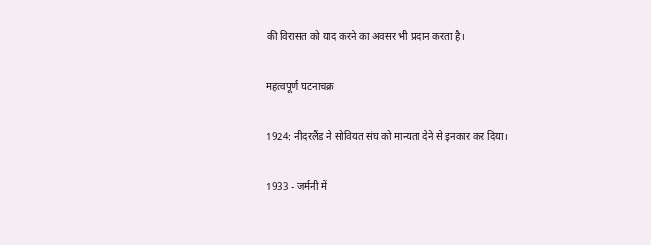की विरासत को याद करने का अवसर भी प्रदान करता है।

महत्वपूर्ण घटनाचक्र

1924: नीदरलैंड ने सोवियत संघ को मान्यता देने से इनकार कर दिया।

1933 - जर्मनी में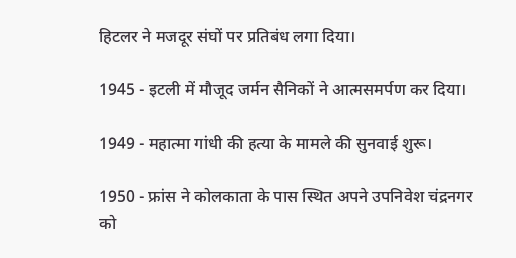हिटलर ने मजदूर संघों पर प्रतिबंध लगा दिया।

1945 - इटली में मौजूद जर्मन सैनिकों ने आत्मसमर्पण कर दिया।

1949 - महात्मा गांधी की हत्या के मामले की सुनवाई शुरू।

1950 - फ्रांस ने कोलकाता के पास स्थित अपने उपनिवेश चंद्रनगर को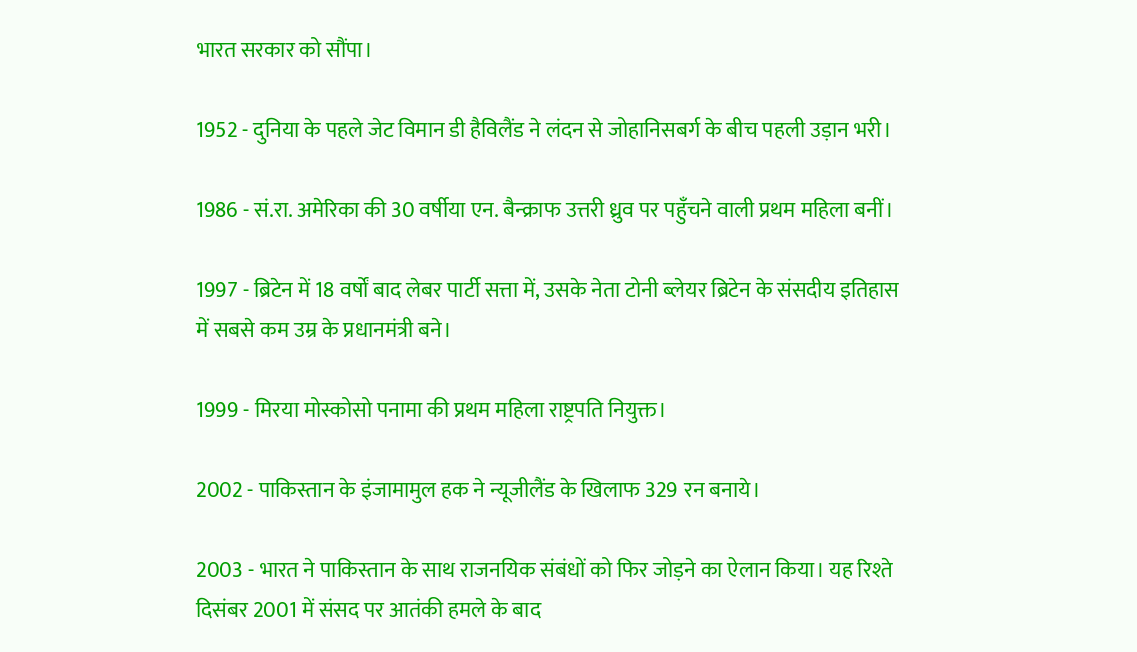भारत सरकार को सौंपा।

1952 - दुनिया के पहले जेट विमान डी हैविलैंड ने लंदन से जोहानिसबर्ग के बीच पहली उड़ान भरी।

1986 - सं.रा. अमेरिका की 30 वर्षीया एन. बैन्क्राफ उत्तरी ध्रुव पर पहुँचने वाली प्रथम महिला बनीं।

1997 - ब्रिटेन में 18 वर्षों बाद लेबर पार्टी सत्ता में, उसके नेता टोनी ब्लेयर ब्रिटेन के संसदीय इतिहास में सबसे कम उम्र के प्रधानमंत्री बने।

1999 - मिरया मोस्कोसो पनामा की प्रथम महिला राष्ट्रपति नियुक्त।

2002 - पाकिस्तान के इंजामामुल हक ने न्यूजीलैंड के खिलाफ 329 रन बनाये।

2003 - भारत ने पाकिस्तान के साथ राजनयिक संबंधों को फिर जोड़ने का ऐलान किया। यह रिश्ते दिसंबर 2001 में संसद पर आतंकी हमले के बाद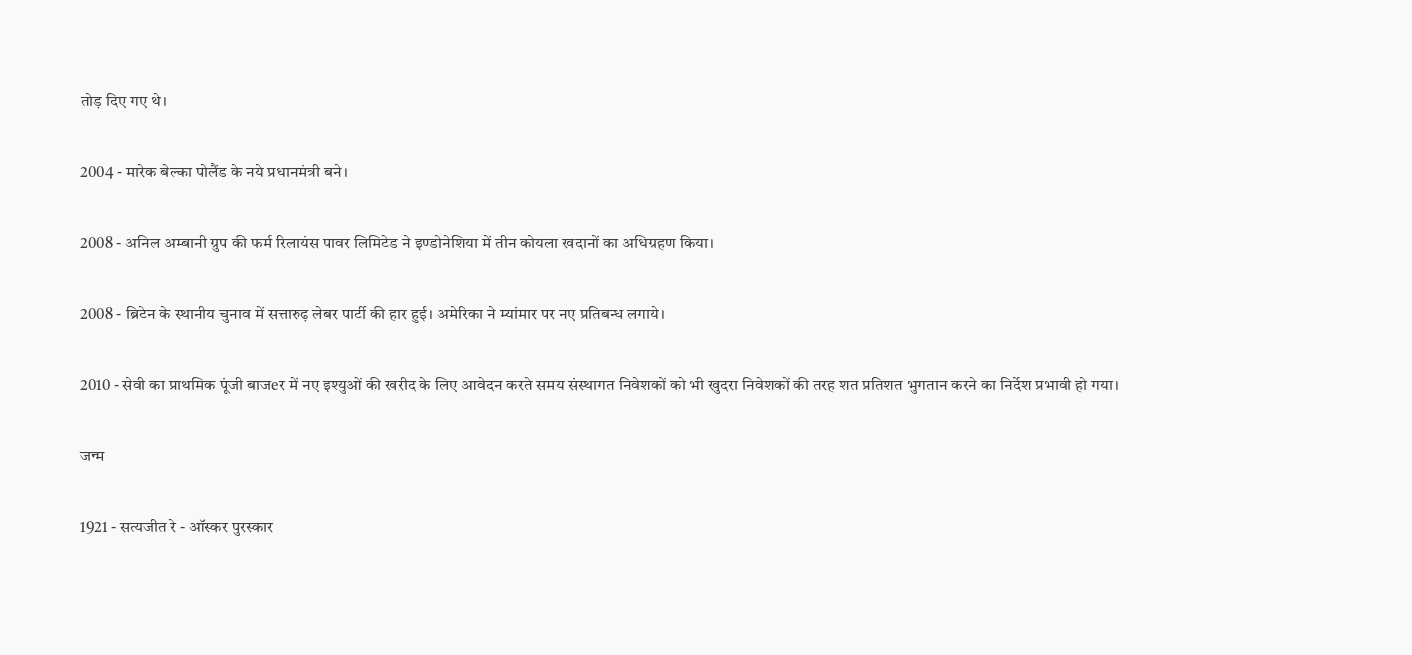तोड़ दिए गए थे।

2004 - मारेक बेल्का पोलैंड के नये प्रधानमंत्री बने।

2008 - अनिल अम्बानी ग्रुप की फर्म रिलायंस पावर लिमिटेड ने इण्डोनेशिया में तीन कोयला खदानों का अधिग्रहण किया।

2008 - ब्रिटेन के स्थानीय चुनाव में सत्तारुढ़ लेबर पार्टी की हार हुई। अमेरिका ने म्यांमार पर नए प्रतिबन्ध लगाये।

2010 - सेवी का प्राथमिक पूंजी बाजeर में नए इश्युओं की खरीद के लिए आवेदन करते समय संस्थागत निवेशकों को भी खुदरा निवेशकों की तरह शत प्रतिशत भुगतान करने का निर्देश प्रभावी हो गया।

जन्म

1921 - सत्यजीत रे - ऑस्कर पुरस्कार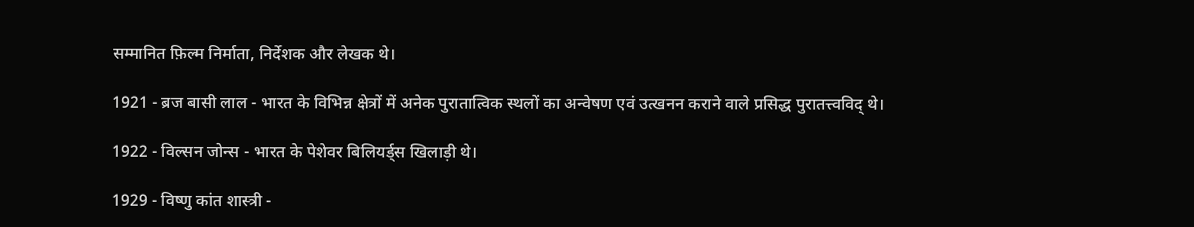सम्मानित फ़िल्म निर्माता, निर्देशक और लेखक थे।

1921 - ब्रज बासी लाल - भारत के विभिन्न क्षेत्रों में अनेक पुरातात्विक स्थलों का अन्वेषण एवं उत्खनन कराने वाले प्रसिद्ध पुरातत्त्वविद् थे।

1922 - विल्सन जोन्स - भारत के पेशेवर बिलियर्ड्स खिलाड़ी थे।

1929 - विष्णु कांत शास्त्री -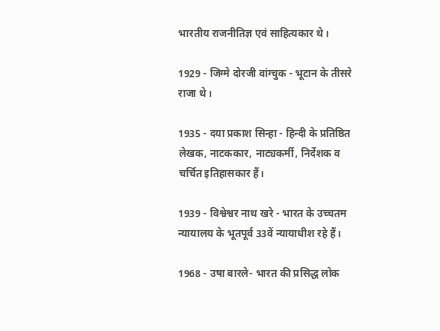भारतीय राजनीतिज्ञ एवं साहित्यकार थे।

1929 - जिग्मे दोरजी वांग्चुक - भूटान के तीसरे राजा थे।

1935 - दया प्रकाश सिन्हा - हिन्दी के प्रतिष्ठित लेखक, नाटककार, नाट्यकर्मी, निर्देशक व चर्चित इतिहासकार हैं।

1939 - विश्वेश्वर नाथ खरे - भारत के उच्चतम न्यायालय के भूतपूर्व 33वें न्यायाधीश रहे हैं।

1968 - उषा बारले- भारत की प्रसिद्ध लोक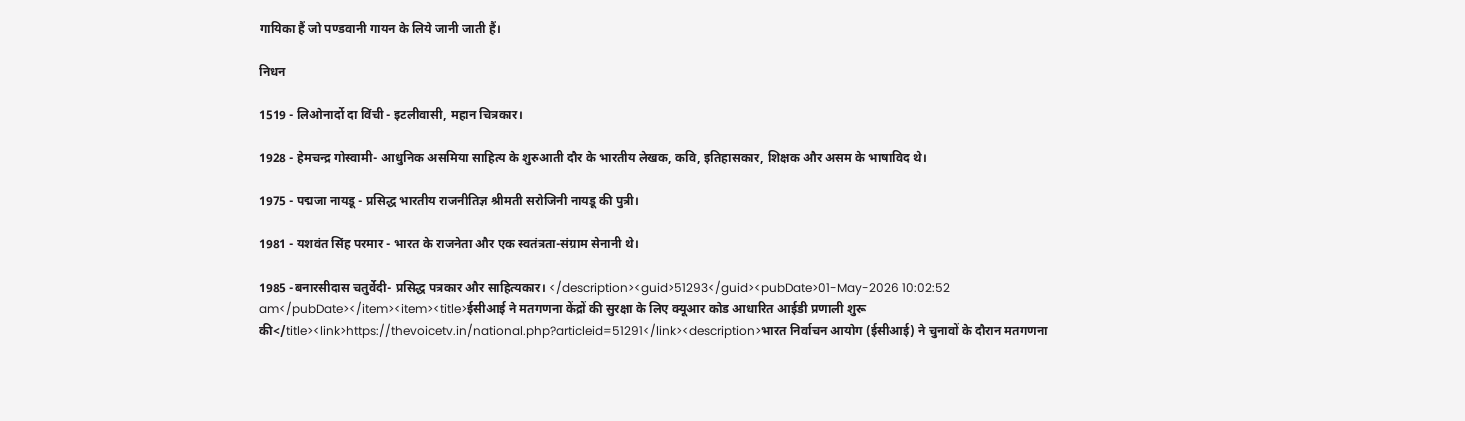गायिका हैं जो पण्डवानी गायन के लिये जानी जाती हैं।

निधन

1519 - लिओनार्दो दा विंची - इटलीवासी, महान चित्रकार।

1928 - हेमचन्द्र गोस्वामी- आधुनिक असमिया साहित्य के शुरुआती दौर के भारतीय लेखक, कवि, इतिहासकार, शिक्षक और असम के भाषाविद थे।

1975 - पद्मजा नायडू - प्रसिद्ध भारतीय राजनीतिज्ञ श्रीमती सरोजिनी नायडू की पुत्री।

1981 - यशवंत सिंह परमार - भारत के राजनेता और एक स्वतंत्रता-संग्राम सेनानी थे।

1985 -बनारसीदास चतुर्वेदी- प्रसिद्ध पत्रकार और साहित्यकार। </description><guid>51293</guid><pubDate>01-May-2026 10:02:52 am</pubDate></item><item><title>ईसीआई ने मतगणना केंद्रों की सुरक्षा के लिए क्यूआर कोड आधारित आईडी प्रणाली शुरू की</title><link>https://thevoicetv.in/national.php?articleid=51291</link><description>भारत निर्वाचन आयोग (ईसीआई) ने चुनावों के दौरान मतगणना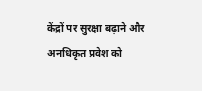केंद्रों पर सुरक्षा बढ़ाने और अनधिकृत प्रवेश को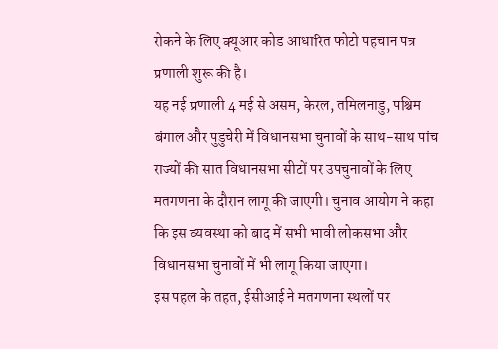रोकने के लिए क्यूआर कोड आधारित फोटो पहचान पत्र प्रणाली शुरू की है।
यह नई प्रणाली 4 मई से असम, केरल, तमिलनाडु, पश्चिम बंगाल और पुडुचेरी में विधानसभा चुनावों के साथ-साथ पांच राज्यों की सात विधानसभा सीटों पर उपचुनावों के लिए मतगणना के दौरान लागू की जाएगी। चुनाव आयोग ने कहा कि इस व्यवस्था को बाद में सभी भावी लोकसभा और विधानसभा चुनावों में भी लागू किया जाएगा।
इस पहल के तहत, ईसीआई ने मतगणना स्थलों पर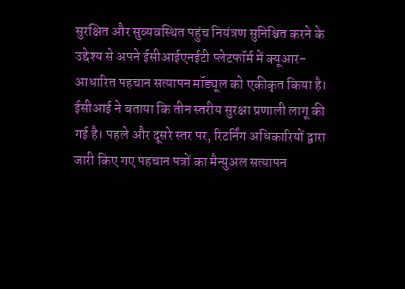सुरक्षित और सुव्यवस्थित पहुंच नियंत्रण सुनिश्चित करने के उद्देश्य से अपने ईसीआईएनईटी प्लेटफॉर्म में क्यूआर-आधारित पहचान सत्यापन मॉड्यूल को एकीकृत किया है।
ईसीआई ने बताया कि तीन स्तरीय सुरक्षा प्रणाली लागू की गई है। पहले और दूसरे स्तर पर, रिटर्निंग अधिकारियों द्वारा जारी किए गए पहचान पत्रों का मैन्युअल सत्यापन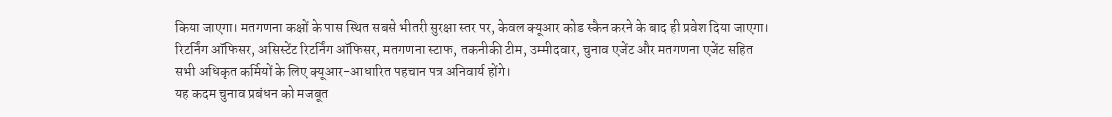किया जाएगा। मतगणना कक्षों के पास स्थित सबसे भीतरी सुरक्षा स्तर पर, केवल क्यूआर कोड स्कैन करने के बाद ही प्रवेश दिया जाएगा।
रिटर्निंग ऑफिसर, असिस्टेंट रिटर्निंग ऑफिसर, मतगणना स्टाफ, तकनीकी टीम, उम्मीदवार, चुनाव एजेंट और मतगणना एजेंट सहित सभी अधिकृत कर्मियों के लिए क्यूआर-आधारित पहचान पत्र अनिवार्य होंगे।
यह कदम चुनाव प्रबंधन को मजबूत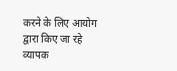करने के लिए आयोग द्वारा किए जा रहे व्यापक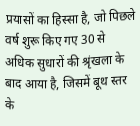प्रयासों का हिस्सा है, जो पिछले वर्ष शुरू किए गए 30 से अधिक सुधारों की श्रृंखला के बाद आया है, जिसमें बूथ स्तर के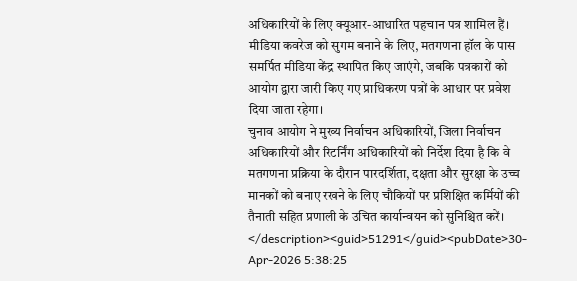अधिकारियों के लिए क्यूआर-आधारित पहचान पत्र शामिल हैं।
मीडिया कवरेज को सुगम बनाने के लिए, मतगणना हॉल के पास समर्पित मीडिया केंद्र स्थापित किए जाएंगे, जबकि पत्रकारों को आयोग द्वारा जारी किए गए प्राधिकरण पत्रों के आधार पर प्रवेश दिया जाता रहेगा।
चुनाव आयोग ने मुख्य निर्वाचन अधिकारियों, जिला निर्वाचन अधिकारियों और रिटर्निंग अधिकारियों को निर्देश दिया है कि वे मतगणना प्रक्रिया के दौरान पारदर्शिता, दक्षता और सुरक्षा के उच्च मानकों को बनाए रखने के लिए चौकियों पर प्रशिक्षित कर्मियों की तैनाती सहित प्रणाली के उचित कार्यान्वयन को सुनिश्चित करें। </description><guid>51291</guid><pubDate>30-Apr-2026 5:38:25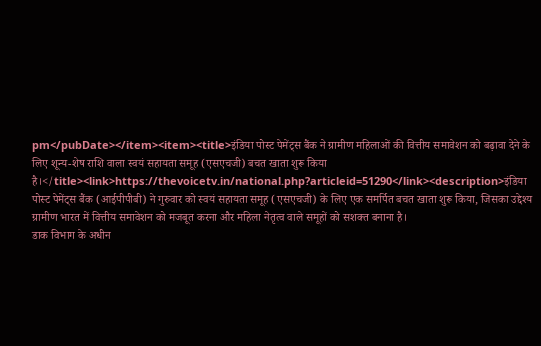pm</pubDate></item><item><title>इंडिया पोस्ट पेमेंट्स बैंक ने ग्रामीण महिलाओं की वित्तीय समावेशन को बढ़ावा देने के लिए शून्य-शेष राशि वाला स्वयं सहायता समूह (एसएचजी) बचत खाता शुरू किया है।</title><link>https://thevoicetv.in/national.php?articleid=51290</link><description>इंडिया पोस्ट पेमेंट्स बैंक (आईपीपीबी) ने गुरुवार को स्वयं सहायता समूह (एसएचजी) के लिए एक समर्पित बचत खाता शुरू किया, जिसका उद्देश्य ग्रामीण भारत में वित्तीय समावेशन को मजबूत करना और महिला नेतृत्व वाले समूहों को सशक्त बनाना है।
डाक विभाग के अधीन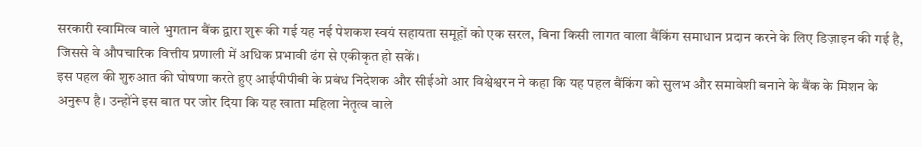सरकारी स्वामित्व वाले भुगतान बैंक द्वारा शुरू की गई यह नई पेशकश स्वयं सहायता समूहों को एक सरल, बिना किसी लागत वाला बैंकिंग समाधान प्रदान करने के लिए डिज़ाइन की गई है, जिससे वे औपचारिक वित्तीय प्रणाली में अधिक प्रभावी ढंग से एकीकृत हो सकें।
इस पहल की शुरुआत की घोषणा करते हुए आईपीपीबी के प्रबंध निदेशक और सीईओ आर विश्वेश्वरन ने कहा कि यह पहल बैंकिंग को सुलभ और समावेशी बनाने के बैंक के मिशन के अनुरूप है। उन्होंने इस बात पर जोर दिया कि यह खाता महिला नेतृत्व वाले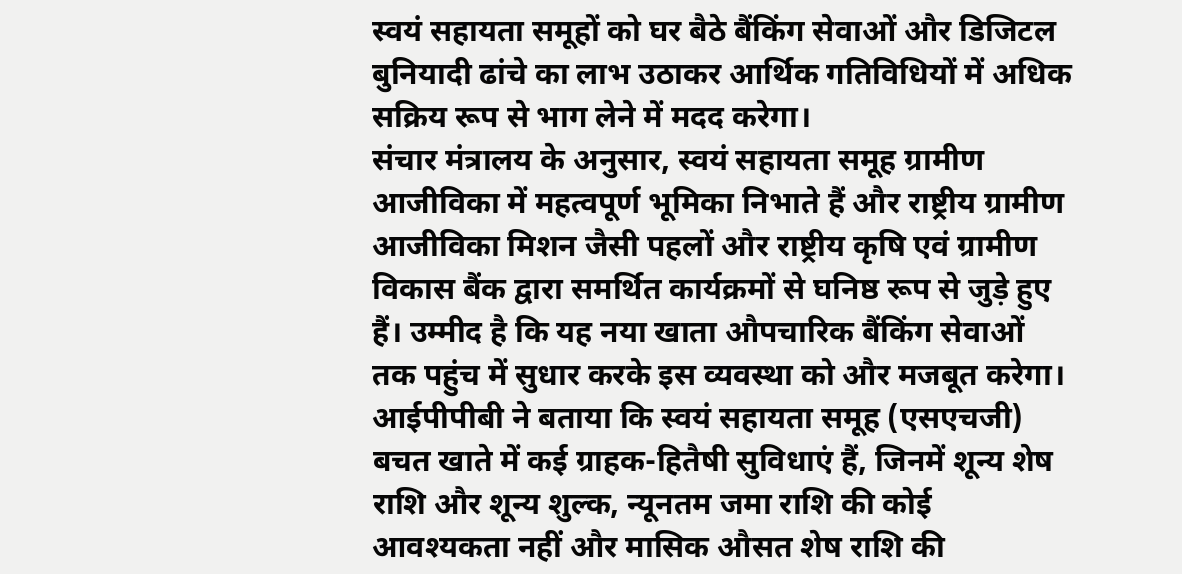स्वयं सहायता समूहों को घर बैठे बैंकिंग सेवाओं और डिजिटल बुनियादी ढांचे का लाभ उठाकर आर्थिक गतिविधियों में अधिक सक्रिय रूप से भाग लेने में मदद करेगा।
संचार मंत्रालय के अनुसार, स्वयं सहायता समूह ग्रामीण आजीविका में महत्वपूर्ण भूमिका निभाते हैं और राष्ट्रीय ग्रामीण आजीविका मिशन जैसी पहलों और राष्ट्रीय कृषि एवं ग्रामीण विकास बैंक द्वारा समर्थित कार्यक्रमों से घनिष्ठ रूप से जुड़े हुए हैं। उम्मीद है कि यह नया खाता औपचारिक बैंकिंग सेवाओं तक पहुंच में सुधार करके इस व्यवस्था को और मजबूत करेगा।
आईपीपीबी ने बताया कि स्वयं सहायता समूह (एसएचजी) बचत खाते में कई ग्राहक-हितैषी सुविधाएं हैं, जिनमें शून्य शेष राशि और शून्य शुल्क, न्यूनतम जमा राशि की कोई आवश्यकता नहीं और मासिक औसत शेष राशि की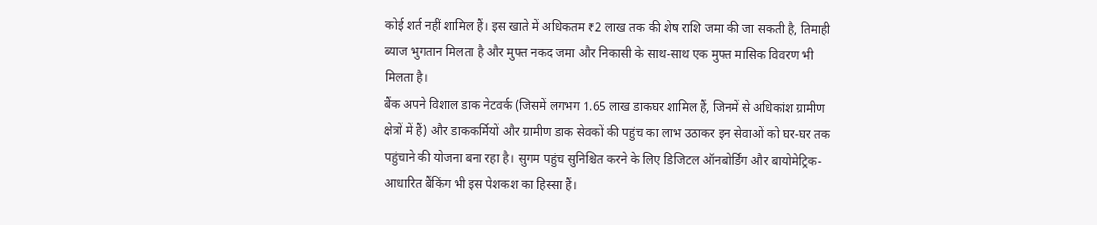कोई शर्त नहीं शामिल हैं। इस खाते में अधिकतम ₹2 लाख तक की शेष राशि जमा की जा सकती है, तिमाही ब्याज भुगतान मिलता है और मुफ्त नकद जमा और निकासी के साथ-साथ एक मुफ्त मासिक विवरण भी मिलता है।
बैंक अपने विशाल डाक नेटवर्क (जिसमें लगभग 1.65 लाख डाकघर शामिल हैं, जिनमें से अधिकांश ग्रामीण क्षेत्रों में हैं) और डाककर्मियों और ग्रामीण डाक सेवकों की पहुंच का लाभ उठाकर इन सेवाओं को घर-घर तक पहुंचाने की योजना बना रहा है। सुगम पहुंच सुनिश्चित करने के लिए डिजिटल ऑनबोर्डिंग और बायोमेट्रिक-आधारित बैंकिंग भी इस पेशकश का हिस्सा हैं।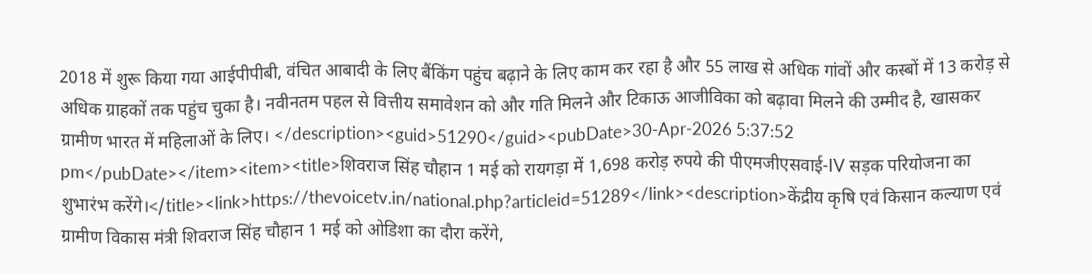2018 में शुरू किया गया आईपीपीबी, वंचित आबादी के लिए बैंकिंग पहुंच बढ़ाने के लिए काम कर रहा है और 55 लाख से अधिक गांवों और कस्बों में 13 करोड़ से अधिक ग्राहकों तक पहुंच चुका है। नवीनतम पहल से वित्तीय समावेशन को और गति मिलने और टिकाऊ आजीविका को बढ़ावा मिलने की उम्मीद है, खासकर ग्रामीण भारत में महिलाओं के लिए। </description><guid>51290</guid><pubDate>30-Apr-2026 5:37:52 pm</pubDate></item><item><title>शिवराज सिंह चौहान 1 मई को रायगड़ा में 1,698 करोड़ रुपये की पीएमजीएसवाई-IV सड़क परियोजना का शुभारंभ करेंगे।</title><link>https://thevoicetv.in/national.php?articleid=51289</link><description>केंद्रीय कृषि एवं किसान कल्याण एवं ग्रामीण विकास मंत्री शिवराज सिंह चौहान 1 मई को ओडिशा का दौरा करेंगे,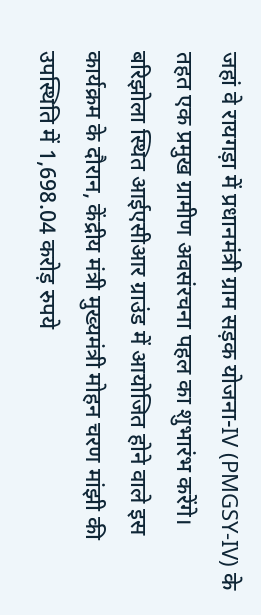जहां वे रायगड़ा में प्रधानमंत्री ग्राम सड़क योजना-IV (PMGSY-IV) के तहत एक प्रमुख ग्रामीण अवसंरचना पहल का शुभारंभ करेंगे।
बरिझोला स्थित आईएसीआर ग्राउंड में आयोजित होने वाले इस कार्यक्रम के दौरान, केंद्रीय मंत्री मुख्यमंत्री मोहन चरण मांझी की उपस्थिति में 1,698.04 करोड़ रुपये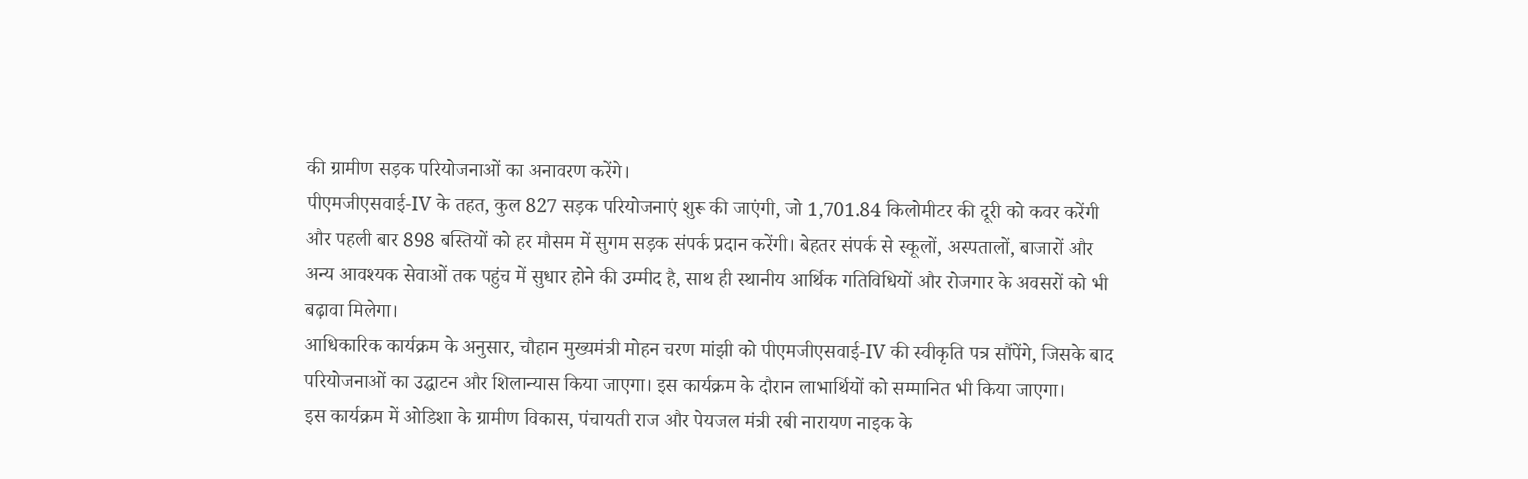की ग्रामीण सड़क परियोजनाओं का अनावरण करेंगे।
पीएमजीएसवाई-IV के तहत, कुल 827 सड़क परियोजनाएं शुरू की जाएंगी, जो 1,701.84 किलोमीटर की दूरी को कवर करेंगी और पहली बार 898 बस्तियों को हर मौसम में सुगम सड़क संपर्क प्रदान करेंगी। बेहतर संपर्क से स्कूलों, अस्पतालों, बाजारों और अन्य आवश्यक सेवाओं तक पहुंच में सुधार होने की उम्मीद है, साथ ही स्थानीय आर्थिक गतिविधियों और रोजगार के अवसरों को भी बढ़ावा मिलेगा।
आधिकारिक कार्यक्रम के अनुसार, चौहान मुख्यमंत्री मोहन चरण मांझी को पीएमजीएसवाई-IV की स्वीकृति पत्र सौंपेंगे, जिसके बाद परियोजनाओं का उद्घाटन और शिलान्यास किया जाएगा। इस कार्यक्रम के दौरान लाभार्थियों को सम्मानित भी किया जाएगा।
इस कार्यक्रम में ओडिशा के ग्रामीण विकास, पंचायती राज और पेयजल मंत्री रबी नारायण नाइक के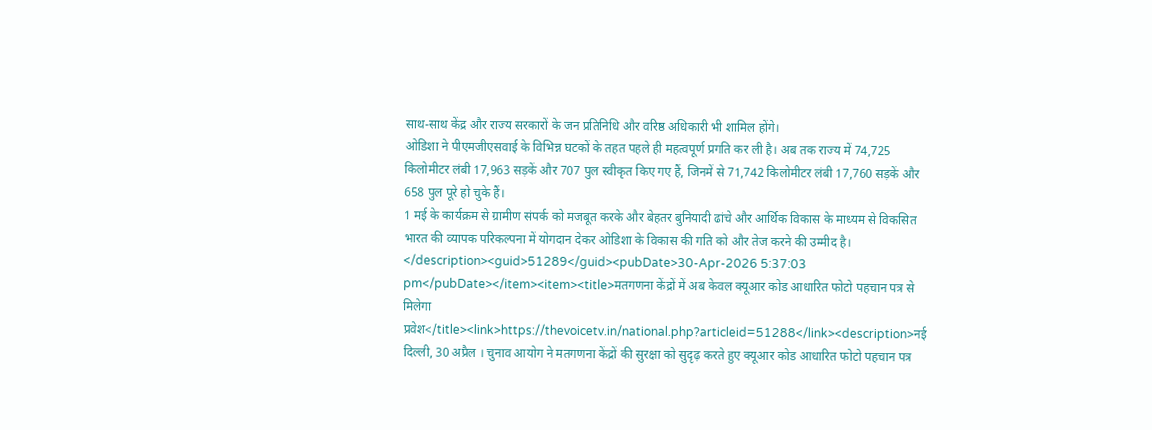साथ-साथ केंद्र और राज्य सरकारों के जन प्रतिनिधि और वरिष्ठ अधिकारी भी शामिल होंगे।
ओडिशा ने पीएमजीएसवाई के विभिन्न घटकों के तहत पहले ही महत्वपूर्ण प्रगति कर ली है। अब तक राज्य में 74,725 किलोमीटर लंबी 17,963 सड़कें और 707 पुल स्वीकृत किए गए हैं, जिनमें से 71,742 किलोमीटर लंबी 17,760 सड़कें और 658 पुल पूरे हो चुके हैं।
1 मई के कार्यक्रम से ग्रामीण संपर्क को मजबूत करके और बेहतर बुनियादी ढांचे और आर्थिक विकास के माध्यम से विकसित भारत की व्यापक परिकल्पना में योगदान देकर ओडिशा के विकास की गति को और तेज करने की उम्मीद है। </description><guid>51289</guid><pubDate>30-Apr-2026 5:37:03 pm</pubDate></item><item><title>मतगणना केंद्रों में अब केवल क्यूआर कोड आधारित फोटो पहचान पत्र से मिलेगा प्रवेश</title><link>https://thevoicetv.in/national.php?articleid=51288</link><description>नई दिल्ली, 30 अप्रैल । चुनाव आयोग ने मतगणना केंद्रों की सुरक्षा को सुदृढ़ करते हुए क्यूआर कोड आधारित फोटो पहचान पत्र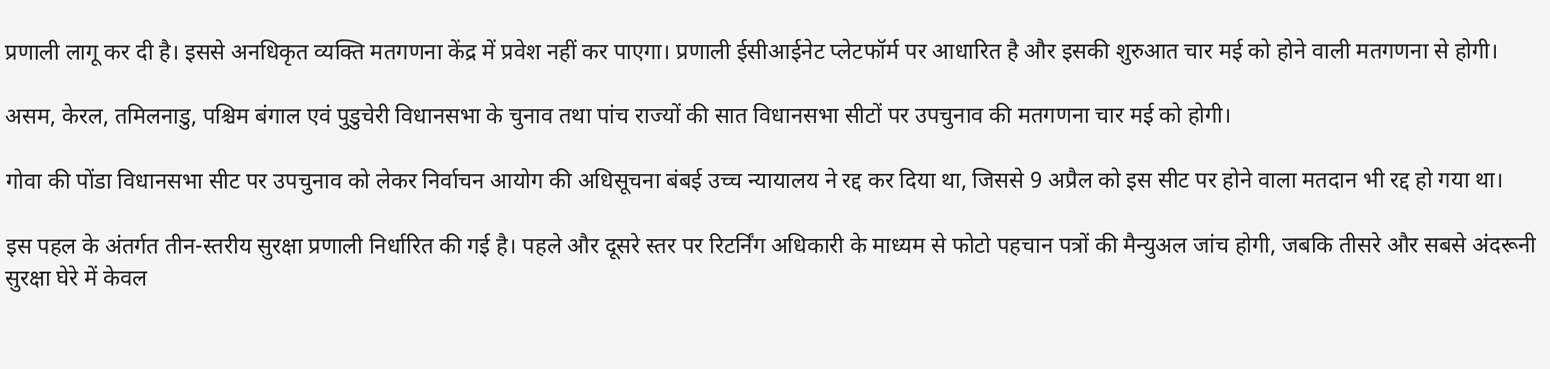प्रणाली लागू कर दी है। इससे अनधिकृत व्यक्ति मतगणना केंद्र में प्रवेश नहीं कर पाएगा। प्रणाली ईसीआईनेट प्लेटफॉर्म पर आधारित है और इसकी शुरुआत चार मई को होने वाली मतगणना से होगी।

असम, केरल, तमिलनाडु, पश्चिम बंगाल एवं पुडुचेरी विधानसभा के चुनाव तथा पांच राज्यों की सात विधानसभा सीटों पर उपचुनाव की मतगणना चार मई को होगी।

गोवा की पोंडा विधानसभा सीट पर उपचुनाव को लेकर निर्वाचन आयोग की अधिसूचना बंबई उच्च न्यायालय ने रद्द कर दिया था, जिससे 9 अप्रैल को इस सीट पर होने वाला मतदान भी रद्द हो गया था।

इस पहल के अंतर्गत तीन-स्तरीय सुरक्षा प्रणाली निर्धारित की गई है। पहले और दूसरे स्तर पर रिटर्निंग अधिकारी के माध्यम से फोटो पहचान पत्रों की मैन्युअल जांच होगी, जबकि तीसरे और सबसे अंदरूनी सुरक्षा घेरे में केवल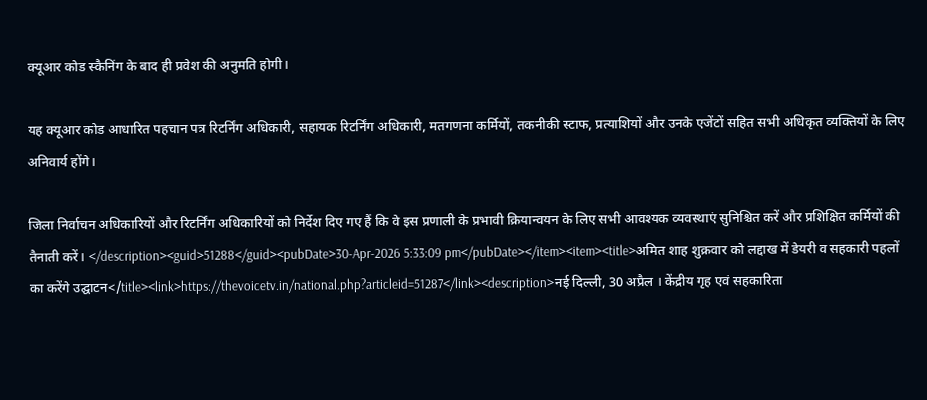क्यूआर कोड स्कैनिंग के बाद ही प्रवेश की अनुमति होगी।

यह क्यूआर कोड आधारित पहचान पत्र रिटर्निंग अधिकारी, सहायक रिटर्निंग अधिकारी, मतगणना कर्मियों, तकनीकी स्टाफ, प्रत्याशियों और उनके एजेंटों सहित सभी अधिकृत व्यक्तियों के लिए अनिवार्य होंगे।

जिला निर्वाचन अधिकारियों और रिटर्निंग अधिकारियों को निर्देश दिए गए हैं कि वे इस प्रणाली के प्रभावी क्रियान्वयन के लिए सभी आवश्यक व्यवस्थाएं सुनिश्चित करें और प्रशिक्षित कर्मियों की तैनाती करें। </description><guid>51288</guid><pubDate>30-Apr-2026 5:33:09 pm</pubDate></item><item><title>अमित शाह शुक्रवार को लद्दाख में डेयरी व सहकारी पहलों का करेंगे उद्घाटन</title><link>https://thevoicetv.in/national.php?articleid=51287</link><description>नई दिल्ली, 30 अप्रैल । केंद्रीय गृह एवं सहकारिता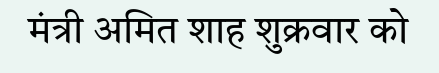मंत्री अमित शाह शुक्रवार को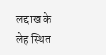लद्दाख के लेह स्थित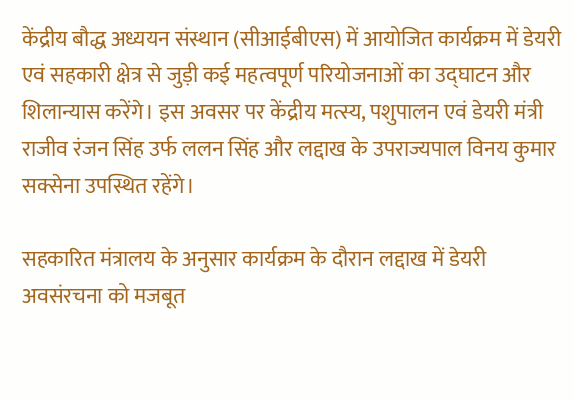केंद्रीय बौद्ध अध्ययन संस्थान (सीआईबीएस) में आयोजित कार्यक्रम में डेयरी एवं सहकारी क्षेत्र से जुड़ी कई महत्वपूर्ण परियोजनाओं का उद्घाटन और शिलान्यास करेंगे। इस अवसर पर केंद्रीय मत्स्य, पशुपालन एवं डेयरी मंत्री राजीव रंजन सिंह उर्फ ललन सिंह और लद्दाख के उपराज्यपाल विनय कुमार सक्सेना उपस्थित रहेंगे।

सहकारित मंत्रालय के अनुसार कार्यक्रम के दौरान लद्दाख में डेयरी अवसंरचना को मजबूत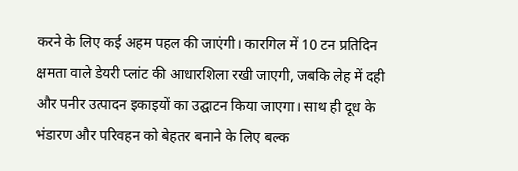करने के लिए कई अहम पहल की जाएंगी। कारगिल में 10 टन प्रतिदिन क्षमता वाले डेयरी प्लांट की आधारशिला रखी जाएगी, जबकि लेह में दही और पनीर उत्पादन इकाइयों का उद्घाटन किया जाएगा। साथ ही दूध के भंडारण और परिवहन को बेहतर बनाने के लिए बल्क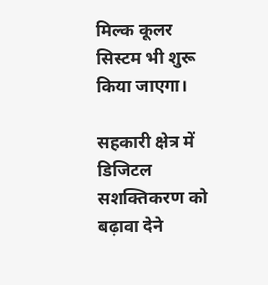मिल्क कूलर सिस्टम भी शुरू किया जाएगा।

सहकारी क्षेत्र में डिजिटल सशक्तिकरण को बढ़ावा देने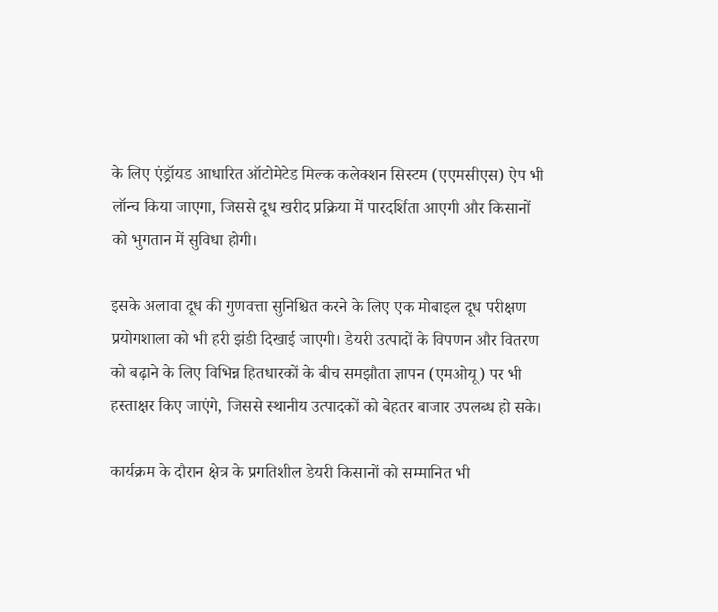के लिए एंड्रॉयड आधारित ऑटोमेटेड मिल्क कलेक्शन सिस्टम (एएमसीएस) ऐप भी लॉन्च किया जाएगा, जिससे दूध खरीद प्रक्रिया में पारदर्शिता आएगी और किसानों को भुगतान में सुविधा होगी।

इसके अलावा दूध की गुणवत्ता सुनिश्चित करने के लिए एक मोबाइल दूध परीक्षण प्रयोगशाला को भी हरी झंडी दिखाई जाएगी। डेयरी उत्पादों के विपणन और वितरण को बढ़ाने के लिए विभिन्न हितधारकों के बीच समझौता ज्ञापन (एमओयू) पर भी हस्ताक्षर किए जाएंगे, जिससे स्थानीय उत्पादकों को बेहतर बाजार उपलब्ध हो सके।

कार्यक्रम के दौरान क्षेत्र के प्रगतिशील डेयरी किसानों को सम्मानित भी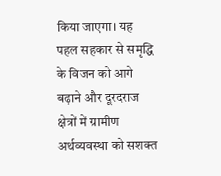किया जाएगा। यह पहल सहकार से समृद्धि के विजन को आगे बढ़ाने और दूरदराज क्षेत्रों में ग्रामीण अर्थव्यवस्था को सशक्त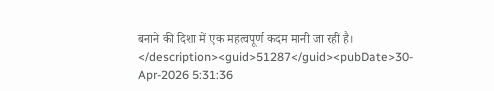बनाने की दिशा में एक महत्वपूर्ण कदम मानी जा रही है। </description><guid>51287</guid><pubDate>30-Apr-2026 5:31:36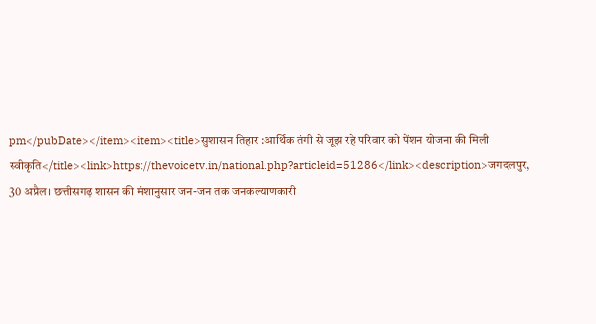pm</pubDate></item><item><title>सुशासन तिहार :आर्थिक तंगी से जूझ रहे परिवार को पेंशन योजना की मिली स्वीकृति</title><link>https://thevoicetv.in/national.php?articleid=51286</link><description>जगदलपुर, 30 अप्रैल। छत्तीसगढ़ शासन की मंशानुसार जन-जन तक जनकल्याणकारी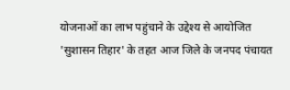योजनाओं का लाभ पहुंचाने के उद्देश्य से आयोजित 'सुशासन तिहार' के तहत आज जिले के जनपद पंचायत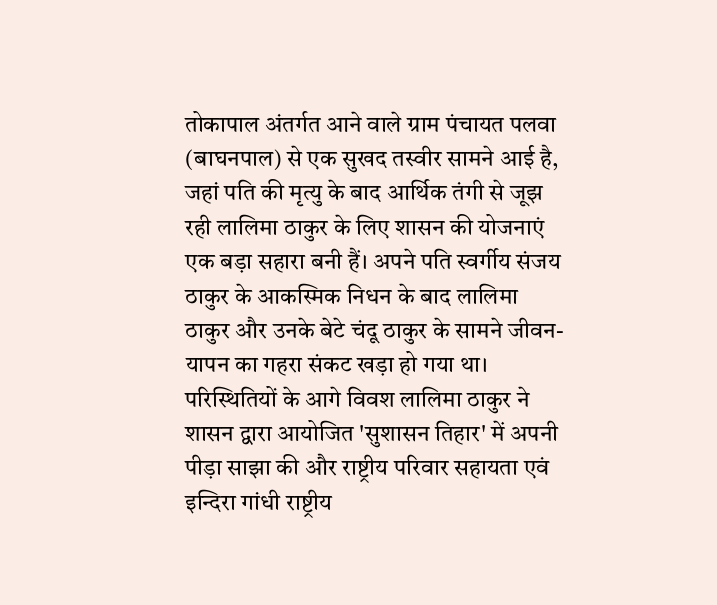तोकापाल अंतर्गत आने वाले ग्राम पंचायत पलवा (बाघनपाल) से एक सुखद तस्वीर सामने आई है, जहां पति की मृत्यु के बाद आर्थिक तंगी से जूझ रही लालिमा ठाकुर के लिए शासन की योजनाएं एक बड़ा सहारा बनी हैं। अपने पति स्वर्गीय संजय ठाकुर के आकस्मिक निधन के बाद लालिमा ठाकुर और उनके बेटे चंदू ठाकुर के सामने जीवन-यापन का गहरा संकट खड़ा हो गया था। परिस्थितियों के आगे विवश लालिमा ठाकुर ने शासन द्वारा आयोजित 'सुशासन तिहार' में अपनी पीड़ा साझा की और राष्ट्रीय परिवार सहायता एवं इन्दिरा गांधी राष्ट्रीय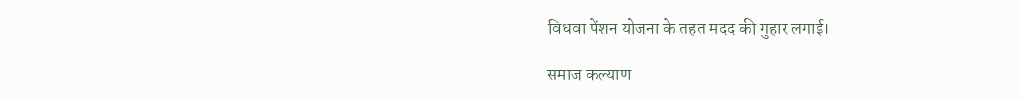विधवा पेंशन योजना के तहत मदद की गुहार लगाई।

समाज कल्याण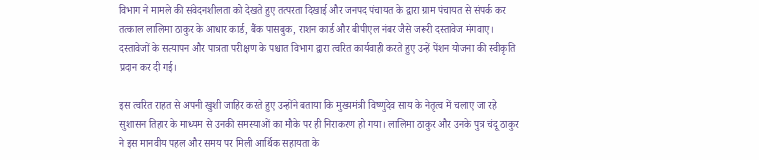विभाग ने मामले की संवेदनशीलता को देखते हुए तत्परता दिखाई और जनपद पंचायत के द्वारा ग्राम पंचायत से संपर्क कर तत्काल लालिमा ठाकुर के आधार कार्ड, बैंक पासबुक, राशन कार्ड और बीपीएल नंबर जैसे जरूरी दस्तावेज मंगवाए। दस्तावेजों के सत्यापन और पात्रता परीक्षण के पश्चात विभाग द्वारा त्वरित कार्यवाही करते हुए उन्हें पेंशन योजना की स्वीकृति प्रदान कर दी गई।

इस त्वरित राहत से अपनी खुशी जाहिर करते हुए उन्होंने बताया कि मुख्यमंत्री विष्णुदेव साय के नेतृत्व में चलाए जा रहे सुशासन तिहार के माध्यम से उनकी समस्याओं का मौके पर ही निराकरण हो गया। लालिमा ठाकुर और उनके पुत्र चंदू ठाकुर ने इस मानवीय पहल और समय पर मिली आर्थिक सहायता के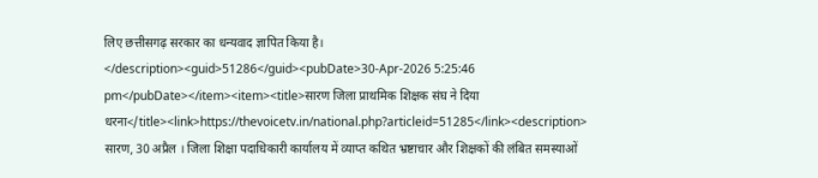लिए छत्तीसगढ़ सरकार का धन्यवाद ज्ञापित किया है। </description><guid>51286</guid><pubDate>30-Apr-2026 5:25:46 pm</pubDate></item><item><title>सारण जिला प्राथमिक शिक्षक संघ ने दिया धरना</title><link>https://thevoicetv.in/national.php?articleid=51285</link><description>
सारण, 30 अप्रैल । जिला शिक्षा पदाधिकारी कार्यालय में व्याप्त कथित भ्रष्टाचार और शिक्षकों की लंबित समस्याओं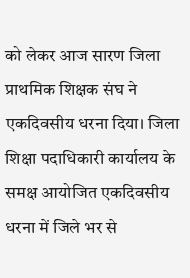को लेकर आज सारण जिला प्राथमिक शिक्षक संघ ने एकदिवसीय धरना दिया। जिला शिक्षा पदाधिकारी कार्यालय के समक्ष आयोजित एकदिवसीय धरना में जिले भर से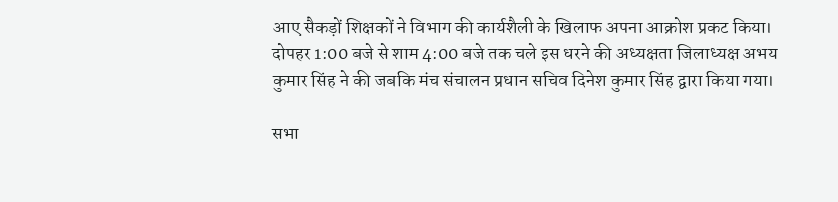आए सैकड़ों शिक्षकों ने विभाग की कार्यशैली के खिलाफ अपना आक्रोश प्रकट किया। दोपहर 1:00 बजे से शाम 4:00 बजे तक चले इस धरने की अध्यक्षता जिलाध्यक्ष अभय कुमार सिंह ने की जबकि मंच संचालन प्रधान सचिव दिनेश कुमार सिंह द्वारा किया गया।

सभा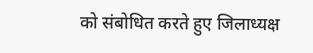को संबोधित करते हुए जिलाध्यक्ष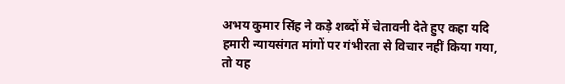अभय कुमार सिंह ने कड़े शब्दों में चेतावनी देते हुए कहा यदि हमारी न्यायसंगत मांगों पर गंभीरता से विचार नहीं किया गया, तो यह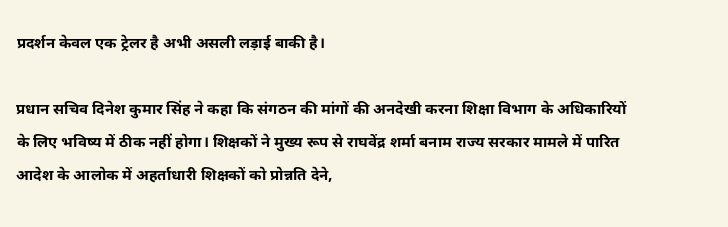प्रदर्शन केवल एक ट्रेलर है अभी असली लड़ाई बाकी है।

प्रधान सचिव दिनेश कुमार सिंह ने कहा कि संगठन की मांगों की अनदेखी करना शिक्षा विभाग के अधिकारियों के लिए भविष्य में ठीक नहीं होगा। शिक्षकों ने मुख्य रूप से राघवेंद्र शर्मा बनाम राज्य सरकार मामले में पारित आदेश के आलोक में अहर्ताधारी शिक्षकों को प्रोन्नति देने,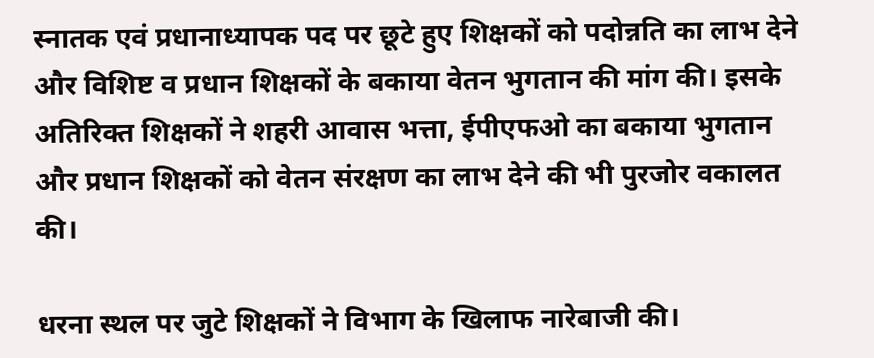स्नातक एवं प्रधानाध्यापक पद पर छूटे हुए शिक्षकों को पदोन्नति का लाभ देने और विशिष्ट व प्रधान शिक्षकों के बकाया वेतन भुगतान की मांग की। इसके अतिरिक्त शिक्षकों ने शहरी आवास भत्ता, ईपीएफओ का बकाया भुगतान और प्रधान शिक्षकों को वेतन संरक्षण का लाभ देने की भी पुरजोर वकालत की।

धरना स्थल पर जुटे शिक्षकों ने विभाग के खिलाफ नारेबाजी की।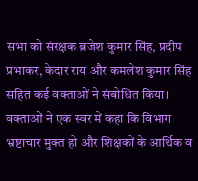सभा को संरक्षक ब्रजेश कुमार सिंह, प्रदीप प्रभाकर, केदार राय और कमलेश कुमार सिंह सहित कई वक्ताओं ने संबोधित किया। वक्ताओं ने एक स्वर में कहा कि विभाग भ्रष्टाचार मुक्त हो और शिक्षकों के आर्थिक व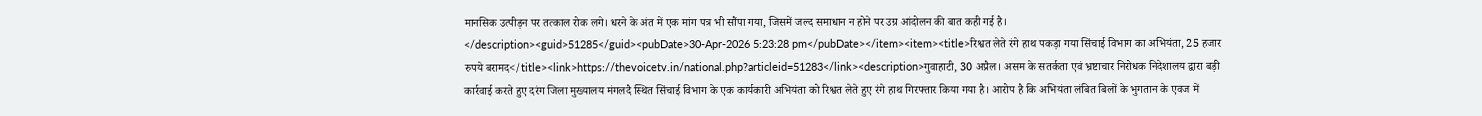मानसिक उत्पीड़न पर तत्काल रोक लगे। धरने के अंत में एक मांग पत्र भी सौंपा गया, जिसमें जल्द समाधान न होने पर उग्र आंदोलन की बात कही गई है। </description><guid>51285</guid><pubDate>30-Apr-2026 5:23:28 pm</pubDate></item><item><title>रिश्वत लेते रंगे हाथ पकड़ा गया सिंचाई विभाग का अभियंता, 25 हजार रुपये बरामद</title><link>https://thevoicetv.in/national.php?articleid=51283</link><description>गुवाहाटी, 30 अप्रैल। असम के सतर्कता एवं भ्रष्टाचार निरोधक निदेशालय द्वारा बड़ी कार्रवाई करते हुए दरंग जिला मुख्यालय मंगलदै स्थित सिंचाई विभाग के एक कार्यकारी अभियंता को रिश्वत लेते हुए रंगे हाथ गिरफ्तार किया गया है। आरोप है कि अभियंता लंबित बिलों के भुगतान के एवज में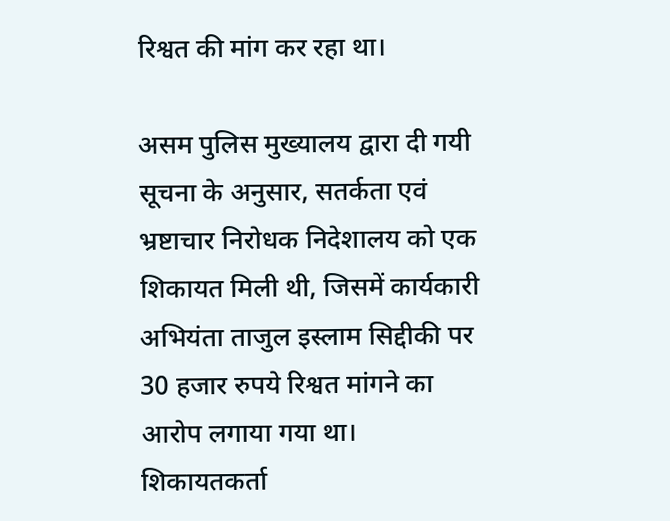रिश्वत की मांग कर रहा था।

असम पुलिस मुख्यालय द्वारा दी गयी सूचना के अनुसार, सतर्कता एवं भ्रष्टाचार निरोधक निदेशालय को एक शिकायत मिली थी, जिसमें कार्यकारी अभियंता ताजुल इस्लाम सिद्दीकी पर 30 हजार रुपये रिश्वत मांगने का आरोप लगाया गया था। शिकायतकर्ता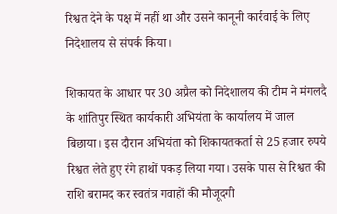रिश्वत देने के पक्ष में नहीं था और उसने कानूनी कार्रवाई के लिए निदेशालय से संपर्क किया।

शिकायत के आधार पर 30 अप्रैल को निदेशालय की टीम ने मंगलदै के शांतिपुर स्थित कार्यकारी अभियंता के कार्यालय में जाल बिछाया। इस दौरान अभियंता को शिकायतकर्ता से 25 हजार रुपये रिश्वत लेते हुए रंगे हाथों पकड़ लिया गया। उसके पास से रिश्वत की राशि बरामद कर स्वतंत्र गवाहों की मौजूदगी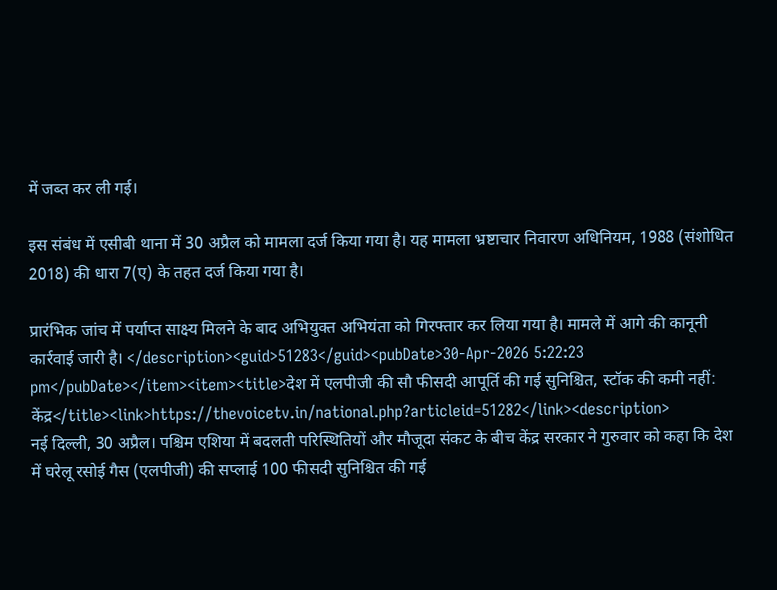में जब्त कर ली गई।

इस संबंध में एसीबी थाना में 30 अप्रैल को मामला दर्ज किया गया है। यह मामला भ्रष्टाचार निवारण अधिनियम, 1988 (संशोधित 2018) की धारा 7(ए) के तहत दर्ज किया गया है।

प्रारंभिक जांच में पर्याप्त साक्ष्य मिलने के बाद अभियुक्त अभियंता को गिरफ्तार कर लिया गया है। मामले में आगे की कानूनी कार्रवाई जारी है। </description><guid>51283</guid><pubDate>30-Apr-2026 5:22:23 pm</pubDate></item><item><title>देश में एलपीजी की सौ फीसदी आपूर्ति की गई सुनिश्चित, स्टॉक की कमी नहीं: केंद्र</title><link>https://thevoicetv.in/national.php?articleid=51282</link><description>
नई दिल्ली, 30 अप्रैल। पश्चिम एशिया में बदलती परिस्थितियों और मौजूदा संकट के बीच केंद्र सरकार ने गुरुवार को कहा कि देश में घरेलू रसोई गैस (एलपीजी) की सप्लाई 100 फीसदी सुनिश्चित की गई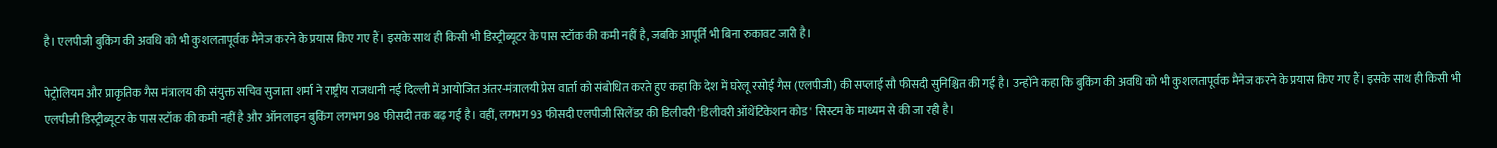है। एलपीजी बुकिंग की अवधि को भी कुशलतापूर्वक मैनेज करने के प्रयास किए गए हैं। इसके साथ ही किसी भी डिस्ट्रीब्यूटर के पास स्टॉक की कमी नहीं है, जबकि आपूर्ति भी बिना रुकावट जारी है।

पेट्रोलियम और प्राकृतिक गैस मंत्रालय की संयुक्त सचिव सुजाता शर्मा ने राष्ट्रीय राजधानी नई दिल्ली में आयोजित अंतर-मंत्रालयी प्रेस वार्ता को संबोधित करते हुए कहा कि देश में घरेलू रसोई गैस (एलपीजी) की सप्लाई सौ फीसदी सुनिश्चित की गई है। उन्होंने कहा कि बुकिंग की अवधि को भी कुशलतापूर्वक मैनेज करने के प्रयास किए गए हैं। इसके साथ ही किसी भी एलपीजी डिस्ट्रीब्यूटर के पास स्टॉक की कमी नहीं है और ऑनलाइन बुकिंग लगभग 98 फीसदी तक बढ़ गई है। वहीं, लगभग 93 फीसदी एलपीजी सिलेंडर की डिलीवरी 'डिलीवरी ऑथेंटिकेशन कोड' सिस्टम के माध्यम से की जा रही है।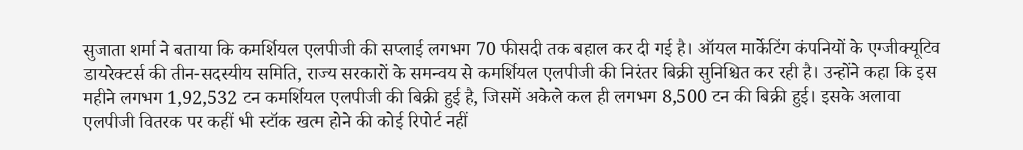सुजाता शर्मा ने बताया कि कमर्शियल एलपीजी की सप्लाई लगभग 70 फीसदी तक बहाल कर दी गई है। ऑयल मार्केटिंग कंपनियों के एग्जीक्यूटिव डायरेक्टर्स की तीन-सदस्यीय समिति, राज्य सरकारों के समन्वय से कमर्शियल एलपीजी की निरंतर बिक्री सुनिश्चित कर रही है। उन्होंने कहा कि इस महीने लगभग 1,92,532 टन कमर्शियल एलपीजी की बिक्री हुई है, जिसमें अकेले कल ही लगभग 8,500 टन की बिक्री हुई। इसके अलावा एलपीजी वितरक पर कहीं भी स्टॉक खत्म होने की कोई रिपोर्ट नहीं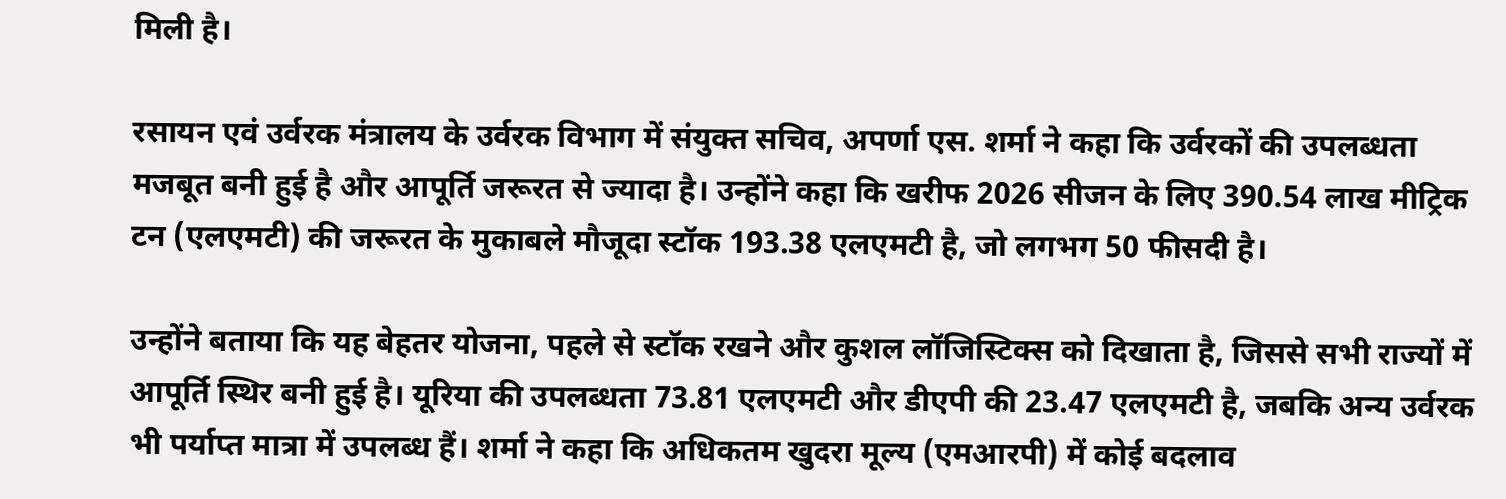मिली है।

रसायन एवं उर्वरक मंत्रालय के उर्वरक विभाग में संयुक्त सचिव, अपर्णा एस. शर्मा ने कहा कि उर्वरकों की उपलब्धता मजबूत बनी हुई है और आपूर्ति जरूरत से ज्यादा है। उन्होंने कहा कि खरीफ 2026 सीजन के लिए 390.54 लाख मीट्रिक टन (एलएमटी) की जरूरत के मुकाबले मौजूदा स्टॉक 193.38 एलएमटी है, जो लगभग 50 फीसदी है।

उन्होंने बताया कि यह बेहतर योजना, पहले से स्टॉक रखने और कुशल लॉजिस्टिक्स को दिखाता है, जिससे सभी राज्यों में आपूर्ति स्थिर बनी हुई है। यूरिया की उपलब्धता 73.81 एलएमटी और डीएपी की 23.47 एलएमटी है, जबकि अन्य उर्वरक भी पर्याप्त मात्रा में उपलब्ध हैं। शर्मा ने कहा कि अधिकतम खुदरा मूल्य (एमआरपी) में कोई बदलाव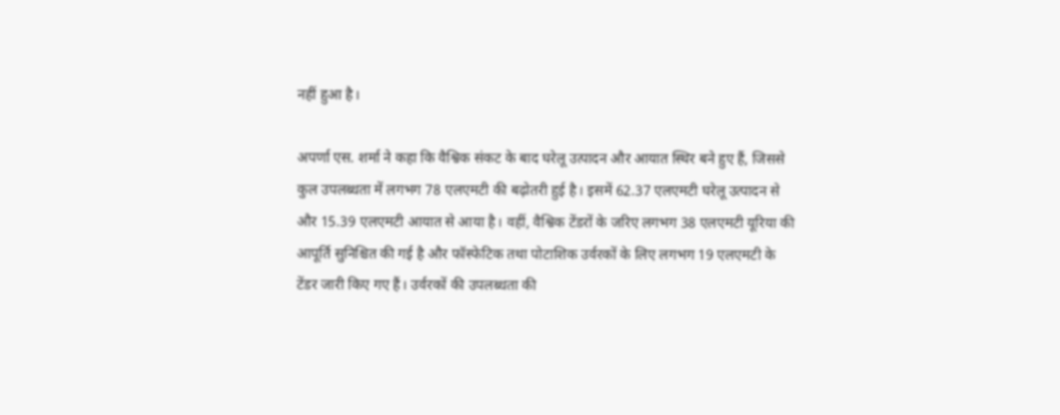नहीं हुआ है।

अपर्णा एस. शर्मा ने कहा कि वैश्विक संकट के बाद घरेलू उत्पादन और आयात स्थिर बने हुए हैं, जिससे कुल उपलब्धता में लगभग 78 एलएमटी की बढ़ोतरी हुई है। इसमें 62.37 एलएमटी घरेलू उत्पादन से और 15.39 एलएमटी आयात से आया है। वहीं, वैश्विक टेंडरों के जरिए लगभग 38 एलएमटी यूरिया की आपूर्ति सुनिश्चित की गई है और फॉस्फेटिक तथा पोटाशिक उर्वरकों के लिए लगभग 19 एलएमटी के टेंडर जारी किए गए हैं। उर्वरकों की उपलब्धता की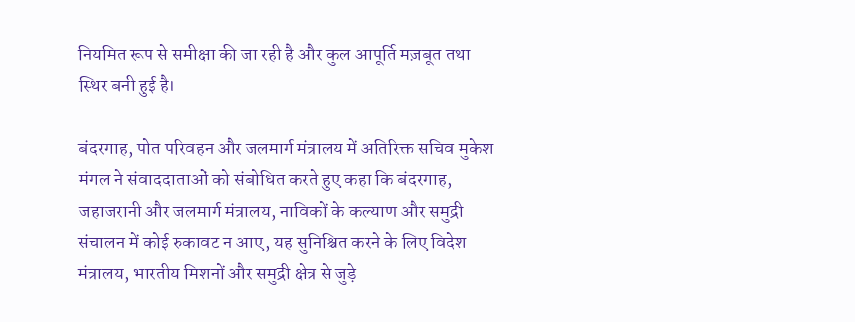नियमित रूप से समीक्षा की जा रही है और कुल आपूर्ति मज़बूत तथा स्थिर बनी हुई है।

बंदरगाह, पोत परिवहन और जलमार्ग मंत्रालय में अतिरिक्त सचिव मुकेश मंगल ने संवाददाताओं को संबोधित करते हुए कहा कि बंदरगाह, जहाजरानी और जलमार्ग मंत्रालय, नाविकों के कल्याण और समुद्री संचालन में कोई रुकावट न आए, यह सुनिश्चित करने के लिए विदेश मंत्रालय, भारतीय मिशनों और समुद्री क्षेत्र से जुड़े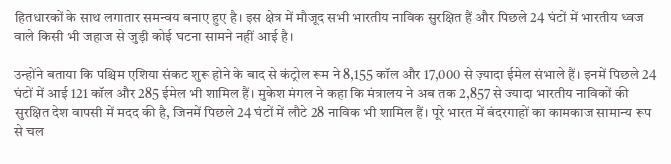हितधारकों के साथ लगातार समन्वय बनाए हुए है। इस क्षेत्र में मौजूद सभी भारतीय नाविक सुरक्षित हैं और पिछले 24 घंटों में भारतीय ध्वज वाले किसी भी जहाज से जुड़ी कोई घटना सामने नहीं आई है।

उन्होंने बताया कि पश्चिम एशिया संकट शुरू होने के बाद से कंट्रोल रूम ने 8,155 कॉल और 17,000 से ज़्यादा ईमेल संभाले हैं। इनमें पिछले 24 घंटों में आई 121 कॉल और 285 ईमेल भी शामिल हैं। मुकेश मंगल ने कहा कि मंत्रालय ने अब तक 2,857 से ज्यादा भारतीय नाविकों की सुरक्षित देश वापसी में मदद की है, जिनमें पिछले 24 घंटों में लौटे 28 नाविक भी शामिल हैं। पूरे भारत में बंदरगाहों का कामकाज सामान्य रूप से चल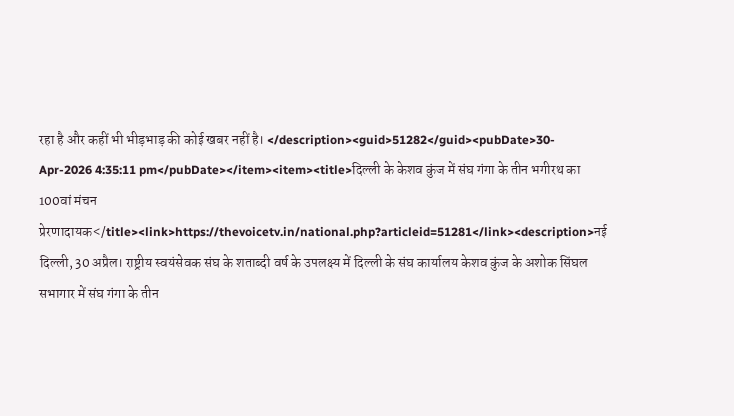रहा है और कहीं भी भीड़भाड़ की कोई खबर नहीं है। </description><guid>51282</guid><pubDate>30-Apr-2026 4:35:11 pm</pubDate></item><item><title>दिल्ली के केशव कुंज में संघ गंगा के तीन भगीरथ का 100वां मंचन प्रेरणादायक</title><link>https://thevoicetv.in/national.php?articleid=51281</link><description>नई दिल्ली, 30 अप्रैल। राष्ट्रीय स्वयंसेवक संघ के शताब्दी वर्ष के उपलक्ष्य में दिल्ली के संघ कार्यालय केशव कुंज के अशोक सिंघल सभागार में संघ गंगा के तीन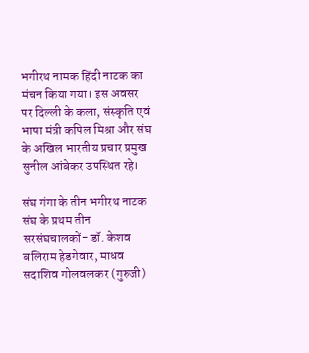भगीरथ नामक हिंदी नाटक का मंचन किया गया। इस अवसर पर दिल्ली के कला, संस्कृति एवं भाषा मंत्री कपिल मिश्रा और संघ के अखिल भारतीय प्रचार प्रमुख सुनील आंबेकर उपस्थित रहे।

संघ गंगा के तीन भगीरथ नाटक संघ के प्रथम तीन सरसंघचालकों- डॉ. केशव बलिराम हेडगेवार, माधव सदाशिव गोलवलकर (गुरुजी)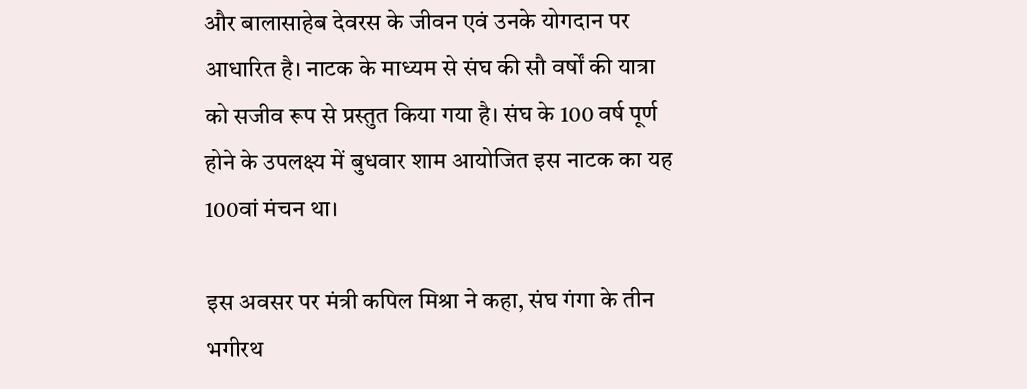और बालासाहेब देवरस के जीवन एवं उनके योगदान पर आधारित है। नाटक के माध्यम से संघ की सौ वर्षों की यात्रा को सजीव रूप से प्रस्तुत किया गया है। संघ के 100 वर्ष पूर्ण होने के उपलक्ष्य में बुधवार शाम आयोजित इस नाटक का यह 100वां मंचन था।

इस अवसर पर मंत्री कपिल मिश्रा ने कहा, संघ गंगा के तीन भगीरथ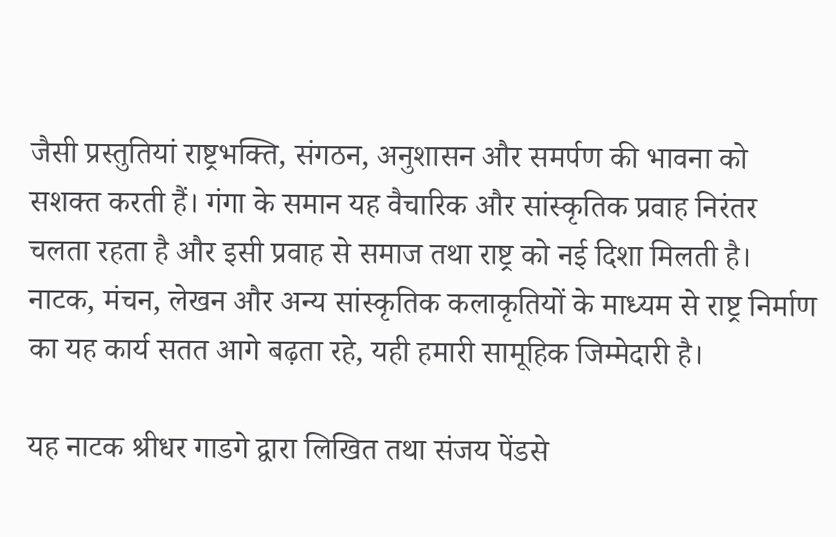जैसी प्रस्तुतियां राष्ट्रभक्ति, संगठन, अनुशासन और समर्पण की भावना को सशक्त करती हैं। गंगा के समान यह वैचारिक और सांस्कृतिक प्रवाह निरंतर चलता रहता है और इसी प्रवाह से समाज तथा राष्ट्र को नई दिशा मिलती है। नाटक, मंचन, लेखन और अन्य सांस्कृतिक कलाकृतियों के माध्यम से राष्ट्र निर्माण का यह कार्य सतत आगे बढ़ता रहे, यही हमारी सामूहिक जिम्मेदारी है।

यह नाटक श्रीधर गाडगे द्वारा लिखित तथा संजय पेंडसे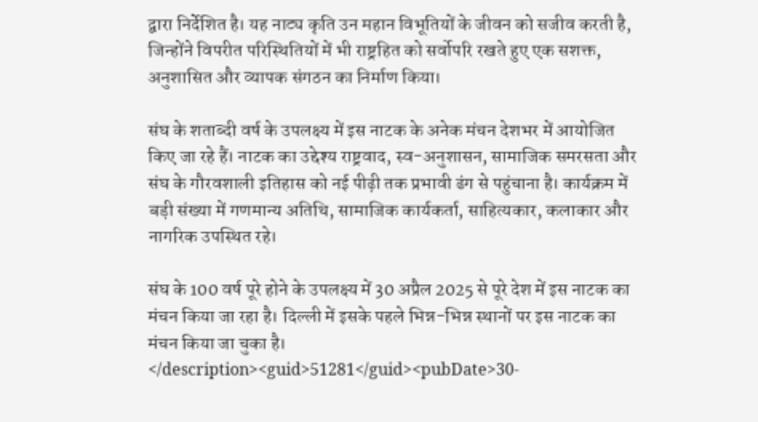द्वारा निर्देशित है। यह नाट्य कृति उन महान विभूतियों के जीवन को सजीव करती है, जिन्होंने विपरीत परिस्थितियों में भी राष्ट्रहित को सर्वोपरि रखते हुए एक सशक्त, अनुशासित और व्यापक संगठन का निर्माण किया।

संघ के शताब्दी वर्ष के उपलक्ष्य में इस नाटक के अनेक मंचन देशभर में आयोजित किए जा रहे हैं। नाटक का उद्देश्य राष्ट्रवाद, स्व-अनुशासन, सामाजिक समरसता और संघ के गौरवशाली इतिहास को नई पीढ़ी तक प्रभावी ढंग से पहुंचाना है। कार्यक्रम में बड़ी संख्या में गणमान्य अतिथि, सामाजिक कार्यकर्ता, साहित्यकार, कलाकार और नागरिक उपस्थित रहे।

संघ के 100 वर्ष पूरे होने के उपलक्ष्य में 30 अप्रैल 2025 से पूरे देश में इस नाटक का मंचन किया जा रहा है। दिल्ली में इसके पहले भिन्न-भिन्न स्थानों पर इस नाटक का मंचन किया जा चुका है। </description><guid>51281</guid><pubDate>30-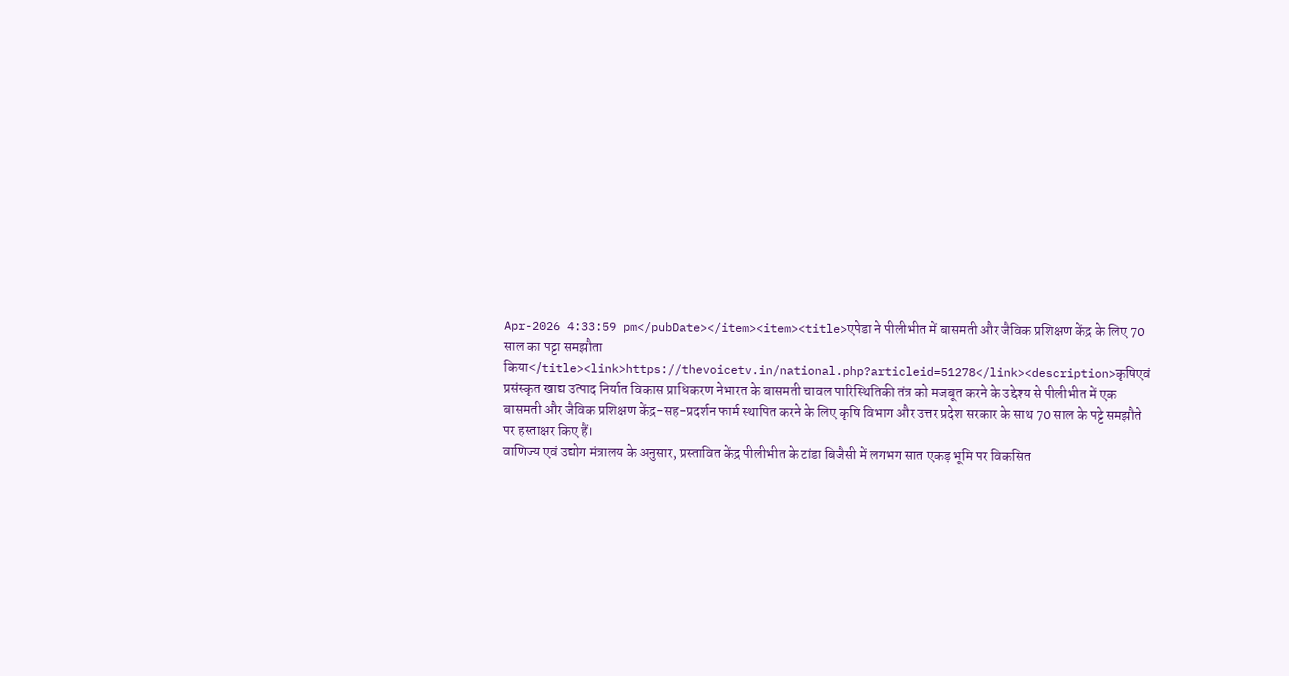Apr-2026 4:33:59 pm</pubDate></item><item><title>एपेडा ने पीलीभीत में बासमती और जैविक प्रशिक्षण केंद्र के लिए 70 साल का पट्टा समझौता किया</title><link>https://thevoicetv.in/national.php?articleid=51278</link><description>कृषिएवं प्रसंस्कृत खाद्य उत्पाद निर्यात विकास प्राधिकरण नेभारत के बासमती चावल पारिस्थितिकी तंत्र को मजबूत करने के उद्देश्य से पीलीभीत में एक बासमती और जैविक प्रशिक्षण केंद्र-सह-प्रदर्शन फार्म स्थापित करने के लिए कृषि विभाग और उत्तर प्रदेश सरकार के साथ 70 साल के पट्टे समझौते पर हस्ताक्षर किए हैं।
वाणिज्य एवं उद्योग मंत्रालय के अनुसार, प्रस्तावित केंद्र पीलीभीत के टांडा बिजैसी में लगभग सात एकड़ भूमि पर विकसित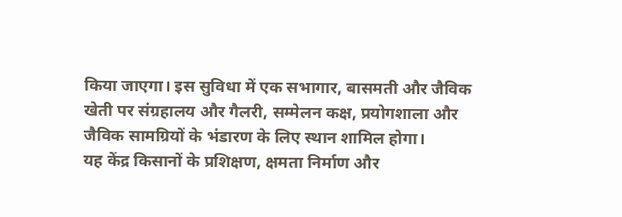किया जाएगा। इस सुविधा में एक सभागार, बासमती और जैविक खेती पर संग्रहालय और गैलरी, सम्मेलन कक्ष, प्रयोगशाला और जैविक सामग्रियों के भंडारण के लिए स्थान शामिल होगा।
यह केंद्र किसानों के प्रशिक्षण, क्षमता निर्माण और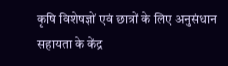कृषि विशेषज्ञों एवं छात्रों के लिए अनुसंधान सहायता के केंद्र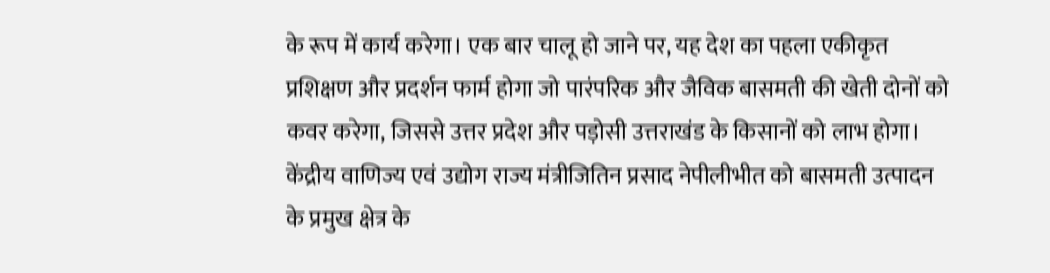के रूप में कार्य करेगा। एक बार चालू हो जाने पर, यह देश का पहला एकीकृत प्रशिक्षण और प्रदर्शन फार्म होगा जो पारंपरिक और जैविक बासमती की खेती दोनों को कवर करेगा, जिससे उत्तर प्रदेश और पड़ोसी उत्तराखंड के किसानों को लाभ होगा।
केंद्रीय वाणिज्य एवं उद्योग राज्य मंत्रीजितिन प्रसाद नेपीलीभीत को बासमती उत्पादन के प्रमुख क्षेत्र के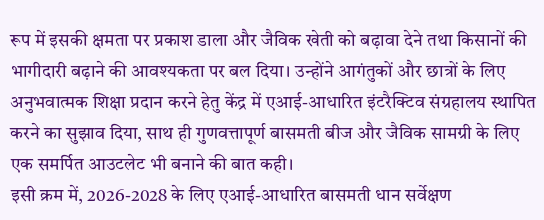रूप में इसकी क्षमता पर प्रकाश डाला और जैविक खेती को बढ़ावा देने तथा किसानों की भागीदारी बढ़ाने की आवश्यकता पर बल दिया। उन्होंने आगंतुकों और छात्रों के लिए अनुभवात्मक शिक्षा प्रदान करने हेतु केंद्र में एआई-आधारित इंटरैक्टिव संग्रहालय स्थापित करने का सुझाव दिया, साथ ही गुणवत्तापूर्ण बासमती बीज और जैविक सामग्री के लिए एक समर्पित आउटलेट भी बनाने की बात कही।
इसी क्रम में, 2026-2028 के लिए एआई-आधारित बासमती धान सर्वेक्षण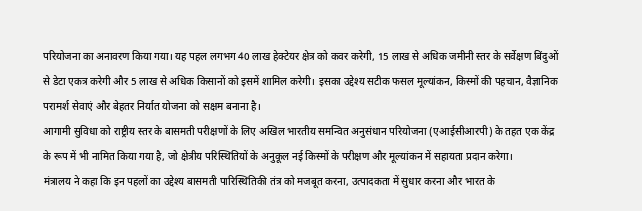परियोजना का अनावरण किया गया। यह पहल लगभग 40 लाख हेक्टेयर क्षेत्र को कवर करेगी, 15 लाख से अधिक जमीनी स्तर के सर्वेक्षण बिंदुओं से डेटा एकत्र करेगी और 5 लाख से अधिक किसानों को इसमें शामिल करेगी। इसका उद्देश्य सटीक फसल मूल्यांकन, किस्मों की पहचान, वैज्ञानिक परामर्श सेवाएं और बेहतर निर्यात योजना को सक्षम बनाना है।
आगामी सुविधा को राष्ट्रीय स्तर के बासमती परीक्षणों के लिए अखिल भारतीय समन्वित अनुसंधान परियोजना (एआईसीआरपी) के तहत एक केंद्र के रूप में भी नामित किया गया है, जो क्षेत्रीय परिस्थितियों के अनुकूल नई किस्मों के परीक्षण और मूल्यांकन में सहायता प्रदान करेगा।
मंत्रालय ने कहा कि इन पहलों का उद्देश्य बासमती पारिस्थितिकी तंत्र को मजबूत करना, उत्पादकता में सुधार करना और भारत के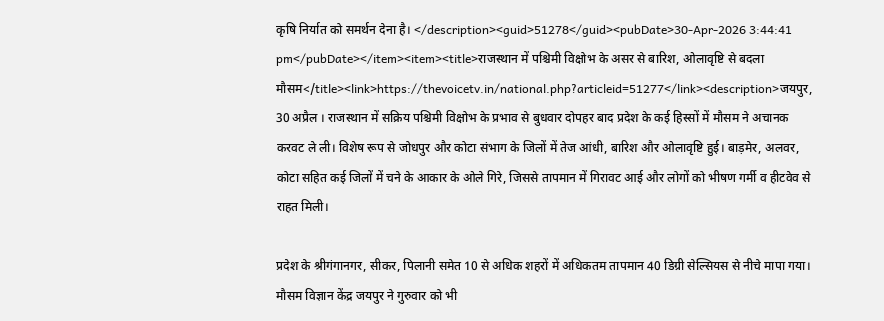कृषि निर्यात को समर्थन देना है। </description><guid>51278</guid><pubDate>30-Apr-2026 3:44:41 pm</pubDate></item><item><title>राजस्थान में पश्चिमी विक्षोभ के असर से बारिश, ओलावृष्टि से बदला मौसम</title><link>https://thevoicetv.in/national.php?articleid=51277</link><description>जयपुर, 30 अप्रैल । राजस्थान में सक्रिय पश्चिमी विक्षोभ के प्रभाव से बुधवार दोपहर बाद प्रदेश के कई हिस्सों में मौसम ने अचानक करवट ले ली। विशेष रूप से जोधपुर और कोटा संभाग के जिलों में तेज आंधी, बारिश और ओलावृष्टि हुई। बाड़मेर, अलवर, कोटा सहित कई जिलों में चने के आकार के ओले गिरे, जिससे तापमान में गिरावट आई और लोगों को भीषण गर्मी व हीटवेव से राहत मिली।

प्रदेश के श्रीगंगानगर, सीकर, पिलानी समेत 10 से अधिक शहरों में अधिकतम तापमान 40 डिग्री सेल्सियस से नीचे मापा गया। मौसम विज्ञान केंद्र जयपुर ने गुरुवार को भी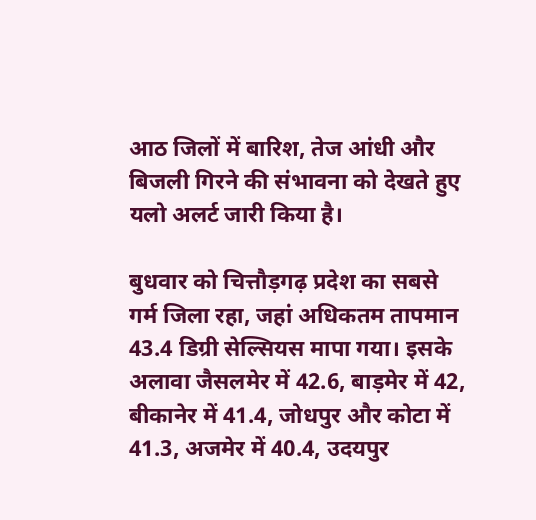आठ जिलों में बारिश, तेज आंधी और बिजली गिरने की संभावना को देखते हुए यलो अलर्ट जारी किया है।

बुधवार को चित्तौड़गढ़ प्रदेश का सबसे गर्म जिला रहा, जहां अधिकतम तापमान 43.4 डिग्री सेल्सियस मापा गया। इसके अलावा जैसलमेर में 42.6, बाड़मेर में 42, बीकानेर में 41.4, जोधपुर और कोटा में 41.3, अजमेर में 40.4, उदयपुर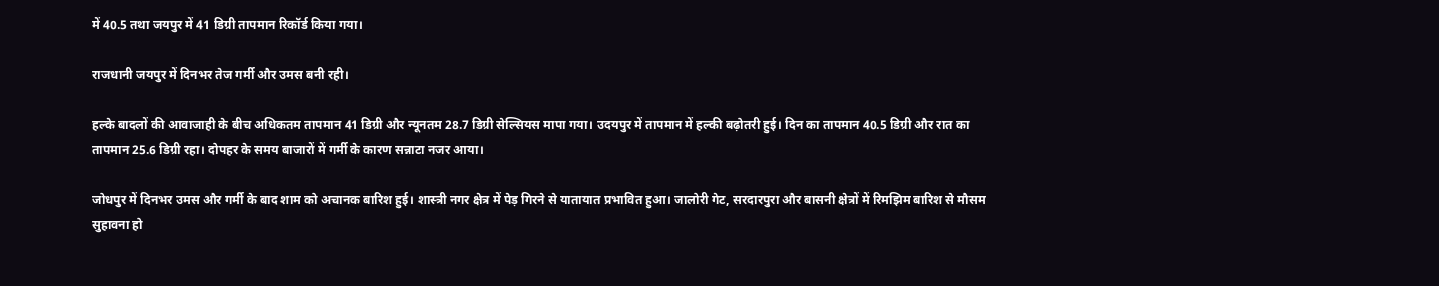में 40.5 तथा जयपुर में 41 डिग्री तापमान रिकॉर्ड किया गया।

राजधानी जयपुर में दिनभर तेज गर्मी और उमस बनी रही।

हल्के बादलों की आवाजाही के बीच अधिकतम तापमान 41 डिग्री और न्यूनतम 28.7 डिग्री सेल्सियस मापा गया। उदयपुर में तापमान में हल्की बढ़ोतरी हुई। दिन का तापमान 40.5 डिग्री और रात का तापमान 25.6 डिग्री रहा। दोपहर के समय बाजारों में गर्मी के कारण सन्नाटा नजर आया।

जोधपुर में दिनभर उमस और गर्मी के बाद शाम को अचानक बारिश हुई। शास्त्री नगर क्षेत्र में पेड़ गिरने से यातायात प्रभावित हुआ। जालोरी गेट, सरदारपुरा और बासनी क्षेत्रों में रिमझिम बारिश से मौसम सुहावना हो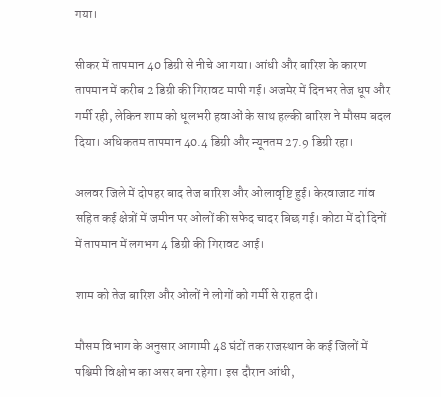गया।

सीकर में तापमान 40 डिग्री से नीचे आ गया। आंधी और बारिश के कारण तापमान में करीब 2 डिग्री की गिरावट मापी गई। अजमेर में दिनभर तेज धूप और गर्मी रही, लेकिन शाम को धूलभरी हवाओं के साथ हल्की बारिश ने मौसम बदल दिया। अधिकतम तापमान 40.4 डिग्री और न्यूनतम 27.9 डिग्री रहा।

अलवर जिले में दोपहर बाद तेज बारिश और ओलावृष्टि हुई। केरवाजाट गांव सहित कई क्षेत्रों में जमीन पर ओलों की सफेद चादर बिछ गई। कोटा में दो दिनों में तापमान में लगभग 4 डिग्री की गिरावट आई।

शाम को तेज बारिश और ओलों ने लोगों को गर्मी से राहत दी।

मौसम विभाग के अनुसार आगामी 48 घंटों तक राजस्थान के कई जिलों में पश्चिमी विक्षोभ का असर बना रहेगा। इस दौरान आंधी,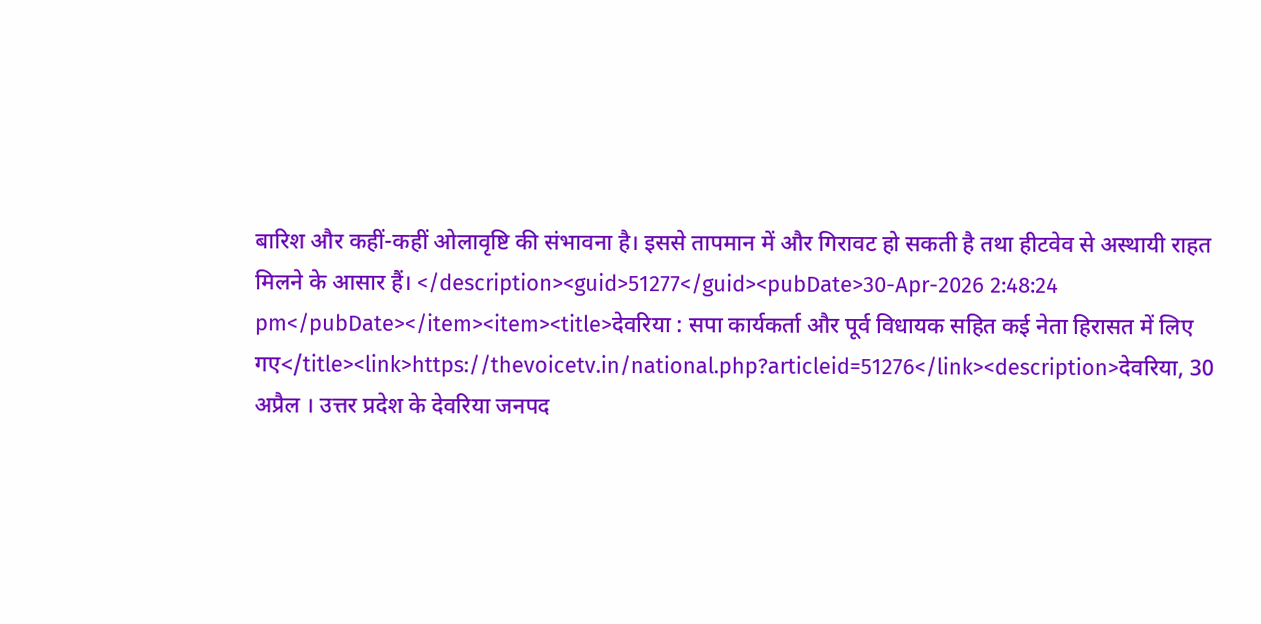बारिश और कहीं-कहीं ओलावृष्टि की संभावना है। इससे तापमान में और गिरावट हो सकती है तथा हीटवेव से अस्थायी राहत मिलने के आसार हैं। </description><guid>51277</guid><pubDate>30-Apr-2026 2:48:24 pm</pubDate></item><item><title>देवरिया : सपा कार्यकर्ता और पूर्व विधायक सहित कई नेता हिरासत में लिए गए</title><link>https://thevoicetv.in/national.php?articleid=51276</link><description>देवरिया, 30 अप्रैल । उत्तर प्रदेश के देवरिया जनपद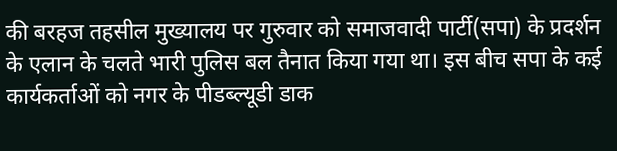की बरहज तहसील मुख्यालय पर गुरुवार को समाजवादी पार्टी(सपा) के प्रदर्शन के एलान के चलते भारी पुलिस बल तैनात किया गया था। इस बीच सपा के कई कार्यकर्ताओं को नगर के पीडब्ल्यूडी डाक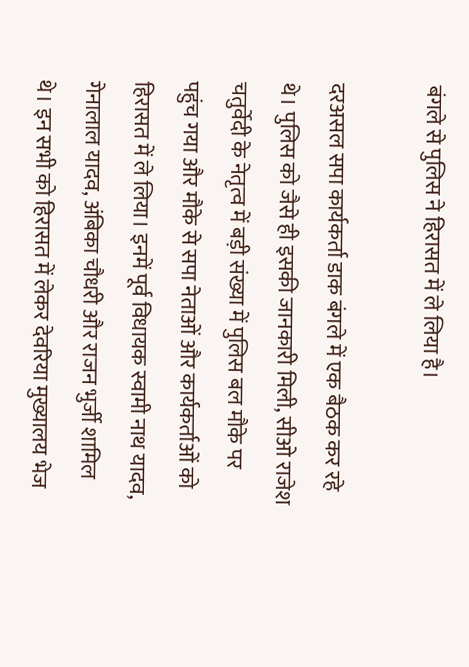बंगले से पुलिस ने हिरासत में ले लिया है।

दरअसल सपा कार्यकर्ता डाक बंगले में एक बैठक कर रहे थे। पुलिस को जैसे ही इसकी जानकारी मिली, सीओ राजेश चतुर्वेदी के नेतृत्व में बड़ी संख्या में पुलिस बल मौके पर पहुंच गया और मौके से सपा नेताओं और कार्यकर्ताओं को हिरासत में ले लिया। इनमें पूर्व विधायक स्वामी नाथ यादव, गेनालाल यादव, अंबिका चौधरी और राजन भुर्जी शामिल थे। इन सभी को हिरासत में लेकर देवरिया मुख्यालय भेज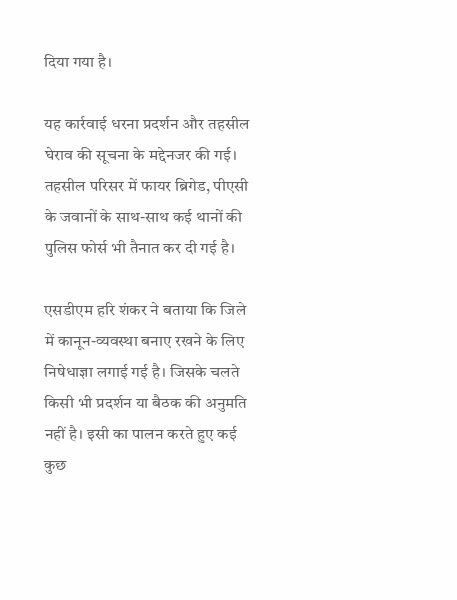दिया गया है।

यह कार्रवाई धरना प्रदर्शन और तहसील घेराव की सूचना के मद्देनजर की गई। तहसील परिसर में फायर ब्रिगेड, पीएसी के जवानों के साथ-साथ कई थानों की पुलिस फोर्स भी तैनात कर दी गई है।

एसडीएम हरि शंकर ने बताया कि जिले में कानून-व्यवस्था बनाए रखने के लिए निषेधाज्ञा लगाई गई है। जिसके चलते किसी भी प्रदर्शन या बैठक की अनुमति नहीं है। इसी का पालन करते हुए कई कुछ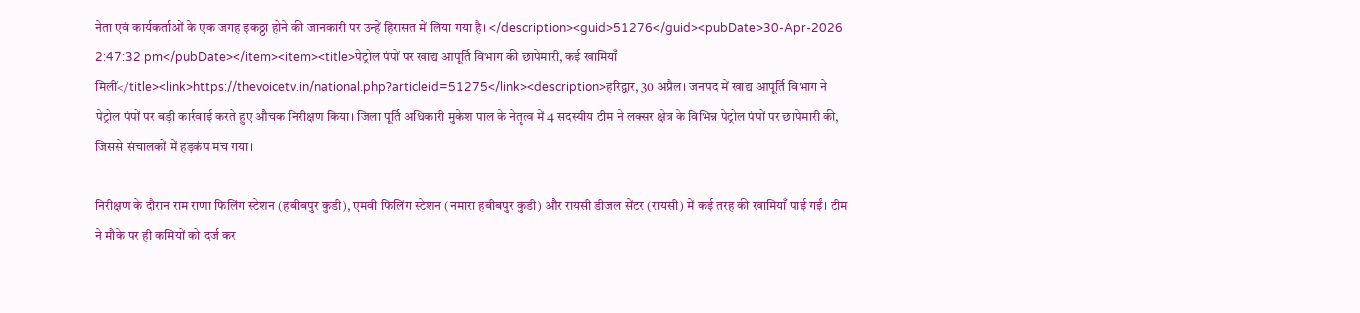नेता एवं कार्यकर्ताओं के एक जगह इकठ्ठा होने की जानकारी पर उन्हें हिरासत में लिया गया है। </description><guid>51276</guid><pubDate>30-Apr-2026 2:47:32 pm</pubDate></item><item><title>पेट्रोल पंपों पर खाद्य आपूर्ति विभाग की छापेमारी, कई खामियाँ मिलीं</title><link>https://thevoicetv.in/national.php?articleid=51275</link><description>हरिद्वार, 30 अप्रैल। जनपद में खाद्य आपूर्ति विभाग ने पेट्रोल पंपों पर बड़ी कार्रवाई करते हुए औचक निरीक्षण किया। जिला पूर्ति अधिकारी मुकेश पाल के नेतृत्व में 4 सदस्यीय टीम ने लक्सर क्षेत्र के विभिन्न पेट्रोल पंपों पर छापेमारी की, जिससे संचालकों में हड़कंप मच गया।

निरीक्षण के दौरान राम राणा फिलिंग स्टेशन (हबीबपुर कुडी), एमवी फिलिंग स्टेशन (नमारा हबीबपुर कुडी) और रायसी डीजल सेंटर (रायसी) में कई तरह की खामियाँ पाई गईं। टीम ने मौके पर ही कमियों को दर्ज कर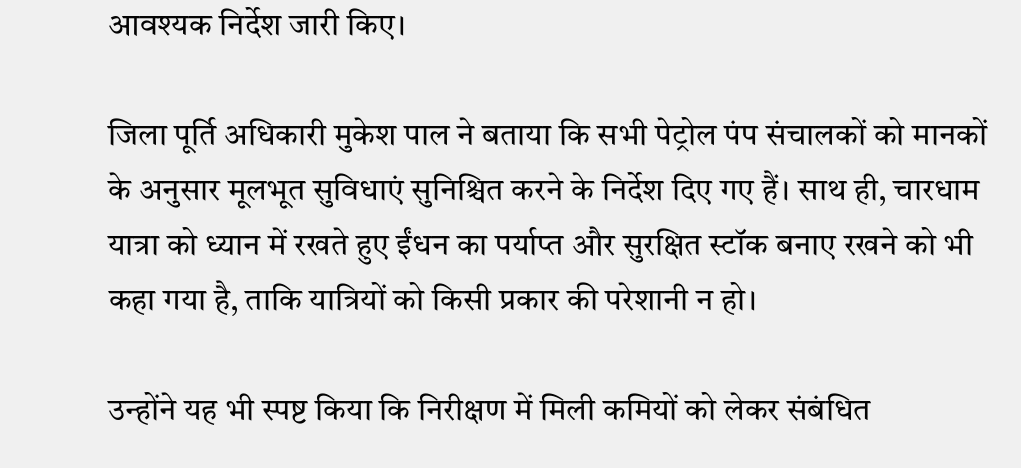आवश्यक निर्देश जारी किए।

जिला पूर्ति अधिकारी मुकेश पाल ने बताया कि सभी पेट्रोल पंप संचालकों को मानकों के अनुसार मूलभूत सुविधाएं सुनिश्चित करने के निर्देश दिए गए हैं। साथ ही, चारधाम यात्रा को ध्यान में रखते हुए ईंधन का पर्याप्त और सुरक्षित स्टॉक बनाए रखने को भी कहा गया है, ताकि यात्रियों को किसी प्रकार की परेशानी न हो।

उन्होंने यह भी स्पष्ट किया कि निरीक्षण में मिली कमियों को लेकर संबंधित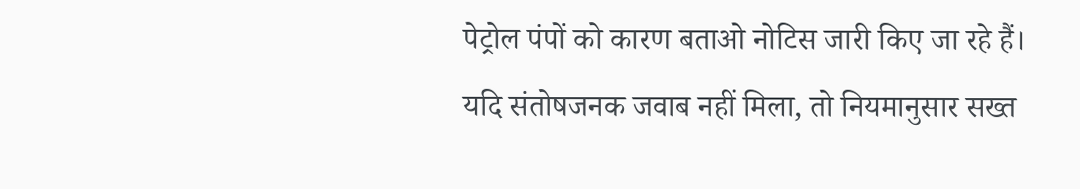पेट्रोल पंपों को कारण बताओ नोटिस जारी किए जा रहे हैं। यदि संतोषजनक जवाब नहीं मिला, तो नियमानुसार सख्त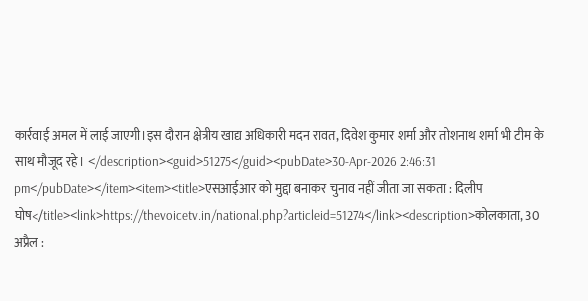कार्रवाई अमल में लाई जाएगी।इस दौरान क्षेत्रीय खाद्य अधिकारी मदन रावत, दिवेश कुमार शर्मा और तोशनाथ शर्मा भी टीम के साथ मौजूद रहे। </description><guid>51275</guid><pubDate>30-Apr-2026 2:46:31 pm</pubDate></item><item><title>एसआईआर को मुद्दा बनाकर चुनाव नहीं जीता जा सकता : दिलीप घोष</title><link>https://thevoicetv.in/national.php?articleid=51274</link><description>कोलकाता, 30 अप्रैल :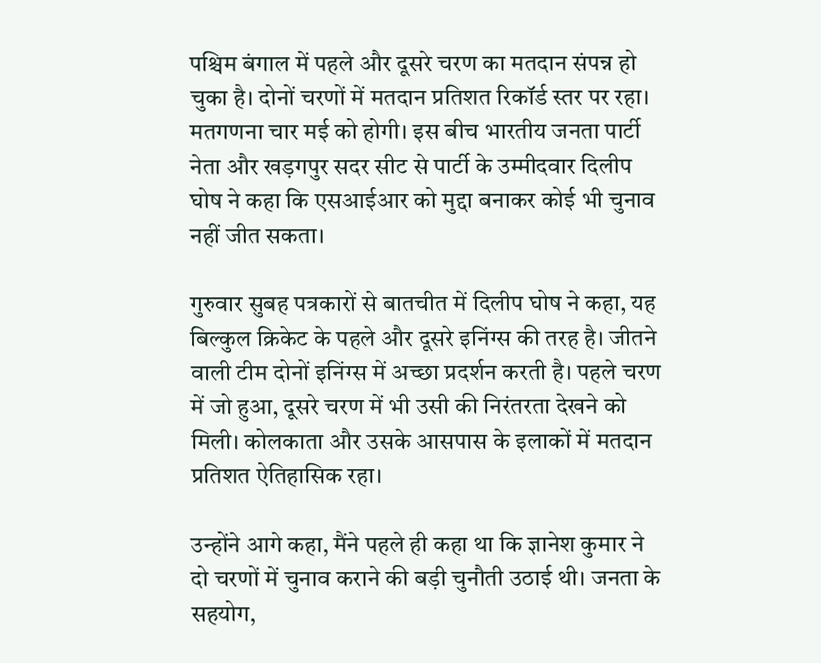पश्चिम बंगाल में पहले और दूसरे चरण का मतदान संपन्न हो चुका है। दोनों चरणों में मतदान प्रतिशत रिकॉर्ड स्तर पर रहा। मतगणना चार मई को होगी। इस बीच भारतीय जनता पार्टी नेता और खड़गपुर सदर सीट से पार्टी के उम्मीदवार दिलीप घोष ने कहा कि एसआईआर को मुद्दा बनाकर कोई भी चुनाव नहीं जीत सकता।

गुरुवार सुबह पत्रकारों से बातचीत में दिलीप घोष ने कहा, यह बिल्कुल क्रिकेट के पहले और दूसरे इनिंग्स की तरह है। जीतने वाली टीम दोनों इनिंग्स में अच्छा प्रदर्शन करती है। पहले चरण में जो हुआ, दूसरे चरण में भी उसी की निरंतरता देखने को मिली। कोलकाता और उसके आसपास के इलाकों में मतदान प्रतिशत ऐतिहासिक रहा।

उन्होंने आगे कहा, मैंने पहले ही कहा था कि ज्ञानेश कुमार ने दो चरणों में चुनाव कराने की बड़ी चुनौती उठाई थी। जनता के सहयोग,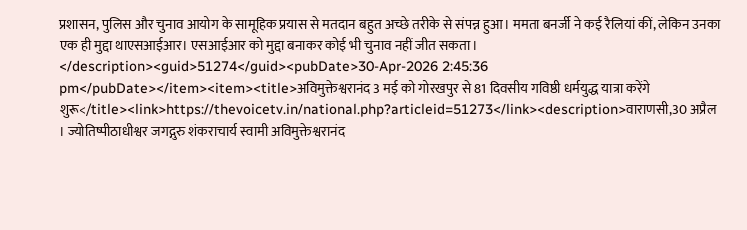प्रशासन, पुलिस और चुनाव आयोग के सामूहिक प्रयास से मतदान बहुत अच्छे तरीके से संपन्न हुआ। ममता बनर्जी ने कई रैलियां कीं, लेकिन उनका एक ही मुद्दा थाएसआईआर। एसआईआर को मुद्दा बनाकर कोई भी चुनाव नहीं जीत सकता। </description><guid>51274</guid><pubDate>30-Apr-2026 2:45:36 pm</pubDate></item><item><title>अविमुक्तेश्वरानंद 3 मई को गोरखपुर से 81 दिवसीय गविष्ठी धर्मयुद्ध यात्रा करेंगे शुरू</title><link>https://thevoicetv.in/national.php?articleid=51273</link><description>वाराणसी,30 अप्रैल । ज्योतिष्पीठाधीश्वर जगद्गुरु शंकराचार्य स्वामी अविमुक्तेश्वरानंद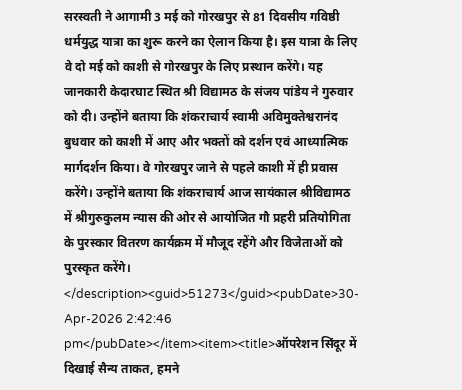सरस्वती ने आगामी 3 मई को गोरखपुर से 81 दिवसीय गविष्ठी धर्मयुद्ध यात्रा का शुरू करने का ऐलान किया है। इस यात्रा के लिए वे दो मई को काशी से गोरखपुर के लिए प्रस्थान करेंगे। यह जानकारी केदारघाट स्थित श्री विद्यामठ के संजय पांडेय ने गुरुवार को दी। उन्होंने बताया कि शंकराचार्य स्वामी अविमुक्तेश्वरानंद बुधवार को काशी में आए और भक्तों को दर्शन एवं आध्यात्मिक मार्गदर्शन किया। वे गोरखपुर जाने से पहले काशी में ही प्रवास करेंगे। उन्होंने बताया कि शंकराचार्य आज सायंकाल श्रीविद्यामठ में श्रीगुरुकुलम न्यास की ओर से आयोजित गौ प्रहरी प्रतियोगिता के पुरस्कार वितरण कार्यक्रम में मौजूद रहेंगे और विजेताओं को पुरस्कृत करेंगे। </description><guid>51273</guid><pubDate>30-Apr-2026 2:42:46 pm</pubDate></item><item><title>ऑपरेशन सिंदूर में दिखाई सैन्य ताकत, हमने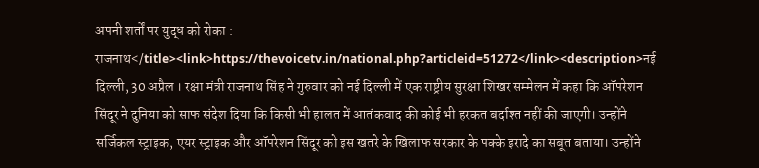अपनी शर्तों पर युद्ध को रोका : राजनाथ</title><link>https://thevoicetv.in/national.php?articleid=51272</link><description>नई दिल्ली, 30 अप्रैल । रक्षा मंत्री राजनाथ सिंह ने गुरुवार को नई दिल्ली में एक राष्ट्रीय सुरक्षा शिखर सम्मेलन में कहा कि ऑपरेशन सिंदूर ने दुनिया को साफ संदेश दिया कि किसी भी हालत में आतंकवाद की कोई भी हरकत बर्दाश्त नहीं की जाएगी। उन्होंने सर्जिकल स्ट्राइक, एयर स्ट्राइक और ऑपरेशन सिंदूर को इस खतरे के खिलाफ सरकार के पक्के इरादे का सबूत बताया। उन्होंने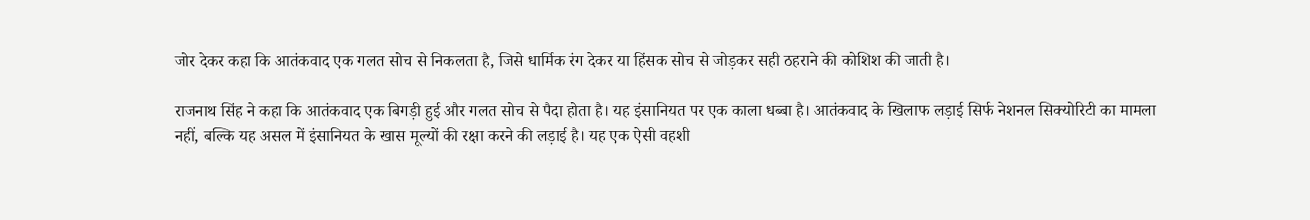जोर देकर कहा कि आतंकवाद एक गलत सोच से निकलता है, जिसे धार्मिक रंग देकर या हिंसक सोच से जोड़कर सही ठहराने की कोशिश की जाती है।

राजनाथ सिंह ने कहा कि आतंकवाद एक बिगड़ी हुई और गलत सोच से पैदा होता है। यह इंसानियत पर एक काला धब्बा है। आतंकवाद के खिलाफ लड़ाई सिर्फ नेशनल सिक्योरिटी का मामला नहीं, बल्कि यह असल में इंसानियत के खास मूल्यों की रक्षा करने की लड़ाई है। यह एक ऐसी वहशी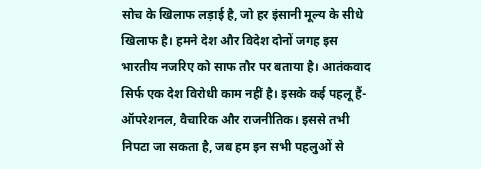सोच के खिलाफ लड़ाई है, जो हर इंसानी मूल्य के सीधे खिलाफ है। हमने देश और विदेश दोनों जगह इस भारतीय नजरिए को साफ तौर पर बताया है। आतंकवाद सिर्फ एक देश विरोधी काम नहीं है। इसके कई पहलू हैं- ऑपरेशनल, वैचारिक और राजनीतिक। इससे तभी निपटा जा सकता है, जब हम इन सभी पहलुओं से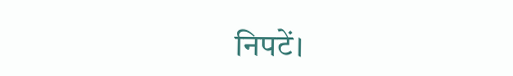निपटें।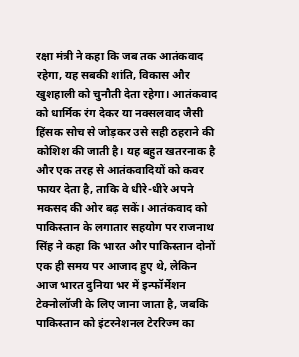रक्षा मंत्री ने कहा कि जब तक आतंकवाद रहेगा, यह सबकी शांति, विकास और खुशहाली को चुनौती देता रहेगा। आतंकवाद को धार्मिक रंग देकर या नक्सलवाद जैसी हिंसक सोच से जोड़कर उसे सही ठहराने की कोशिश की जाती है। यह बहुत खतरनाक है और एक तरह से आतंकवादियों को कवर फायर देता है, ताकि वे धीरे-धीरे अपने मकसद की ओर बढ़ सकें। आतंकवाद को पाकिस्तान के लगातार सहयोग पर राजनाथ सिंह ने कहा कि भारत और पाकिस्तान दोनों एक ही समय पर आजाद हुए थे, लेकिन आज भारत दुनिया भर में इन्फॉर्मेशन टेक्नोलॉजी के लिए जाना जाता है, जबकि पाकिस्तान को इंटरनेशनल टेररिज्म का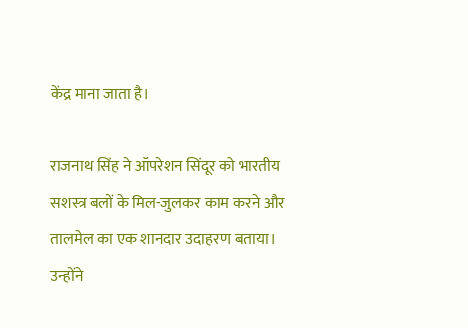केंद्र माना जाता है।

राजनाथ सिंह ने ऑपरेशन सिंदूर को भारतीय सशस्त्र बलों के मिल-जुलकर काम करने और तालमेल का एक शानदार उदाहरण बताया। उन्होंने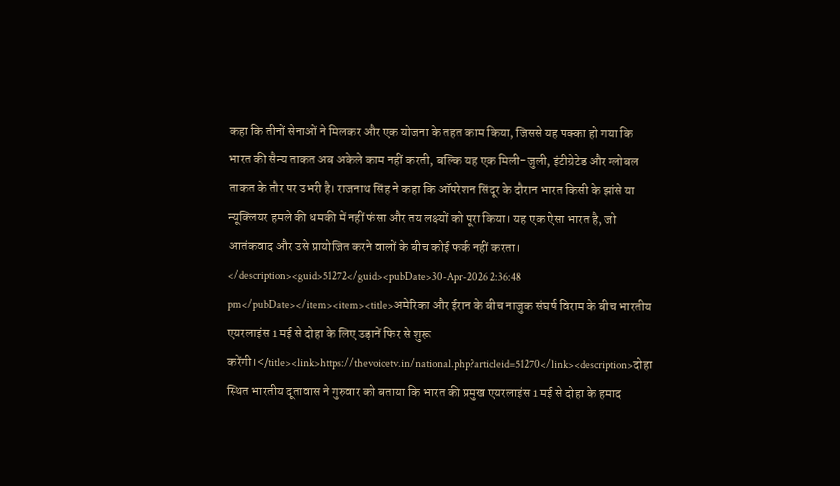कहा कि तीनों सेनाओं ने मिलकर और एक योजना के तहत काम किया, जिससे यह पक्का हो गया कि भारत की सैन्य ताकत अब अकेले काम नहीं करती, बल्कि यह एक मिली-जुली, इंटीग्रेटेड और ग्लोबल ताकत के तौर पर उभरी है। राजनाथ सिंह ने कहा कि ऑपरेशन सिंदूर के दौरान भारत किसी के झांसे या न्यूक्लियर हमले की धमकी में नहीं फंसा और तय लक्ष्यों को पूरा किया। यह एक ऐसा भारत है, जो आतंकवाद और उसे प्रायोजित करने वालों के बीच कोई फर्क नहीं करता। </description><guid>51272</guid><pubDate>30-Apr-2026 2:36:48 pm</pubDate></item><item><title>अमेरिका और ईरान के बीच नाजुक संघर्ष विराम के बीच भारतीय एयरलाइंस 1 मई से दोहा के लिए उड़ानें फिर से शुरू करेंगी।</title><link>https://thevoicetv.in/national.php?articleid=51270</link><description>दोहा स्थित भारतीय दूतावास ने गुरुवार को बताया कि भारत की प्रमुख एयरलाइंस 1 मई से दोहा के हमाद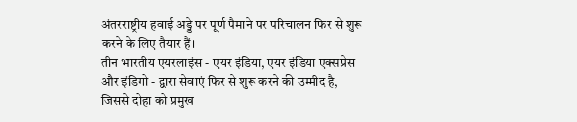अंतरराष्ट्रीय हवाई अड्डे पर पूर्ण पैमाने पर परिचालन फिर से शुरू करने के लिए तैयार हैं।
तीन भारतीय एयरलाइंस - एयर इंडिया, एयर इंडिया एक्सप्रेस और इंडिगो - द्वारा सेवाएं फिर से शुरू करने की उम्मीद है, जिससे दोहा को प्रमुख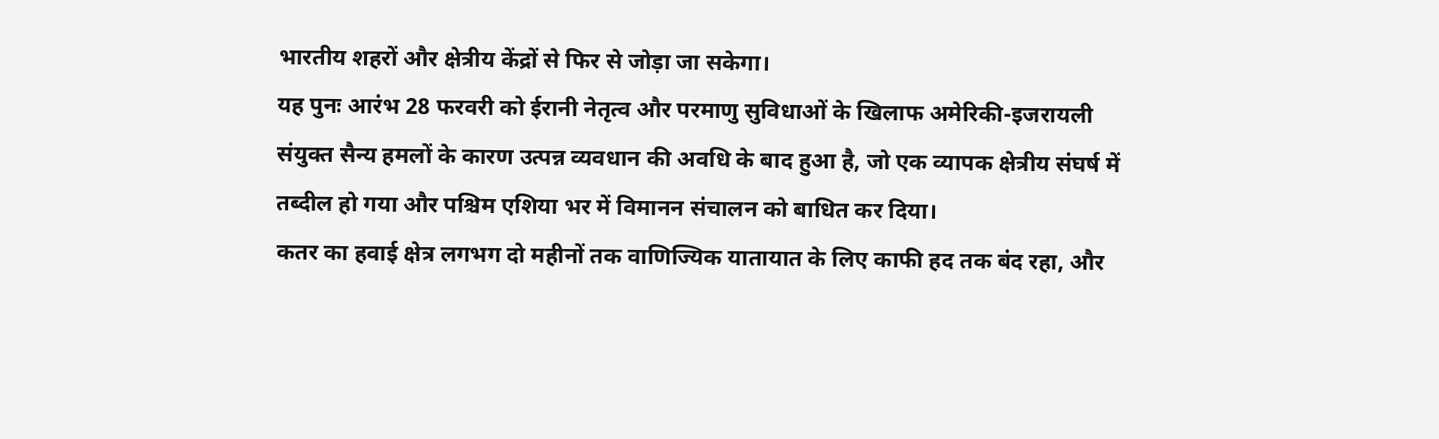भारतीय शहरों और क्षेत्रीय केंद्रों से फिर से जोड़ा जा सकेगा।
यह पुनः आरंभ 28 फरवरी को ईरानी नेतृत्व और परमाणु सुविधाओं के खिलाफ अमेरिकी-इजरायली संयुक्त सैन्य हमलों के कारण उत्पन्न व्यवधान की अवधि के बाद हुआ है, जो एक व्यापक क्षेत्रीय संघर्ष में तब्दील हो गया और पश्चिम एशिया भर में विमानन संचालन को बाधित कर दिया।
कतर का हवाई क्षेत्र लगभग दो महीनों तक वाणिज्यिक यातायात के लिए काफी हद तक बंद रहा, और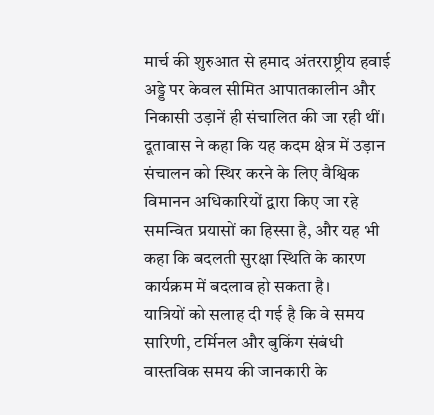मार्च की शुरुआत से हमाद अंतरराष्ट्रीय हवाई अड्डे पर केवल सीमित आपातकालीन और निकासी उड़ानें ही संचालित की जा रही थीं।
दूतावास ने कहा कि यह कदम क्षेत्र में उड़ान संचालन को स्थिर करने के लिए वैश्विक विमानन अधिकारियों द्वारा किए जा रहे समन्वित प्रयासों का हिस्सा है, और यह भी कहा कि बदलती सुरक्षा स्थिति के कारण कार्यक्रम में बदलाव हो सकता है।
यात्रियों को सलाह दी गई है कि वे समय सारिणी, टर्मिनल और बुकिंग संबंधी वास्तविक समय की जानकारी के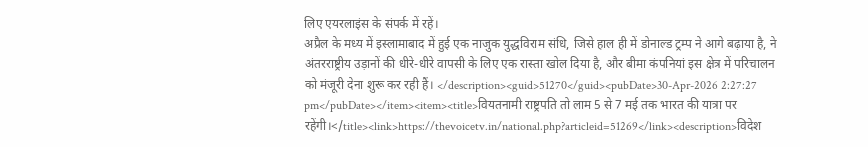लिए एयरलाइंस के संपर्क में रहें।
अप्रैल के मध्य में इस्लामाबाद में हुई एक नाजुक युद्धविराम संधि, जिसे हाल ही में डोनाल्ड ट्रम्प ने आगे बढ़ाया है, ने अंतरराष्ट्रीय उड़ानों की धीरे-धीरे वापसी के लिए एक रास्ता खोल दिया है, और बीमा कंपनियां इस क्षेत्र में परिचालन को मंजूरी देना शुरू कर रही हैं। </description><guid>51270</guid><pubDate>30-Apr-2026 2:27:27 pm</pubDate></item><item><title>वियतनामी राष्ट्रपति तो लाम 5 से 7 मई तक भारत की यात्रा पर रहेंगी।</title><link>https://thevoicetv.in/national.php?articleid=51269</link><description>विदेश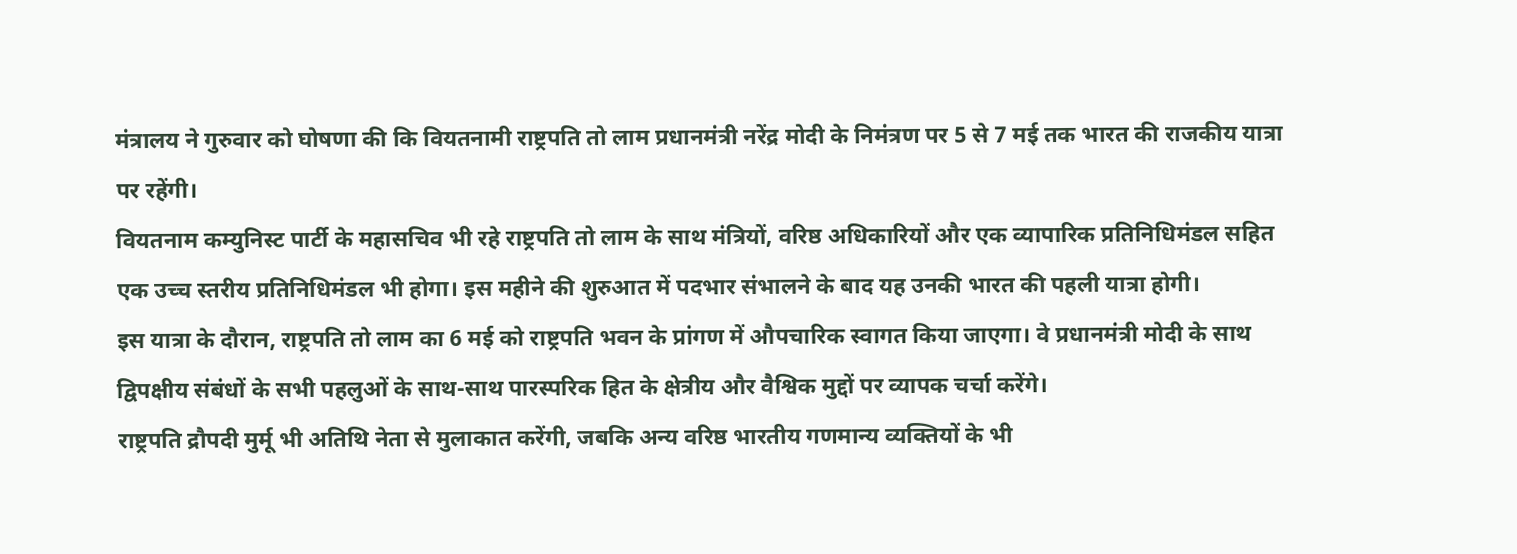मंत्रालय ने गुरुवार को घोषणा की कि वियतनामी राष्ट्रपति तो लाम प्रधानमंत्री नरेंद्र मोदी के निमंत्रण पर 5 से 7 मई तक भारत की राजकीय यात्रा पर रहेंगी।
वियतनाम कम्युनिस्ट पार्टी के महासचिव भी रहे राष्ट्रपति तो लाम के साथ मंत्रियों, वरिष्ठ अधिकारियों और एक व्यापारिक प्रतिनिधिमंडल सहित एक उच्च स्तरीय प्रतिनिधिमंडल भी होगा। इस महीने की शुरुआत में पदभार संभालने के बाद यह उनकी भारत की पहली यात्रा होगी।
इस यात्रा के दौरान, राष्ट्रपति तो लाम का 6 मई को राष्ट्रपति भवन के प्रांगण में औपचारिक स्वागत किया जाएगा। वे प्रधानमंत्री मोदी के साथ द्विपक्षीय संबंधों के सभी पहलुओं के साथ-साथ पारस्परिक हित के क्षेत्रीय और वैश्विक मुद्दों पर व्यापक चर्चा करेंगे।
राष्ट्रपति द्रौपदी मुर्मू भी अतिथि नेता से मुलाकात करेंगी, जबकि अन्य वरिष्ठ भारतीय गणमान्य व्यक्तियों के भी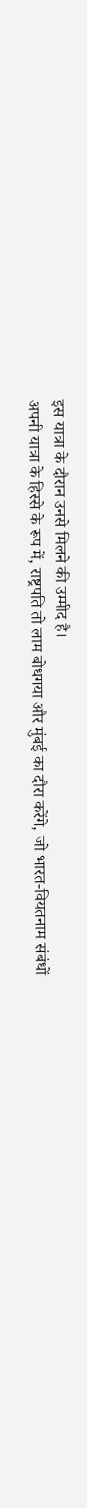इस यात्रा के दौरान उनसे मिलने की उम्मीद है।
अपनी यात्रा के हिस्से के रूप में, राष्ट्रपति तो लाम बोधगया और मुंबई का दौरा करेंगे, जो भारत-वियतनाम संबंधों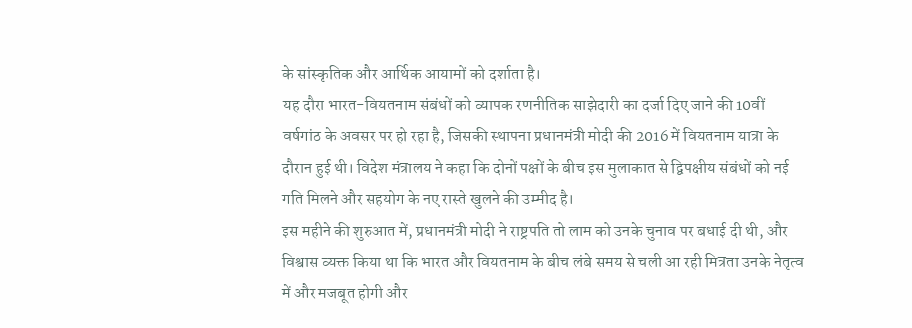के सांस्कृतिक और आर्थिक आयामों को दर्शाता है।
यह दौरा भारत-वियतनाम संबंधों को व्यापक रणनीतिक साझेदारी का दर्जा दिए जाने की 10वीं वर्षगांठ के अवसर पर हो रहा है, जिसकी स्थापना प्रधानमंत्री मोदी की 2016 में वियतनाम यात्रा के दौरान हुई थी। विदेश मंत्रालय ने कहा कि दोनों पक्षों के बीच इस मुलाकात से द्विपक्षीय संबंधों को नई गति मिलने और सहयोग के नए रास्ते खुलने की उम्मीद है।
इस महीने की शुरुआत में, प्रधानमंत्री मोदी ने राष्ट्रपति तो लाम को उनके चुनाव पर बधाई दी थी, और विश्वास व्यक्त किया था कि भारत और वियतनाम के बीच लंबे समय से चली आ रही मित्रता उनके नेतृत्व में और मजबूत होगी और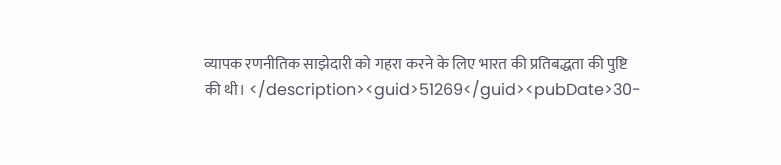व्यापक रणनीतिक साझेदारी को गहरा करने के लिए भारत की प्रतिबद्धता की पुष्टि की थी। </description><guid>51269</guid><pubDate>30-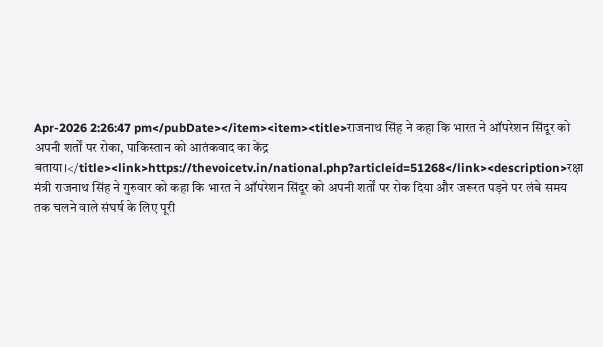Apr-2026 2:26:47 pm</pubDate></item><item><title>राजनाथ सिंह ने कहा कि भारत ने ऑपरेशन सिंदूर को अपनी शर्तों पर रोका, पाकिस्तान को आतंकवाद का केंद्र बताया।</title><link>https://thevoicetv.in/national.php?articleid=51268</link><description>रक्षा मंत्री राजनाथ सिंह ने गुरुवार को कहा कि भारत ने ऑपरेशन सिंदूर को अपनी शर्तों पर रोक दिया और जरूरत पड़ने पर लंबे समय तक चलने वाले संघर्ष के लिए पूरी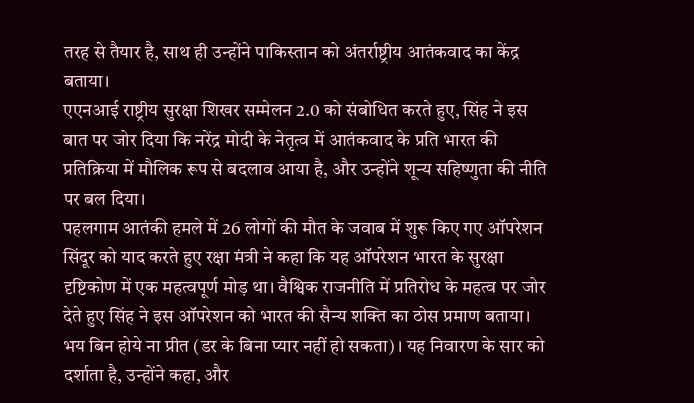तरह से तैयार है, साथ ही उन्होंने पाकिस्तान को अंतर्राष्ट्रीय आतंकवाद का केंद्र बताया।
एएनआई राष्ट्रीय सुरक्षा शिखर सम्मेलन 2.0 को संबोधित करते हुए, सिंह ने इस बात पर जोर दिया कि नरेंद्र मोदी के नेतृत्व में आतंकवाद के प्रति भारत की प्रतिक्रिया में मौलिक रूप से बदलाव आया है, और उन्होंने शून्य सहिष्णुता की नीति पर बल दिया।
पहलगाम आतंकी हमले में 26 लोगों की मौत के जवाब में शुरू किए गए ऑपरेशन सिंदूर को याद करते हुए रक्षा मंत्री ने कहा कि यह ऑपरेशन भारत के सुरक्षा दृष्टिकोण में एक महत्वपूर्ण मोड़ था। वैश्विक राजनीति में प्रतिरोध के महत्व पर जोर देते हुए सिंह ने इस ऑपरेशन को भारत की सैन्य शक्ति का ठोस प्रमाण बताया।
भय बिन होये ना प्रीत (डर के बिना प्यार नहीं हो सकता)। यह निवारण के सार को दर्शाता है, उन्होंने कहा, और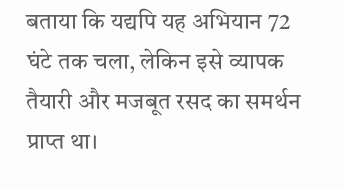बताया कि यद्यपि यह अभियान 72 घंटे तक चला, लेकिन इसे व्यापक तैयारी और मजबूत रसद का समर्थन प्राप्त था।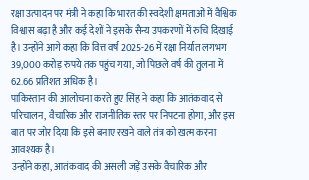रक्षा उत्पादन पर मंत्री ने कहा कि भारत की स्वदेशी क्षमताओं में वैश्विक विश्वास बढ़ा है और कई देशों ने इसके सैन्य उपकरणों में रुचि दिखाई है। उन्होंने आगे कहा कि वित्त वर्ष 2025-26 में रक्षा निर्यात लगभग 39,000 करोड़ रुपये तक पहुंच गया, जो पिछले वर्ष की तुलना में 62.66 प्रतिशत अधिक है।
पाकिस्तान की आलोचना करते हुए सिंह ने कहा कि आतंकवाद से परिचालन, वैचारिक और राजनीतिक स्तर पर निपटना होगा, और इस बात पर जोर दिया कि इसे बनाए रखने वाले तंत्र को खत्म करना आवश्यक है।
उन्होंने कहा, आतंकवाद की असली जड़ें उसके वैचारिक और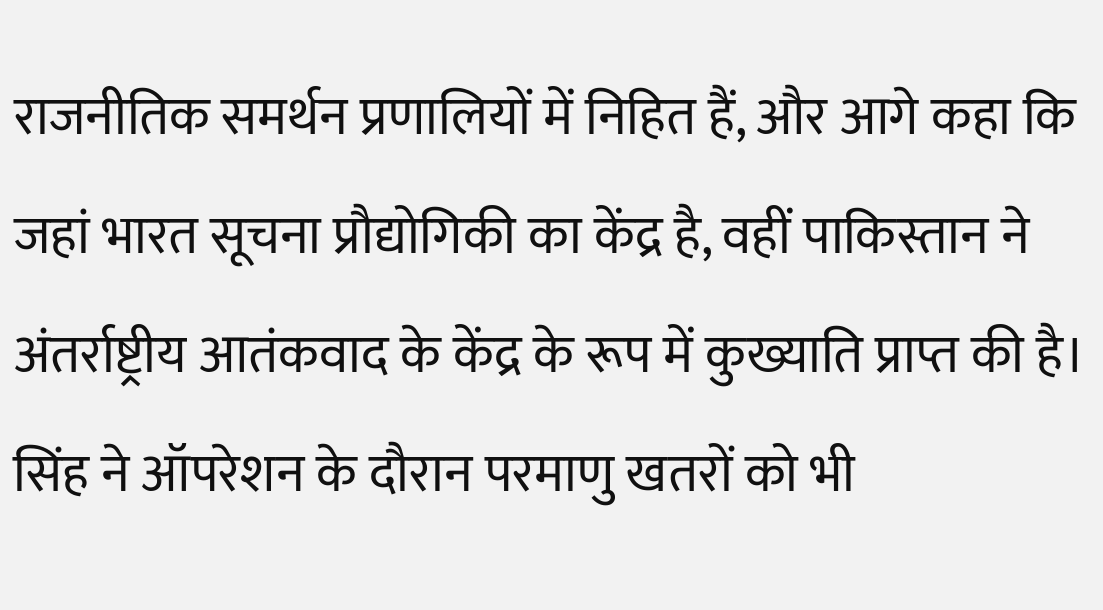राजनीतिक समर्थन प्रणालियों में निहित हैं, और आगे कहा कि जहां भारत सूचना प्रौद्योगिकी का केंद्र है, वहीं पाकिस्तान ने अंतर्राष्ट्रीय आतंकवाद के केंद्र के रूप में कुख्याति प्राप्त की है।
सिंह ने ऑपरेशन के दौरान परमाणु खतरों को भी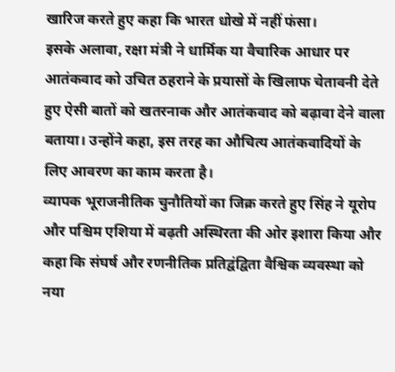खारिज करते हुए कहा कि भारत धोखे में नहीं फंसा।
इसके अलावा, रक्षा मंत्री ने धार्मिक या वैचारिक आधार पर आतंकवाद को उचित ठहराने के प्रयासों के खिलाफ चेतावनी देते हुए ऐसी बातों को खतरनाक और आतंकवाद को बढ़ावा देने वाला बताया। उन्होंने कहा, इस तरह का औचित्य आतंकवादियों के लिए आवरण का काम करता है।
व्यापक भूराजनीतिक चुनौतियों का जिक्र करते हुए सिंह ने यूरोप और पश्चिम एशिया में बढ़ती अस्थिरता की ओर इशारा किया और कहा कि संघर्ष और रणनीतिक प्रतिद्वंद्विता वैश्विक व्यवस्था को नया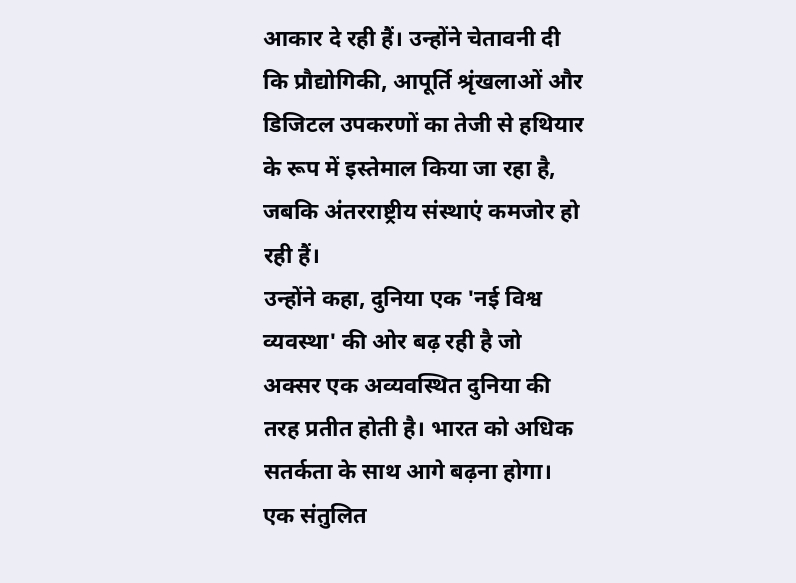आकार दे रही हैं। उन्होंने चेतावनी दी कि प्रौद्योगिकी, आपूर्ति श्रृंखलाओं और डिजिटल उपकरणों का तेजी से हथियार के रूप में इस्तेमाल किया जा रहा है, जबकि अंतरराष्ट्रीय संस्थाएं कमजोर हो रही हैं।
उन्होंने कहा, दुनिया एक 'नई विश्व व्यवस्था' की ओर बढ़ रही है जो अक्सर एक अव्यवस्थित दुनिया की तरह प्रतीत होती है। भारत को अधिक सतर्कता के साथ आगे बढ़ना होगा।
एक संतुलित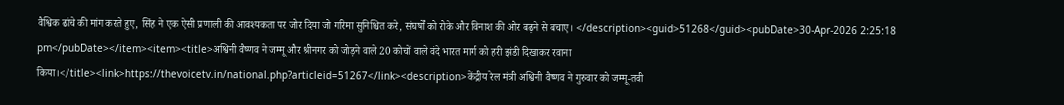वैश्विक ढांचे की मांग करते हुए, सिंह ने एक ऐसी प्रणाली की आवश्यकता पर जोर दिया जो गरिमा सुनिश्चित करे, संघर्षों को रोके और विनाश की ओर बढ़ने से बचाए। </description><guid>51268</guid><pubDate>30-Apr-2026 2:25:18 pm</pubDate></item><item><title>अश्विनी वैष्णव ने जम्मू और श्रीनगर को जोड़ने वाले 20 कोचों वाले वंदे भारत मार्ग को हरी झंडी दिखाकर रवाना किया।</title><link>https://thevoicetv.in/national.php?articleid=51267</link><description>केंद्रीय रेल मंत्री अश्विनी वैष्णव ने गुरुवार को जम्मू-तवी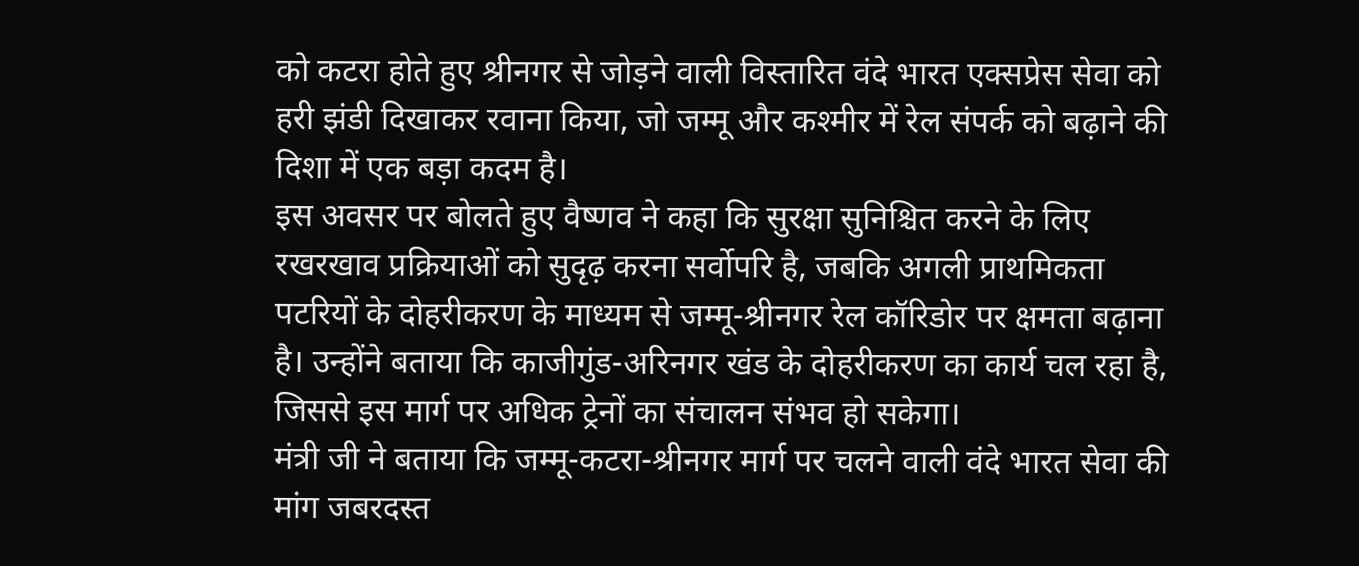को कटरा होते हुए श्रीनगर से जोड़ने वाली विस्तारित वंदे भारत एक्सप्रेस सेवा को हरी झंडी दिखाकर रवाना किया, जो जम्मू और कश्मीर में रेल संपर्क को बढ़ाने की दिशा में एक बड़ा कदम है।
इस अवसर पर बोलते हुए वैष्णव ने कहा कि सुरक्षा सुनिश्चित करने के लिए रखरखाव प्रक्रियाओं को सुदृढ़ करना सर्वोपरि है, जबकि अगली प्राथमिकता पटरियों के दोहरीकरण के माध्यम से जम्मू-श्रीनगर रेल कॉरिडोर पर क्षमता बढ़ाना है। उन्होंने बताया कि काजीगुंड-अरिनगर खंड के दोहरीकरण का कार्य चल रहा है, जिससे इस मार्ग पर अधिक ट्रेनों का संचालन संभव हो सकेगा।
मंत्री जी ने बताया कि जम्मू-कटरा-श्रीनगर मार्ग पर चलने वाली वंदे भारत सेवा की मांग जबरदस्त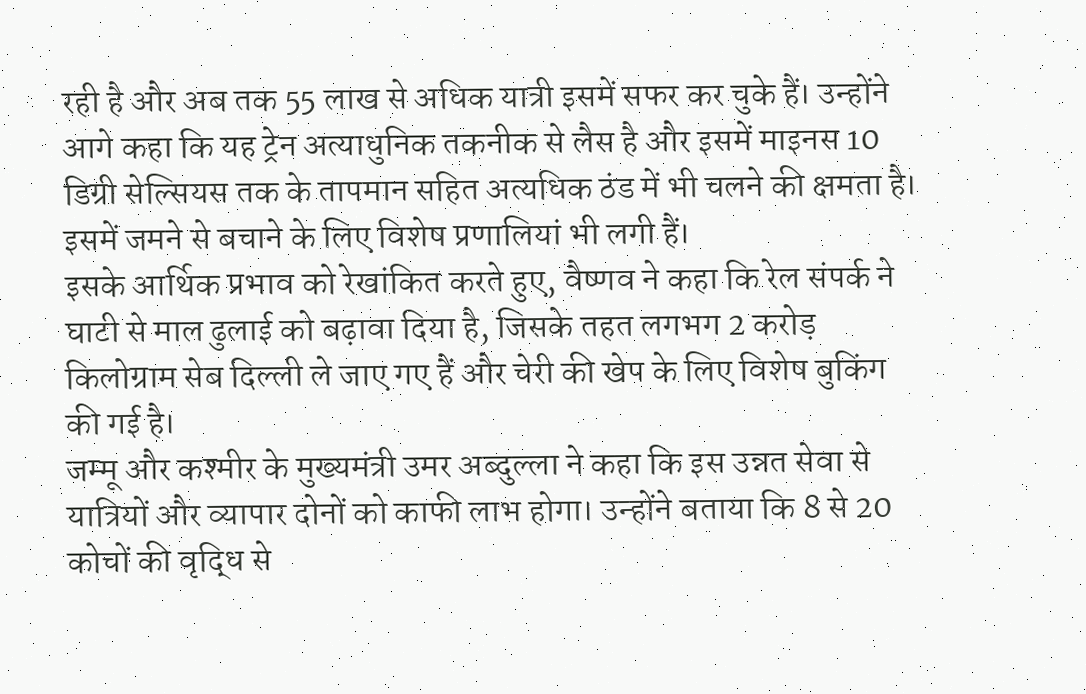रही है और अब तक 55 लाख से अधिक यात्री इसमें सफर कर चुके हैं। उन्होंने आगे कहा कि यह ट्रेन अत्याधुनिक तकनीक से लैस है और इसमें माइनस 10 डिग्री सेल्सियस तक के तापमान सहित अत्यधिक ठंड में भी चलने की क्षमता है। इसमें जमने से बचाने के लिए विशेष प्रणालियां भी लगी हैं।
इसके आर्थिक प्रभाव को रेखांकित करते हुए, वैष्णव ने कहा कि रेल संपर्क ने घाटी से माल ढुलाई को बढ़ावा दिया है, जिसके तहत लगभग 2 करोड़ किलोग्राम सेब दिल्ली ले जाए गए हैं और चेरी की खेप के लिए विशेष बुकिंग की गई है।
जम्मू और कश्मीर के मुख्यमंत्री उमर अब्दुल्ला ने कहा कि इस उन्नत सेवा से यात्रियों और व्यापार दोनों को काफी लाभ होगा। उन्होंने बताया कि 8 से 20 कोचों की वृद्धि से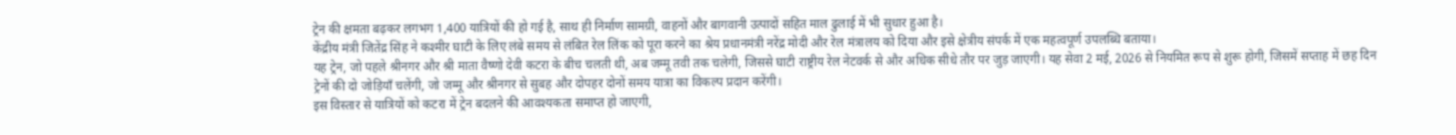ट्रेन की क्षमता बढ़कर लगभग 1,400 यात्रियों की हो गई है, साथ ही निर्माण सामग्री, वाहनों और बागवानी उत्पादों सहित माल ढुलाई में भी सुधार हुआ है।
केंद्रीय मंत्री जितेंद्र सिंह ने कश्मीर घाटी के लिए लंबे समय से लंबित रेल लिंक को पूरा करने का श्रेय प्रधानमंत्री नरेंद्र मोदी और रेल मंत्रालय को दिया और इसे क्षेत्रीय संपर्क में एक महत्वपूर्ण उपलब्धि बताया।
यह ट्रेन, जो पहले श्रीनगर और श्री माता वैष्णो देवी कटरा के बीच चलती थी, अब जम्मू तवी तक चलेगी, जिससे घाटी राष्ट्रीय रेल नेटवर्क से और अधिक सीधे तौर पर जुड़ जाएगी। यह सेवा 2 मई, 2026 से नियमित रूप से शुरू होगी, जिसमें सप्ताह में छह दिन ट्रेनों की दो जोड़ियाँ चलेंगी, जो जम्मू और श्रीनगर से सुबह और दोपहर दोनों समय यात्रा का विकल्प प्रदान करेंगी।
इस विस्तार से यात्रियों को कटरा में ट्रेन बदलने की आवश्यकता समाप्त हो जाएगी,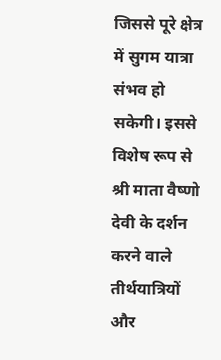जिससे पूरे क्षेत्र में सुगम यात्रा संभव हो सकेगी। इससे विशेष रूप से श्री माता वैष्णो देवी के दर्शन करने वाले तीर्थयात्रियों और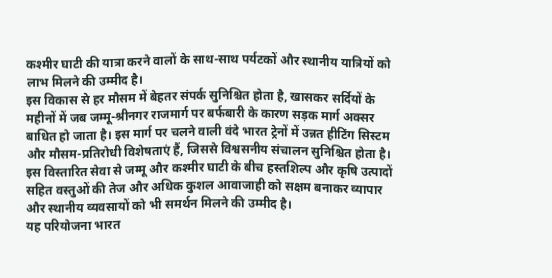कश्मीर घाटी की यात्रा करने वालों के साथ-साथ पर्यटकों और स्थानीय यात्रियों को लाभ मिलने की उम्मीद है।
इस विकास से हर मौसम में बेहतर संपर्क सुनिश्चित होता है, खासकर सर्दियों के महीनों में जब जम्मू-श्रीनगर राजमार्ग पर बर्फबारी के कारण सड़क मार्ग अक्सर बाधित हो जाता है। इस मार्ग पर चलने वाली वंदे भारत ट्रेनों में उन्नत हीटिंग सिस्टम और मौसम-प्रतिरोधी विशेषताएं हैं, जिससे विश्वसनीय संचालन सुनिश्चित होता है।
इस विस्तारित सेवा से जम्मू और कश्मीर घाटी के बीच हस्तशिल्प और कृषि उत्पादों सहित वस्तुओं की तेज और अधिक कुशल आवाजाही को सक्षम बनाकर व्यापार और स्थानीय व्यवसायों को भी समर्थन मिलने की उम्मीद है।
यह परियोजना भारत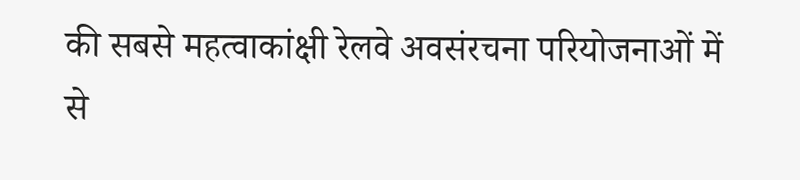की सबसे महत्वाकांक्षी रेलवे अवसंरचना परियोजनाओं में से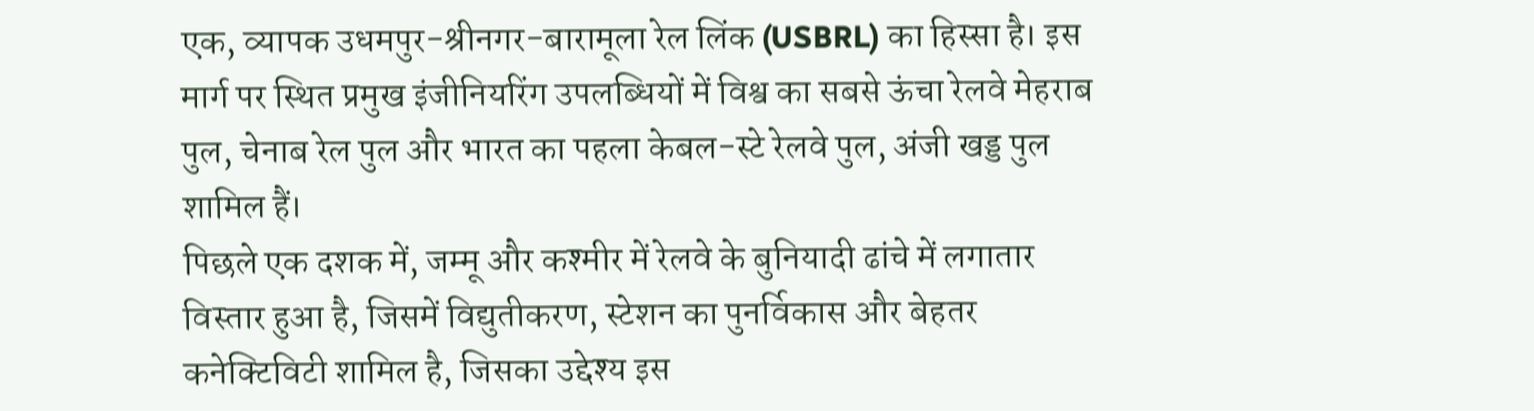एक, व्यापक उधमपुर-श्रीनगर-बारामूला रेल लिंक (USBRL) का हिस्सा है। इस मार्ग पर स्थित प्रमुख इंजीनियरिंग उपलब्धियों में विश्व का सबसे ऊंचा रेलवे मेहराब पुल, चेनाब रेल पुल और भारत का पहला केबल-स्टे रेलवे पुल, अंजी खड्ड पुल शामिल हैं।
पिछले एक दशक में, जम्मू और कश्मीर में रेलवे के बुनियादी ढांचे में लगातार विस्तार हुआ है, जिसमें विद्युतीकरण, स्टेशन का पुनर्विकास और बेहतर कनेक्टिविटी शामिल है, जिसका उद्देश्य इस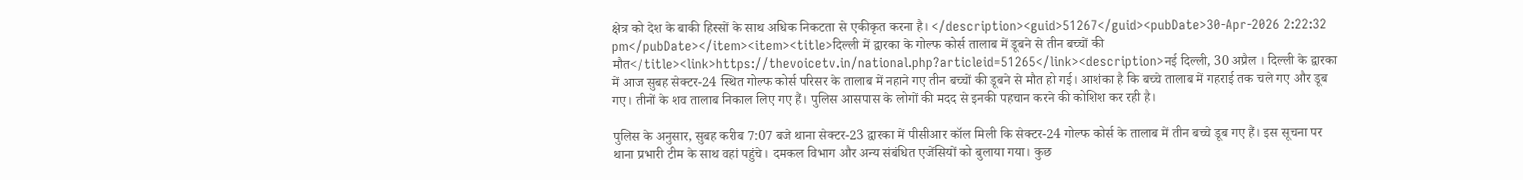क्षेत्र को देश के बाकी हिस्सों के साथ अधिक निकटता से एकीकृत करना है। </description><guid>51267</guid><pubDate>30-Apr-2026 2:22:32 pm</pubDate></item><item><title>दिल्ली में द्वारका के गोल्फ कोर्स तालाब में डूबने से तीन बच्चों की मौत</title><link>https://thevoicetv.in/national.php?articleid=51265</link><description>नई दिल्ली, 30 अप्रैल । दिल्ली के द्वारका में आज सुबह सेक्टर-24 स्थित गोल्फ कोर्स परिसर के तालाब में नहाने गए तीन बच्चों की डूबने से मौत हो गई। आशंका है कि बच्चे तालाब में गहराई तक चले गए और डूब गए। तीनों के शव तालाब निकाल लिए गए हैं। पुलिस आसपास के लोगों की मदद से इनकी पहचान करने की कोशिश कर रही है।

पुलिस के अनुसार, सुबह करीब 7:07 बजे थाना सेक्टर-23 द्वारका में पीसीआर कॉल मिली कि सेक्टर-24 गोल्फ कोर्स के तालाब में तीन बच्चे डूब गए हैं। इस सूचना पर थाना प्रभारी टीम के साथ वहां पहुंचे। दमकल विभाग और अन्य संबंधित एजेंसियों को बुलाया गया। कुछ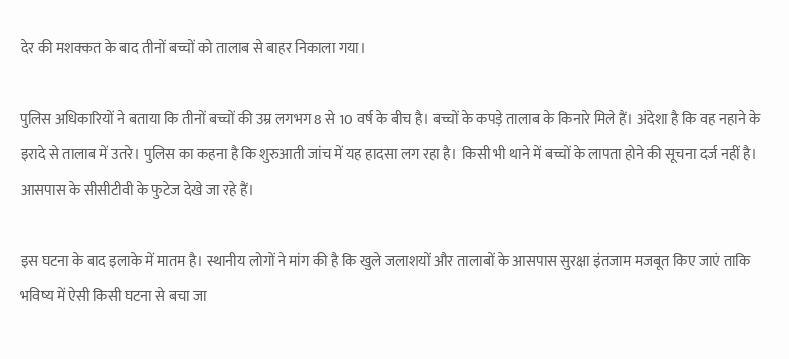देर की मशक्कत के बाद तीनों बच्चों को तालाब से बाहर निकाला गया।

पुलिस अधिकारियों ने बताया कि तीनों बच्चों की उम्र लगभग 8 से 10 वर्ष के बीच है। बच्चों के कपड़े तालाब के किनारे मिले हैं। अंदेशा है कि वह नहाने के इरादे से तालाब में उतरे। पुलिस का कहना है कि शुरुआती जांच में यह हादसा लग रहा है। किसी भी थाने में बच्चों के लापता होने की सूचना दर्ज नहीं है। आसपास के सीसीटीवी के फुटेज देखे जा रहे हैं।

इस घटना के बाद इलाके में मातम है। स्थानीय लोगों ने मांग की है कि खुले जलाशयों और तालाबों के आसपास सुरक्षा इंतजाम मजबूत किए जाएं ताकि भविष्य में ऐसी किसी घटना से बचा जा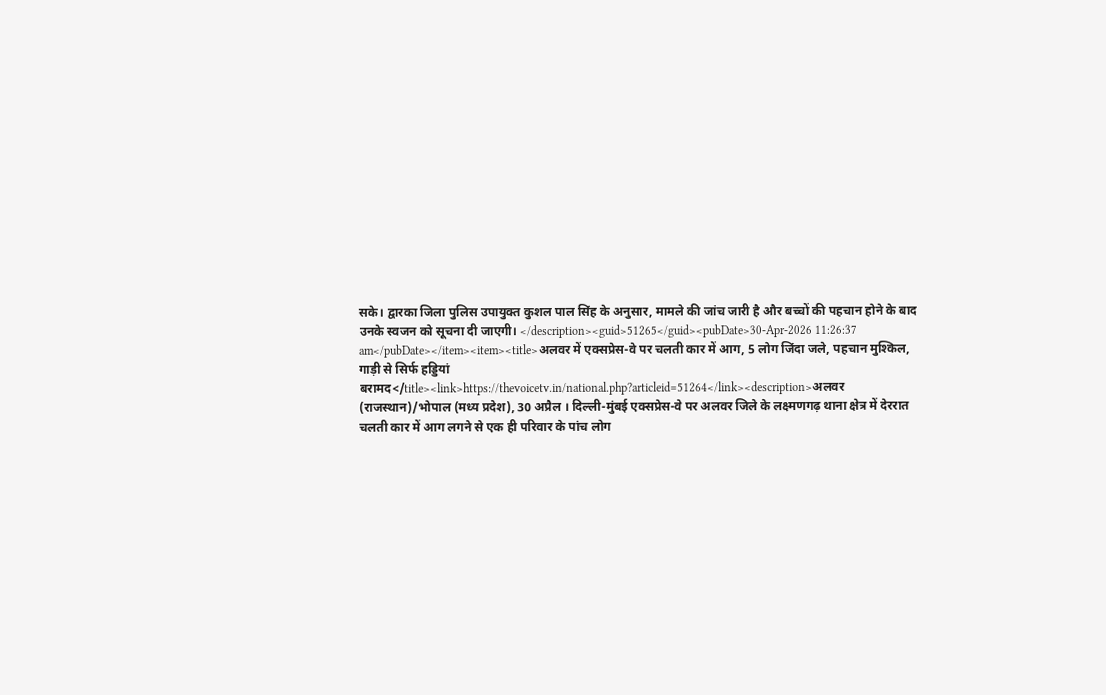सके। द्वारका जिला पुलिस उपायुक्त कुशल पाल सिंह के अनुसार, मामले की जांच जारी है और बच्चों की पहचान होने के बाद उनके स्वजन को सूचना दी जाएगी। </description><guid>51265</guid><pubDate>30-Apr-2026 11:26:37 am</pubDate></item><item><title>अलवर में एक्सप्रेस-वे पर चलती कार में आग, 5 लोग जिंदा जले, पहचान मुश्किल, गाड़ी से सिर्फ हड्डियां बरामद</title><link>https://thevoicetv.in/national.php?articleid=51264</link><description>अलवर (राजस्थान)/भोपाल (मध्य प्रदेश), 30 अप्रैल । दिल्ली-मुंबई एक्सप्रेस-वे पर अलवर जिले के लक्ष्मणगढ़ थाना क्षेत्र में देररात चलती कार में आग लगने से एक ही परिवार के पांच लोग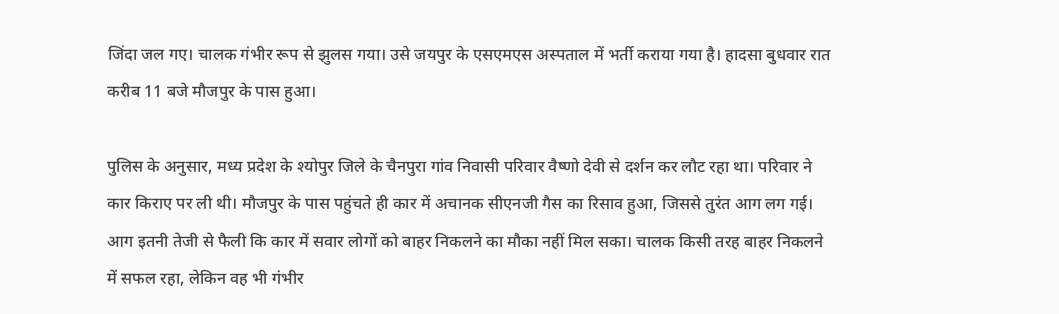जिंदा जल गए। चालक गंभीर रूप से झुलस गया। उसे जयपुर के एसएमएस अस्पताल में भर्ती कराया गया है। हादसा बुधवार रात करीब 11 बजे मौजपुर के पास हुआ।

पुलिस के अनुसार, मध्य प्रदेश के श्योपुर जिले के चैनपुरा गांव निवासी परिवार वैष्णो देवी से दर्शन कर लौट रहा था। परिवार ने कार किराए पर ली थी। मौजपुर के पास पहुंचते ही कार में अचानक सीएनजी गैस का रिसाव हुआ, जिससे तुरंत आग लग गई। आग इतनी तेजी से फैली कि कार में सवार लोगों को बाहर निकलने का मौका नहीं मिल सका। चालक किसी तरह बाहर निकलने में सफल रहा, लेकिन वह भी गंभीर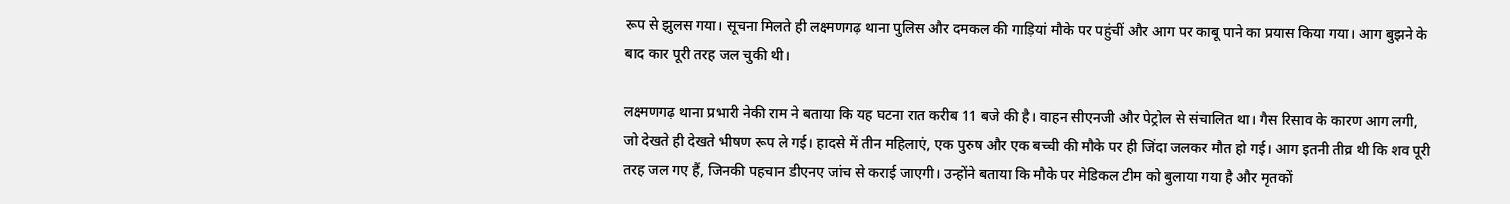रूप से झुलस गया। सूचना मिलते ही लक्ष्मणगढ़ थाना पुलिस और दमकल की गाड़ियां मौके पर पहुंचीं और आग पर काबू पाने का प्रयास किया गया। आग बुझने के बाद कार पूरी तरह जल चुकी थी।

लक्ष्मणगढ़ थाना प्रभारी नेकी राम ने बताया कि यह घटना रात करीब 11 बजे की है। वाहन सीएनजी और पेट्रोल से संचालित था। गैस रिसाव के कारण आग लगी, जो देखते ही देखते भीषण रूप ले गई। हादसे में तीन महिलाएं, एक पुरुष और एक बच्ची की मौके पर ही जिंदा जलकर मौत हो गई। आग इतनी तीव्र थी कि शव पूरी तरह जल गए हैं, जिनकी पहचान डीएनए जांच से कराई जाएगी। उन्होंने बताया कि मौके पर मेडिकल टीम को बुलाया गया है और मृतकों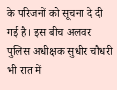के परिजनों को सूचना दे दी गई है। इस बीच अलवर पुलिस अधीक्षक सुधीर चौधरी भी रात में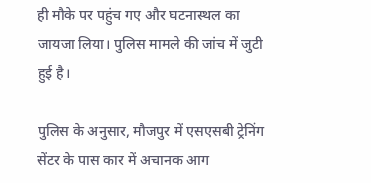ही मौके पर पहुंच गए और घटनास्थल का जायजा लिया। पुलिस मामले की जांच में जुटी हुई है।

पुलिस के अनुसार, मौजपुर में एसएसबी ट्रेनिंग सेंटर के पास कार में अचानक आग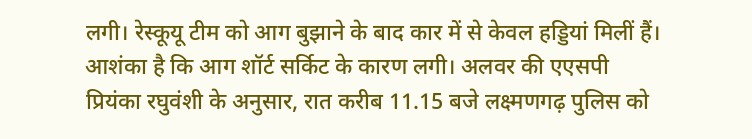लगी। रेस्कूयू टीम को आग बुझाने के बाद कार में से केवल हड्डियां मिलीं हैं। आशंका है कि आग शॉर्ट सर्किट के कारण लगी। अलवर की एएसपी प्रियंका रघुवंशी के अनुसार, रात करीब 11.15 बजे लक्ष्मणगढ़ पुलिस को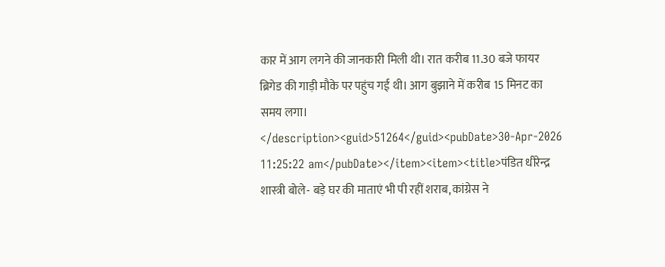कार में आग लगने की जानकारी मिली थी। रात करीब 11.30 बजे फायर ब्रिगेड की गाड़ी मौके पर पहुंच गई थी। आग बुझाने में करीब 15 मिनट का समय लगा। </description><guid>51264</guid><pubDate>30-Apr-2026 11:25:22 am</pubDate></item><item><title>पंडित धीरेन्द्र शास्त्री बोले- बड़े घर की माताएं भी पी रहीं शराब, कांग्रेस ने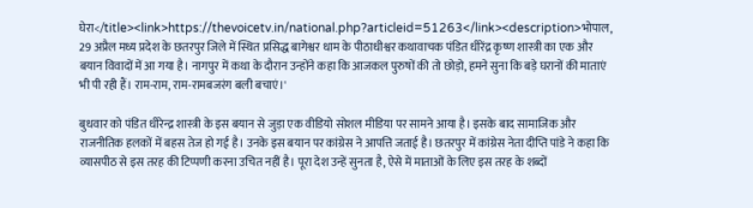घेरा</title><link>https://thevoicetv.in/national.php?articleid=51263</link><description>भोपाल, 29 अप्रैल मध्य प्रदेश के छतरपुर जिले में स्थित प्रसिद्ध बागेश्वर धाम के पीठाधीश्वर कथावाचक पंडित धीरेंद्र कृष्ण शास्त्री का एक और बयान विवादों में आ गया है। नागपुर में कथा के दौरान उन्होंने कहा कि आजकल पुरुषों की तो छोड़ो, हमने सुना कि बड़े घरानों की माताएं भी पी रही हैं। राम-राम, राम-रामबजरंग बली बचाएं।'

बुधवार को पंडित धीरेन्द्र शास्त्री के इस बयान से जुड़ा एक वीडियो सोशल मीडिया पर सामने आया है। इसके बाद सामाजिक और राजनीतिक हलकों में बहस तेज हो गई है। उनके इस बयान पर कांग्रेस ने आपत्ति जताई है। छतरपुर में कांग्रेस नेता दीप्ति पांडे ने कहा कि व्यासपीठ से इस तरह की टिप्पणी करना उचित नहीं है। पूरा देश उन्हें सुनता है, ऐसे में माताओं के लिए इस तरह के शब्दों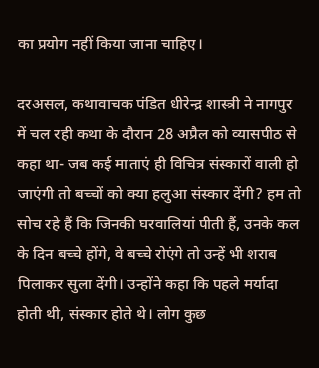का प्रयोग नहीं किया जाना चाहिए।

दरअसल, कथावाचक पंडित धीरेन्द्र शास्त्री ने नागपुर में चल रही कथा के दौरान 28 अप्रैल को व्यासपीठ से कहा था- जब कई माताएं ही विचित्र संस्कारों वाली हो जाएंगी तो बच्चों को क्या हलुआ संस्कार देंगी? हम तो सोच रहे हैं कि जिनकी घरवालियां पीती हैं, उनके कल के दिन बच्चे होंगे, वे बच्चे रोएंगे तो उन्हें भी शराब पिलाकर सुला देंगी। उन्होंने कहा कि पहले मर्यादा होती थी, संस्कार होते थे। लोग कुछ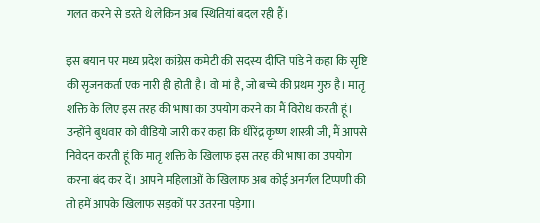गलत करने से डरते थे लेकिन अब स्थितियां बदल रही हैं।

इस बयान पर मध्य प्रदेश कांग्रेस कमेटी की सदस्य दीप्ति पांडे ने कहा कि सृष्टि की सृजनकर्ता एक नारी ही होती है। वो मां है, जो बच्चे की प्रथम गुरु है। मातृ शक्ति के लिए इस तरह की भाषा का उपयोग करने का मैं विरोध करती हूं। उन्होंने बुधवार को वीडियो जारी कर कहा कि धीरेंद्र कृष्ण शास्त्री जी, मैं आपसे निवेदन करती हूं कि मातृ शक्ति के खिलाफ इस तरह की भाषा का उपयोग करना बंद कर दें। आपने महिलाओं के खिलाफ अब कोई अनर्गल टिप्पणी की तो हमें आपके खिलाफ सड़कों पर उतरना पड़ेगा।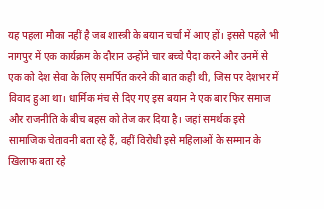यह पहला मौका नहीं है जब शास्त्री के बयान चर्चा में आए हों। इससे पहले भी नागपुर में एक कार्यक्रम के दौरान उन्होंने चार बच्चे पैदा करने और उनमें से एक को देश सेवा के लिए समर्पित करने की बात कही थी, जिस पर देशभर में विवाद हुआ था। धार्मिक मंच से दिए गए इस बयान ने एक बार फिर समाज और राजनीति के बीच बहस को तेज कर दिया है। जहां समर्थक इसे सामाजिक चेतावनी बता रहे हैं, वहीं विरोधी इसे महिलाओं के सम्मान के खिलाफ बता रहे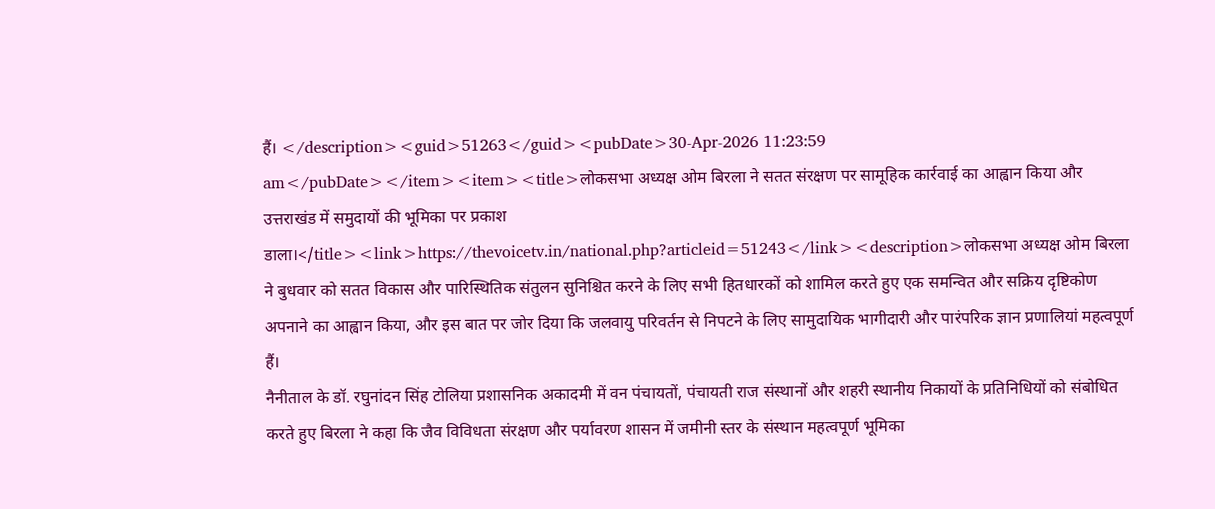हैं। </description><guid>51263</guid><pubDate>30-Apr-2026 11:23:59 am</pubDate></item><item><title>लोकसभा अध्यक्ष ओम बिरला ने सतत संरक्षण पर सामूहिक कार्रवाई का आह्वान किया और उत्तराखंड में समुदायों की भूमिका पर प्रकाश डाला।</title><link>https://thevoicetv.in/national.php?articleid=51243</link><description>लोकसभा अध्यक्ष ओम बिरला ने बुधवार को सतत विकास और पारिस्थितिक संतुलन सुनिश्चित करने के लिए सभी हितधारकों को शामिल करते हुए एक समन्वित और सक्रिय दृष्टिकोण अपनाने का आह्वान किया, और इस बात पर जोर दिया कि जलवायु परिवर्तन से निपटने के लिए सामुदायिक भागीदारी और पारंपरिक ज्ञान प्रणालियां महत्वपूर्ण हैं।
नैनीताल के डॉ. रघुनांदन सिंह टोलिया प्रशासनिक अकादमी में वन पंचायतों, पंचायती राज संस्थानों और शहरी स्थानीय निकायों के प्रतिनिधियों को संबोधित करते हुए बिरला ने कहा कि जैव विविधता संरक्षण और पर्यावरण शासन में जमीनी स्तर के संस्थान महत्वपूर्ण भूमिका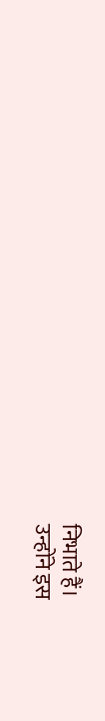निभाते हैं।
उन्होंने इस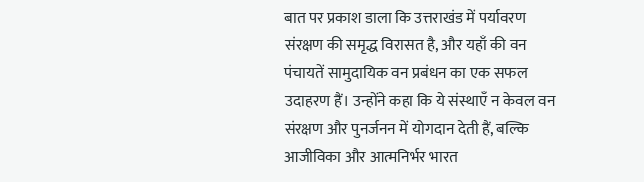बात पर प्रकाश डाला कि उत्तराखंड में पर्यावरण संरक्षण की समृद्ध विरासत है, और यहाँ की वन पंचायतें सामुदायिक वन प्रबंधन का एक सफल उदाहरण हैं। उन्होंने कहा कि ये संस्थाएँ न केवल वन संरक्षण और पुनर्जनन में योगदान देती हैं, बल्कि आजीविका और आत्मनिर्भर भारत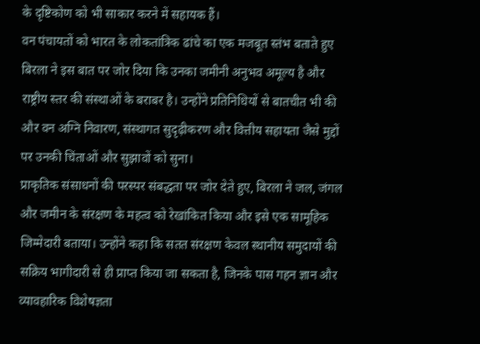के दृष्टिकोण को भी साकार करने में सहायक हैं।
वन पंचायतों को भारत के लोकतांत्रिक ढांचे का एक मजबूत स्तंभ बताते हुए बिरला ने इस बात पर जोर दिया कि उनका जमीनी अनुभव अमूल्य है और राष्ट्रीय स्तर की संस्थाओं के बराबर है। उन्होंने प्रतिनिधियों से बातचीत भी की और वन अग्नि निवारण, संस्थागत सुदृढ़ीकरण और वित्तीय सहायता जैसे मुद्दों पर उनकी चिंताओं और सुझावों को सुना।
प्राकृतिक संसाधनों की परस्पर संबद्धता पर जोर देते हुए, बिरला ने जल, जंगल और जमीन के संरक्षण के महत्व को रेखांकित किया और इसे एक सामूहिक जिम्मेदारी बताया। उन्होंने कहा कि सतत संरक्षण केवल स्थानीय समुदायों की सक्रिय भागीदारी से ही प्राप्त किया जा सकता है, जिनके पास गहन ज्ञान और व्यावहारिक विशेषज्ञता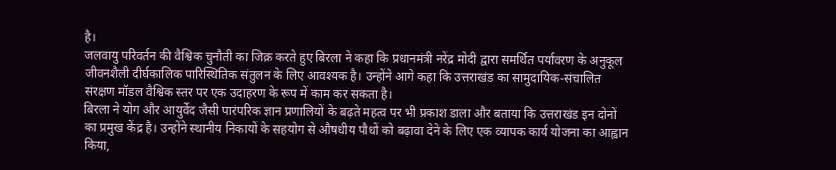है।
जलवायु परिवर्तन की वैश्विक चुनौती का जिक्र करते हुए बिरला ने कहा कि प्रधानमंत्री नरेंद्र मोदी द्वारा समर्थित पर्यावरण के अनुकूल जीवनशैली दीर्घकालिक पारिस्थितिक संतुलन के लिए आवश्यक है। उन्होंने आगे कहा कि उत्तराखंड का सामुदायिक-संचालित संरक्षण मॉडल वैश्विक स्तर पर एक उदाहरण के रूप में काम कर सकता है।
बिरला ने योग और आयुर्वेद जैसी पारंपरिक ज्ञान प्रणालियों के बढ़ते महत्व पर भी प्रकाश डाला और बताया कि उत्तराखंड इन दोनों का प्रमुख केंद्र है। उन्होंने स्थानीय निकायों के सहयोग से औषधीय पौधों को बढ़ावा देने के लिए एक व्यापक कार्य योजना का आह्वान किया,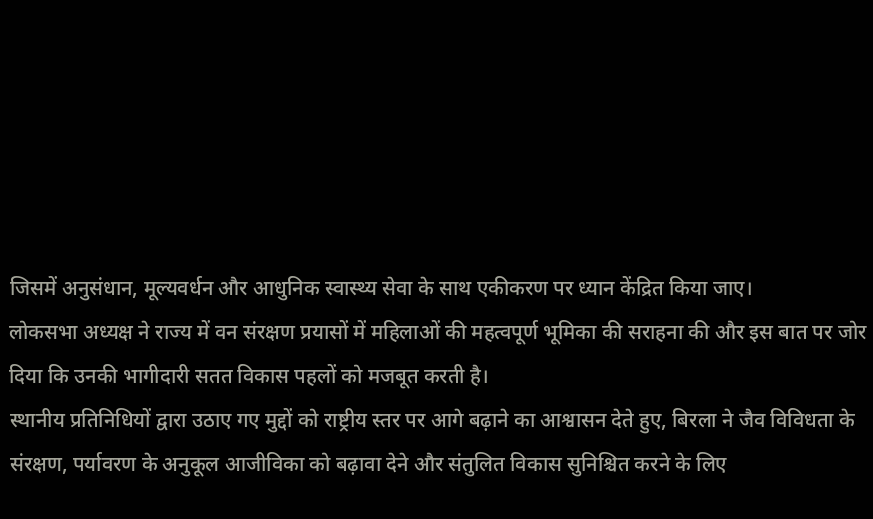जिसमें अनुसंधान, मूल्यवर्धन और आधुनिक स्वास्थ्य सेवा के साथ एकीकरण पर ध्यान केंद्रित किया जाए।
लोकसभा अध्यक्ष ने राज्य में वन संरक्षण प्रयासों में महिलाओं की महत्वपूर्ण भूमिका की सराहना की और इस बात पर जोर दिया कि उनकी भागीदारी सतत विकास पहलों को मजबूत करती है।
स्थानीय प्रतिनिधियों द्वारा उठाए गए मुद्दों को राष्ट्रीय स्तर पर आगे बढ़ाने का आश्वासन देते हुए, बिरला ने जैव विविधता के संरक्षण, पर्यावरण के अनुकूल आजीविका को बढ़ावा देने और संतुलित विकास सुनिश्चित करने के लिए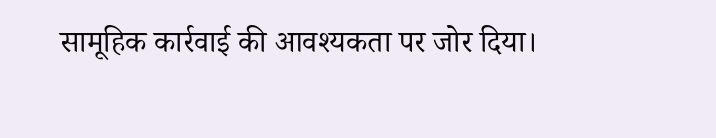सामूहिक कार्रवाई की आवश्यकता पर जोर दिया।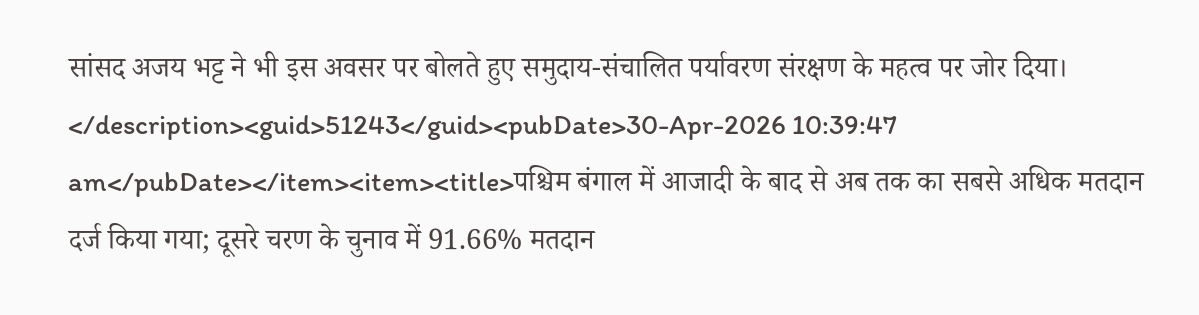सांसद अजय भट्ट ने भी इस अवसर पर बोलते हुए समुदाय-संचालित पर्यावरण संरक्षण के महत्व पर जोर दिया। </description><guid>51243</guid><pubDate>30-Apr-2026 10:39:47 am</pubDate></item><item><title>पश्चिम बंगाल में आजादी के बाद से अब तक का सबसे अधिक मतदान दर्ज किया गया; दूसरे चरण के चुनाव में 91.66% मतदान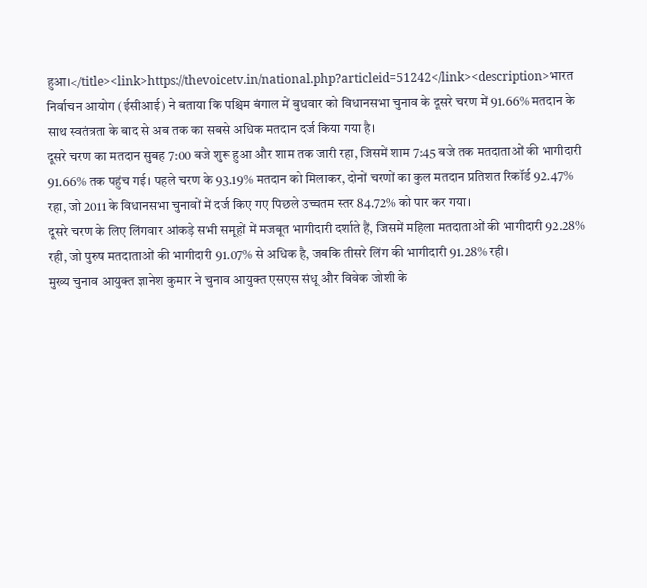हुआ।</title><link>https://thevoicetv.in/national.php?articleid=51242</link><description>भारत निर्वाचन आयोग (ईसीआई) ने बताया कि पश्चिम बंगाल में बुधवार को विधानसभा चुनाव के दूसरे चरण में 91.66% मतदान के साथ स्वतंत्रता के बाद से अब तक का सबसे अधिक मतदान दर्ज किया गया है।
दूसरे चरण का मतदान सुबह 7:00 बजे शुरू हुआ और शाम तक जारी रहा, जिसमें शाम 7:45 बजे तक मतदाताओं की भागीदारी 91.66% तक पहुंच गई। पहले चरण के 93.19% मतदान को मिलाकर, दोनों चरणों का कुल मतदान प्रतिशत रिकॉर्ड 92.47% रहा, जो 2011 के विधानसभा चुनावों में दर्ज किए गए पिछले उच्चतम स्तर 84.72% को पार कर गया।
दूसरे चरण के लिए लिंगवार आंकड़े सभी समूहों में मजबूत भागीदारी दर्शाते हैं, जिसमें महिला मतदाताओं की भागीदारी 92.28% रही, जो पुरुष मतदाताओं की भागीदारी 91.07% से अधिक है, जबकि तीसरे लिंग की भागीदारी 91.28% रही।
मुख्य चुनाव आयुक्त ज्ञानेश कुमार ने चुनाव आयुक्त एसएस संधू और विवेक जोशी के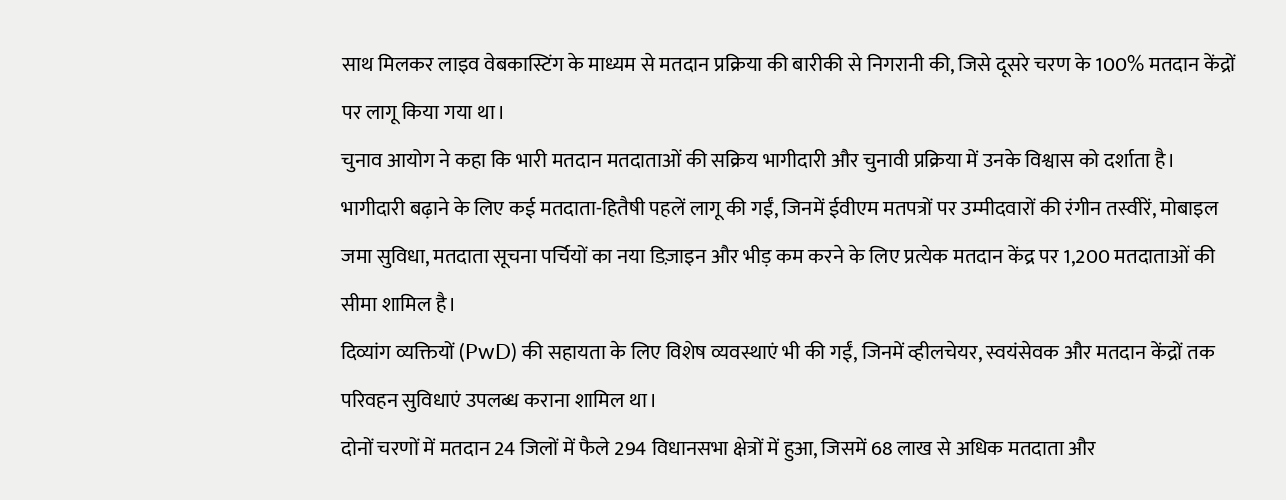साथ मिलकर लाइव वेबकास्टिंग के माध्यम से मतदान प्रक्रिया की बारीकी से निगरानी की, जिसे दूसरे चरण के 100% मतदान केंद्रों पर लागू किया गया था।
चुनाव आयोग ने कहा कि भारी मतदान मतदाताओं की सक्रिय भागीदारी और चुनावी प्रक्रिया में उनके विश्वास को दर्शाता है। भागीदारी बढ़ाने के लिए कई मतदाता-हितैषी पहलें लागू की गईं, जिनमें ईवीएम मतपत्रों पर उम्मीदवारों की रंगीन तस्वीरें, मोबाइल जमा सुविधा, मतदाता सूचना पर्चियों का नया डिज़ाइन और भीड़ कम करने के लिए प्रत्येक मतदान केंद्र पर 1,200 मतदाताओं की सीमा शामिल है।
दिव्यांग व्यक्तियों (PwD) की सहायता के लिए विशेष व्यवस्थाएं भी की गईं, जिनमें व्हीलचेयर, स्वयंसेवक और मतदान केंद्रों तक परिवहन सुविधाएं उपलब्ध कराना शामिल था।
दोनों चरणों में मतदान 24 जिलों में फैले 294 विधानसभा क्षेत्रों में हुआ, जिसमें 68 लाख से अधिक मतदाता और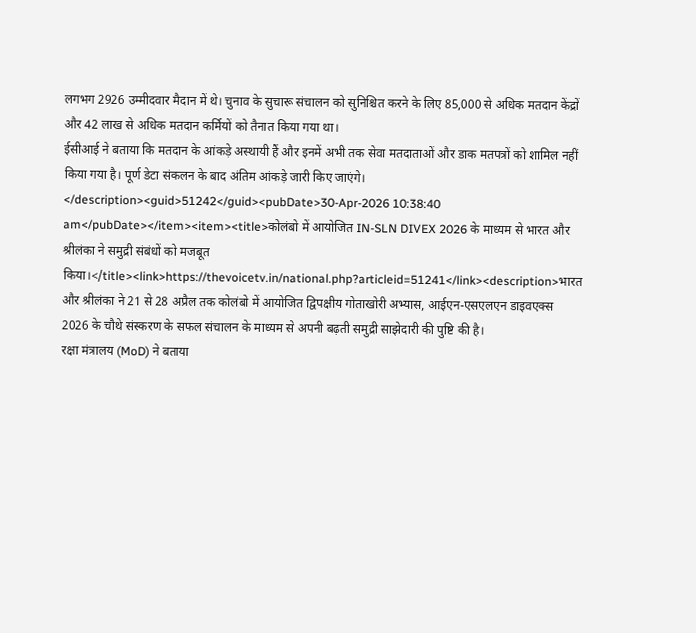लगभग 2926 उम्मीदवार मैदान में थे। चुनाव के सुचारू संचालन को सुनिश्चित करने के लिए 85,000 से अधिक मतदान केंद्रों और 42 लाख से अधिक मतदान कर्मियों को तैनात किया गया था।
ईसीआई ने बताया कि मतदान के आंकड़े अस्थायी हैं और इनमें अभी तक सेवा मतदाताओं और डाक मतपत्रों को शामिल नहीं किया गया है। पूर्ण डेटा संकलन के बाद अंतिम आंकड़े जारी किए जाएंगे। </description><guid>51242</guid><pubDate>30-Apr-2026 10:38:40 am</pubDate></item><item><title>कोलंबो में आयोजित IN-SLN DIVEX 2026 के माध्यम से भारत और श्रीलंका ने समुद्री संबंधों को मजबूत किया।</title><link>https://thevoicetv.in/national.php?articleid=51241</link><description>भारत और श्रीलंका ने 21 से 28 अप्रैल तक कोलंबो में आयोजित द्विपक्षीय गोताखोरी अभ्यास, आईएन-एसएलएन डाइवएक्स 2026 के चौथे संस्करण के सफल संचालन के माध्यम से अपनी बढ़ती समुद्री साझेदारी की पुष्टि की है।
रक्षा मंत्रालय (MoD) ने बताया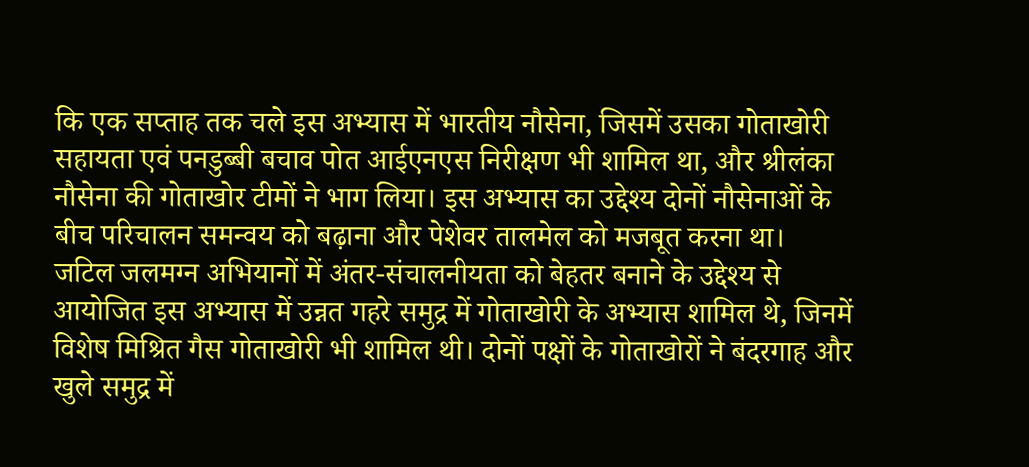कि एक सप्ताह तक चले इस अभ्यास में भारतीय नौसेना, जिसमें उसका गोताखोरी सहायता एवं पनडुब्बी बचाव पोत आईएनएस निरीक्षण भी शामिल था, और श्रीलंका नौसेना की गोताखोर टीमों ने भाग लिया। इस अभ्यास का उद्देश्य दोनों नौसेनाओं के बीच परिचालन समन्वय को बढ़ाना और पेशेवर तालमेल को मजबूत करना था।
जटिल जलमग्न अभियानों में अंतर-संचालनीयता को बेहतर बनाने के उद्देश्य से आयोजित इस अभ्यास में उन्नत गहरे समुद्र में गोताखोरी के अभ्यास शामिल थे, जिनमें विशेष मिश्रित गैस गोताखोरी भी शामिल थी। दोनों पक्षों के गोताखोरों ने बंदरगाह और खुले समुद्र में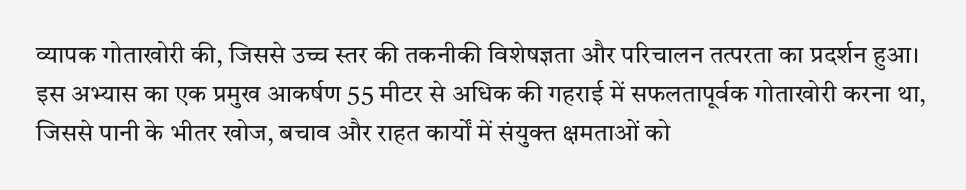व्यापक गोताखोरी की, जिससे उच्च स्तर की तकनीकी विशेषज्ञता और परिचालन तत्परता का प्रदर्शन हुआ।
इस अभ्यास का एक प्रमुख आकर्षण 55 मीटर से अधिक की गहराई में सफलतापूर्वक गोताखोरी करना था, जिससे पानी के भीतर खोज, बचाव और राहत कार्यों में संयुक्त क्षमताओं को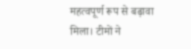महत्वपूर्ण रूप से बढ़ावा मिला। टीमों ने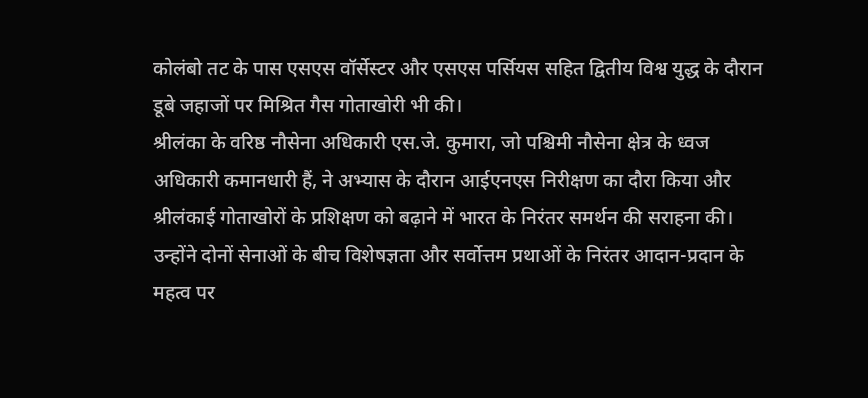कोलंबो तट के पास एसएस वॉर्सेस्टर और एसएस पर्सियस सहित द्वितीय विश्व युद्ध के दौरान डूबे जहाजों पर मिश्रित गैस गोताखोरी भी की।
श्रीलंका के वरिष्ठ नौसेना अधिकारी एस.जे. कुमारा, जो पश्चिमी नौसेना क्षेत्र के ध्वज अधिकारी कमानधारी हैं, ने अभ्यास के दौरान आईएनएस निरीक्षण का दौरा किया और श्रीलंकाई गोताखोरों के प्रशिक्षण को बढ़ाने में भारत के निरंतर समर्थन की सराहना की। उन्होंने दोनों सेनाओं के बीच विशेषज्ञता और सर्वोत्तम प्रथाओं के निरंतर आदान-प्रदान के महत्व पर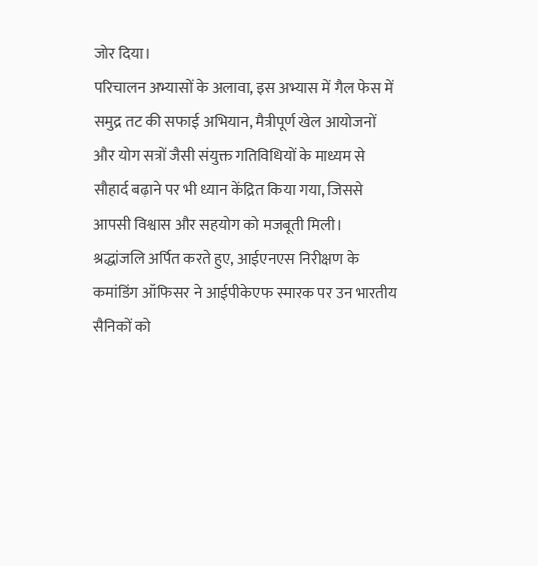जोर दिया।
परिचालन अभ्यासों के अलावा, इस अभ्यास में गैल फेस में समुद्र तट की सफाई अभियान, मैत्रीपूर्ण खेल आयोजनों और योग सत्रों जैसी संयुक्त गतिविधियों के माध्यम से सौहार्द बढ़ाने पर भी ध्यान केंद्रित किया गया, जिससे आपसी विश्वास और सहयोग को मजबूती मिली।
श्रद्धांजलि अर्पित करते हुए, आईएनएस निरीक्षण के कमांडिंग ऑफिसर ने आईपीकेएफ स्मारक पर उन भारतीय सैनिकों को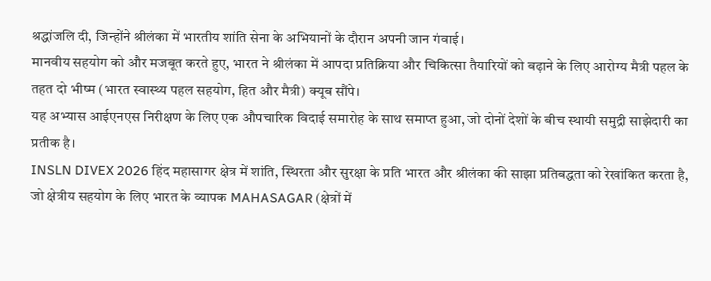श्रद्धांजलि दी, जिन्होंने श्रीलंका में भारतीय शांति सेना के अभियानों के दौरान अपनी जान गंवाई।
मानवीय सहयोग को और मजबूत करते हुए, भारत ने श्रीलंका में आपदा प्रतिक्रिया और चिकित्सा तैयारियों को बढ़ाने के लिए आरोग्य मैत्री पहल के तहत दो भीष्म (भारत स्वास्थ्य पहल सहयोग, हित और मैत्री) क्यूब सौंपे।
यह अभ्यास आईएनएस निरीक्षण के लिए एक औपचारिक विदाई समारोह के साथ समाप्त हुआ, जो दोनों देशों के बीच स्थायी समुद्री साझेदारी का प्रतीक है।
INSLN DIVEX 2026 हिंद महासागर क्षेत्र में शांति, स्थिरता और सुरक्षा के प्रति भारत और श्रीलंका की साझा प्रतिबद्धता को रेखांकित करता है, जो क्षेत्रीय सहयोग के लिए भारत के व्यापक MAHASAGAR (क्षेत्रों में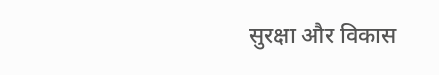सुरक्षा और विकास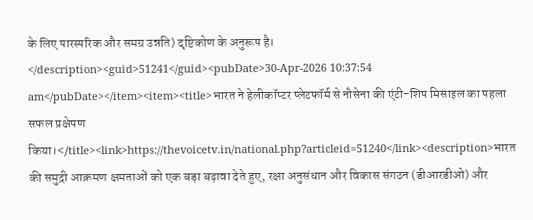के लिए पारस्परिक और समग्र उन्नति) दृष्टिकोण के अनुरूप है। </description><guid>51241</guid><pubDate>30-Apr-2026 10:37:54 am</pubDate></item><item><title>भारत ने हेलीकॉप्टर प्लेटफॉर्म से नौसेना की एंटी-शिप मिसाइल का पहला सफल प्रक्षेपण किया।</title><link>https://thevoicetv.in/national.php?articleid=51240</link><description>भारत की समुद्री आक्रमण क्षमताओं को एक बड़ा बढ़ावा देते हुए, रक्षा अनुसंधान और विकास संगठन (डीआरडीओ) और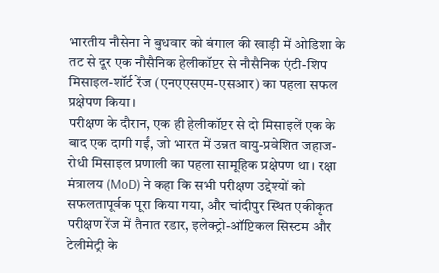भारतीय नौसेना ने बुधवार को बंगाल की खाड़ी में ओडिशा के तट से दूर एक नौसैनिक हेलीकॉप्टर से नौसैनिक एंटी-शिप मिसाइल-शॉर्ट रेंज (एनएएसएम-एसआर) का पहला सफल प्रक्षेपण किया।
परीक्षण के दौरान, एक ही हेलीकॉप्टर से दो मिसाइलें एक के बाद एक दागी गईं, जो भारत में उन्नत वायु-प्रवेशित जहाज-रोधी मिसाइल प्रणाली का पहला सामूहिक प्रक्षेपण था। रक्षा मंत्रालय (MoD) ने कहा कि सभी परीक्षण उद्देश्यों को सफलतापूर्वक पूरा किया गया, और चांदीपुर स्थित एकीकृत परीक्षण रेंज में तैनात रडार, इलेक्ट्रो-ऑप्टिकल सिस्टम और टेलीमेट्री के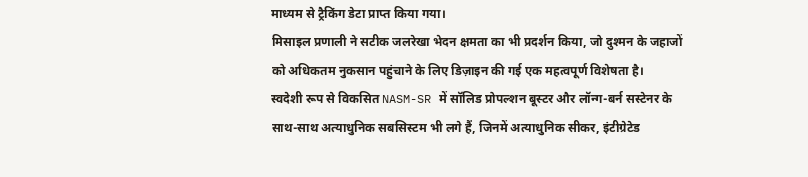माध्यम से ट्रैकिंग डेटा प्राप्त किया गया।
मिसाइल प्रणाली ने सटीक जलरेखा भेदन क्षमता का भी प्रदर्शन किया, जो दुश्मन के जहाजों को अधिकतम नुकसान पहुंचाने के लिए डिज़ाइन की गई एक महत्वपूर्ण विशेषता है।
स्वदेशी रूप से विकसित NASM-SR में सॉलिड प्रोपल्शन बूस्टर और लॉन्ग-बर्न सस्टेनर के साथ-साथ अत्याधुनिक सबसिस्टम भी लगे हैं, जिनमें अत्याधुनिक सीकर, इंटीग्रेटेड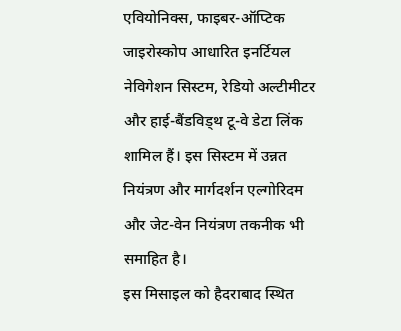एवियोनिक्स, फाइबर-ऑप्टिक जाइरोस्कोप आधारित इनर्टियल नेविगेशन सिस्टम, रेडियो अल्टीमीटर और हाई-बैंडविड्थ टू-वे डेटा लिंक शामिल हैं। इस सिस्टम में उन्नत नियंत्रण और मार्गदर्शन एल्गोरिदम और जेट-वेन नियंत्रण तकनीक भी समाहित है।
इस मिसाइल को हैदराबाद स्थित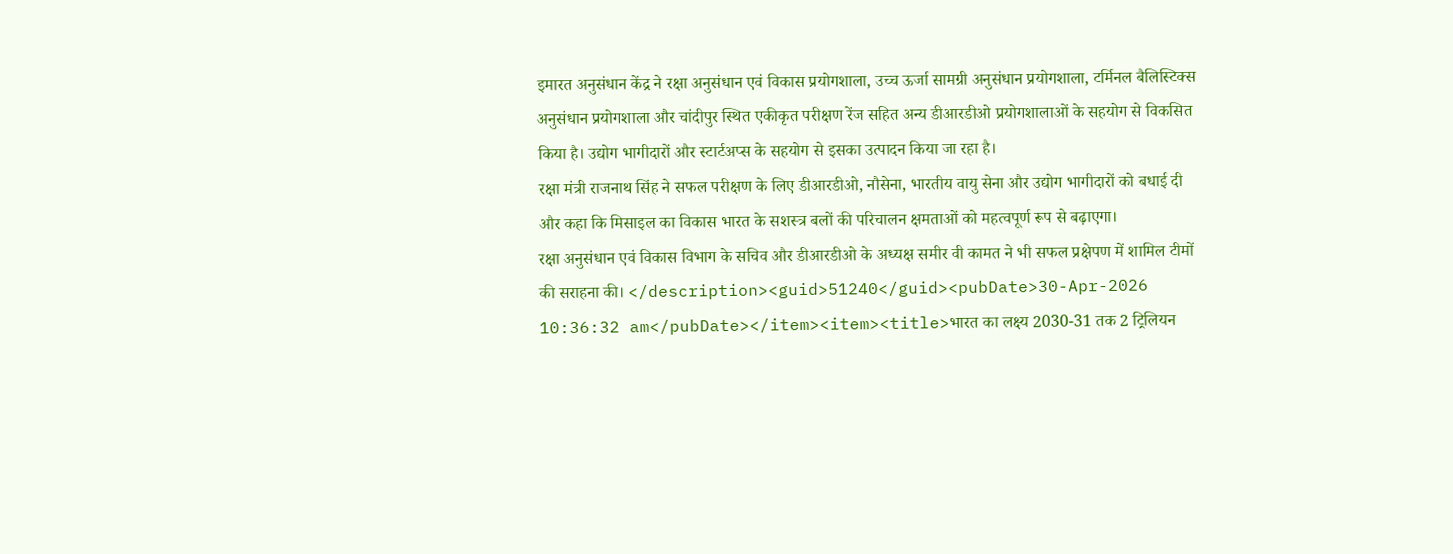इमारत अनुसंधान केंद्र ने रक्षा अनुसंधान एवं विकास प्रयोगशाला, उच्च ऊर्जा सामग्री अनुसंधान प्रयोगशाला, टर्मिनल बैलिस्टिक्स अनुसंधान प्रयोगशाला और चांदीपुर स्थित एकीकृत परीक्षण रेंज सहित अन्य डीआरडीओ प्रयोगशालाओं के सहयोग से विकसित किया है। उद्योग भागीदारों और स्टार्टअप्स के सहयोग से इसका उत्पादन किया जा रहा है।
रक्षा मंत्री राजनाथ सिंह ने सफल परीक्षण के लिए डीआरडीओ, नौसेना, भारतीय वायु सेना और उद्योग भागीदारों को बधाई दी और कहा कि मिसाइल का विकास भारत के सशस्त्र बलों की परिचालन क्षमताओं को महत्वपूर्ण रूप से बढ़ाएगा।
रक्षा अनुसंधान एवं विकास विभाग के सचिव और डीआरडीओ के अध्यक्ष समीर वी कामत ने भी सफल प्रक्षेपण में शामिल टीमों की सराहना की। </description><guid>51240</guid><pubDate>30-Apr-2026 10:36:32 am</pubDate></item><item><title>भारत का लक्ष्य 2030-31 तक 2 ट्रिलियन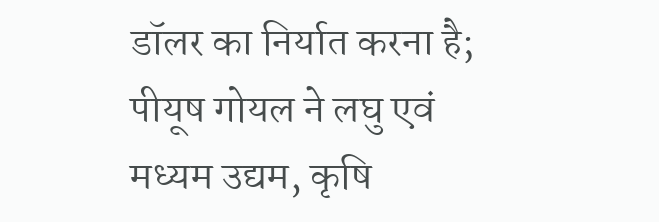डॉलर का निर्यात करना है; पीयूष गोयल ने लघु एवं मध्यम उद्यम, कृषि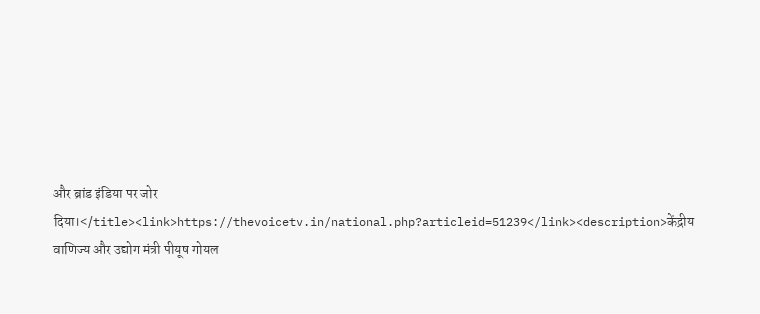और ब्रांड इंडिया पर जोर दिया।</title><link>https://thevoicetv.in/national.php?articleid=51239</link><description>केंद्रीय वाणिज्य और उद्योग मंत्री पीयूष गोयल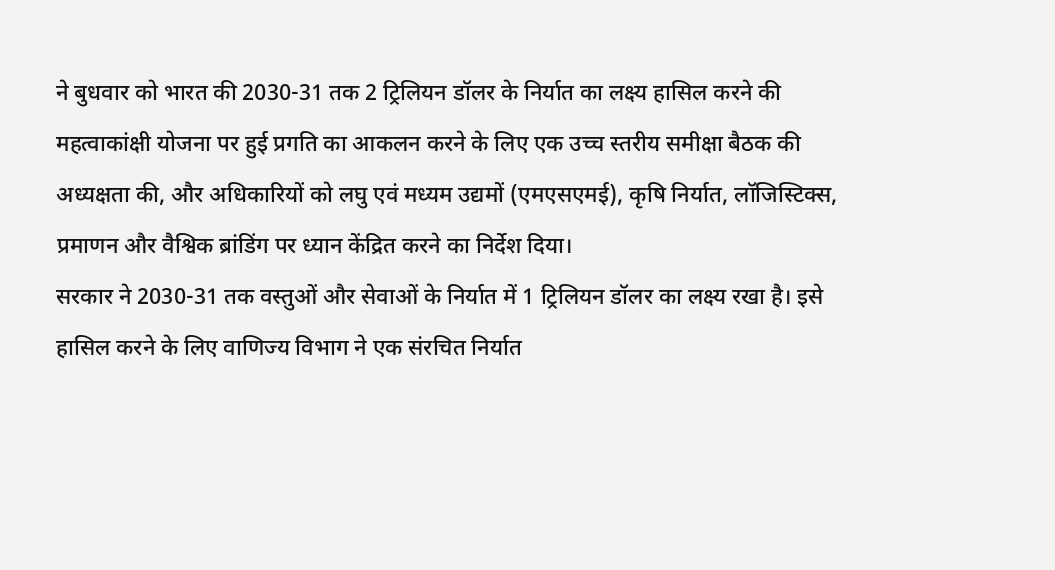ने बुधवार को भारत की 2030-31 तक 2 ट्रिलियन डॉलर के निर्यात का लक्ष्य हासिल करने की महत्वाकांक्षी योजना पर हुई प्रगति का आकलन करने के लिए एक उच्च स्तरीय समीक्षा बैठक की अध्यक्षता की, और अधिकारियों को लघु एवं मध्यम उद्यमों (एमएसएमई), कृषि निर्यात, लॉजिस्टिक्स, प्रमाणन और वैश्विक ब्रांडिंग पर ध्यान केंद्रित करने का निर्देश दिया।
सरकार ने 2030-31 तक वस्तुओं और सेवाओं के निर्यात में 1 ट्रिलियन डॉलर का लक्ष्य रखा है। इसे हासिल करने के लिए वाणिज्य विभाग ने एक संरचित निर्यात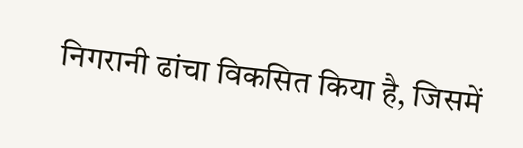निगरानी ढांचा विकसित किया है, जिसमें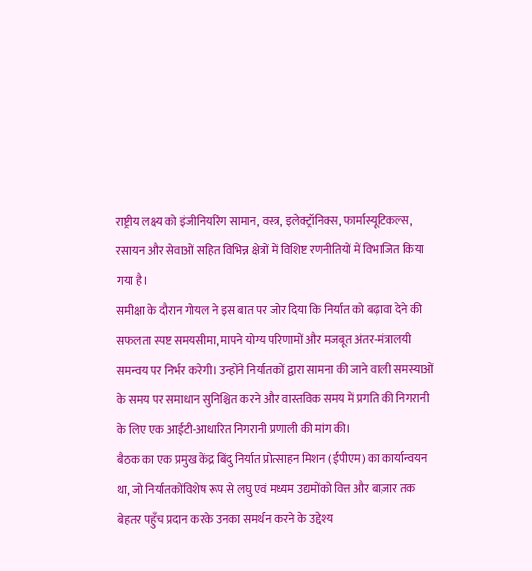राष्ट्रीय लक्ष्य को इंजीनियरिंग सामान, वस्त्र, इलेक्ट्रॉनिक्स, फार्मास्यूटिकल्स, रसायन और सेवाओं सहित विभिन्न क्षेत्रों में विशिष्ट रणनीतियों में विभाजित किया गया है।
समीक्षा के दौरान गोयल ने इस बात पर जोर दिया कि निर्यात को बढ़ावा देने की सफलता स्पष्ट समयसीमा, मापने योग्य परिणामों और मजबूत अंतर-मंत्रालयी समन्वय पर निर्भर करेगी। उन्होंने निर्यातकों द्वारा सामना की जाने वाली समस्याओं के समय पर समाधान सुनिश्चित करने और वास्तविक समय में प्रगति की निगरानी के लिए एक आईटी-आधारित निगरानी प्रणाली की मांग की।
बैठक का एक प्रमुख केंद्र बिंदु निर्यात प्रोत्साहन मिशन (ईपीएम) का कार्यान्वयन था, जो निर्यातकोंविशेष रूप से लघु एवं मध्यम उद्यमोंको वित्त और बाज़ार तक बेहतर पहुँच प्रदान करके उनका समर्थन करने के उद्देश्य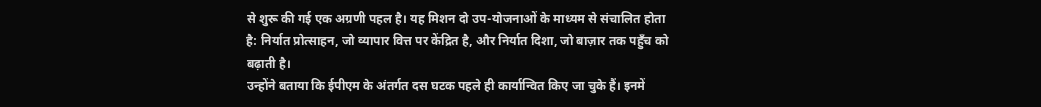से शुरू की गई एक अग्रणी पहल है। यह मिशन दो उप-योजनाओं के माध्यम से संचालित होता है: निर्यात प्रोत्साहन, जो व्यापार वित्त पर केंद्रित है, और निर्यात दिशा, जो बाज़ार तक पहुँच को बढ़ाती है।
उन्होंने बताया कि ईपीएम के अंतर्गत दस घटक पहले ही कार्यान्वित किए जा चुके हैं। इनमें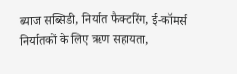ब्याज सब्सिडी, निर्यात फैक्टरिंग, ई-कॉमर्स निर्यातकों के लिए ऋण सहायता,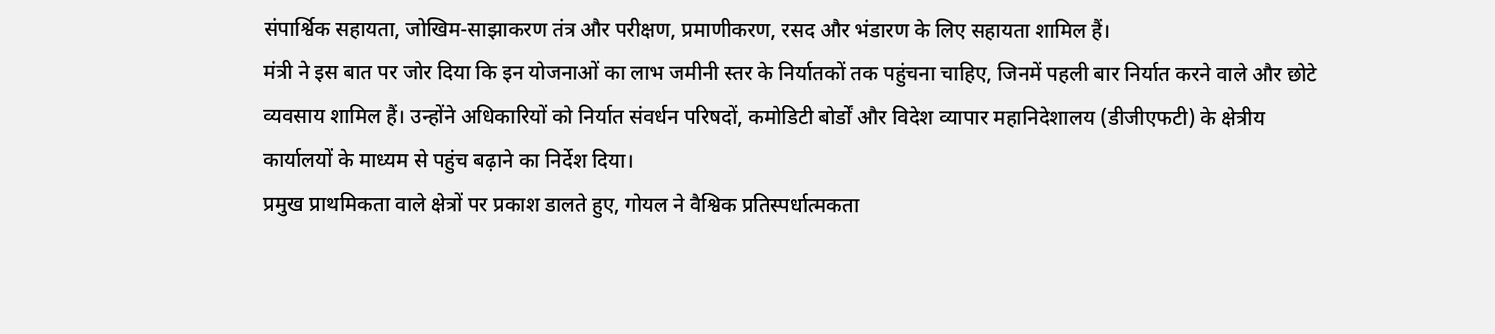संपार्श्विक सहायता, जोखिम-साझाकरण तंत्र और परीक्षण, प्रमाणीकरण, रसद और भंडारण के लिए सहायता शामिल हैं।
मंत्री ने इस बात पर जोर दिया कि इन योजनाओं का लाभ जमीनी स्तर के निर्यातकों तक पहुंचना चाहिए, जिनमें पहली बार निर्यात करने वाले और छोटे व्यवसाय शामिल हैं। उन्होंने अधिकारियों को निर्यात संवर्धन परिषदों, कमोडिटी बोर्डों और विदेश व्यापार महानिदेशालय (डीजीएफटी) के क्षेत्रीय कार्यालयों के माध्यम से पहुंच बढ़ाने का निर्देश दिया।
प्रमुख प्राथमिकता वाले क्षेत्रों पर प्रकाश डालते हुए, गोयल ने वैश्विक प्रतिस्पर्धात्मकता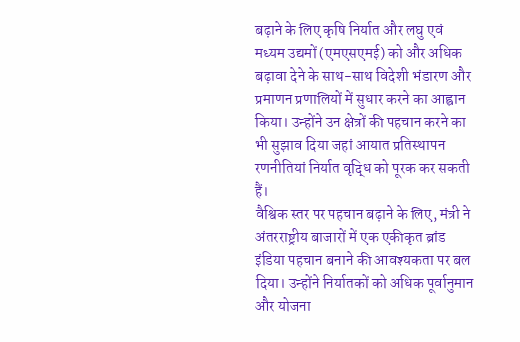बढ़ाने के लिए कृषि निर्यात और लघु एवं मध्यम उद्यमों (एमएसएमई) को और अधिक बढ़ावा देने के साथ-साथ विदेशी भंडारण और प्रमाणन प्रणालियों में सुधार करने का आह्वान किया। उन्होंने उन क्षेत्रों की पहचान करने का भी सुझाव दिया जहां आयात प्रतिस्थापन रणनीतियां निर्यात वृद्धि को पूरक कर सकती हैं।
वैश्विक स्तर पर पहचान बढ़ाने के लिए, मंत्री ने अंतरराष्ट्रीय बाजारों में एक एकीकृत ब्रांड इंडिया पहचान बनाने की आवश्यकता पर बल दिया। उन्होंने निर्यातकों को अधिक पूर्वानुमान और योजना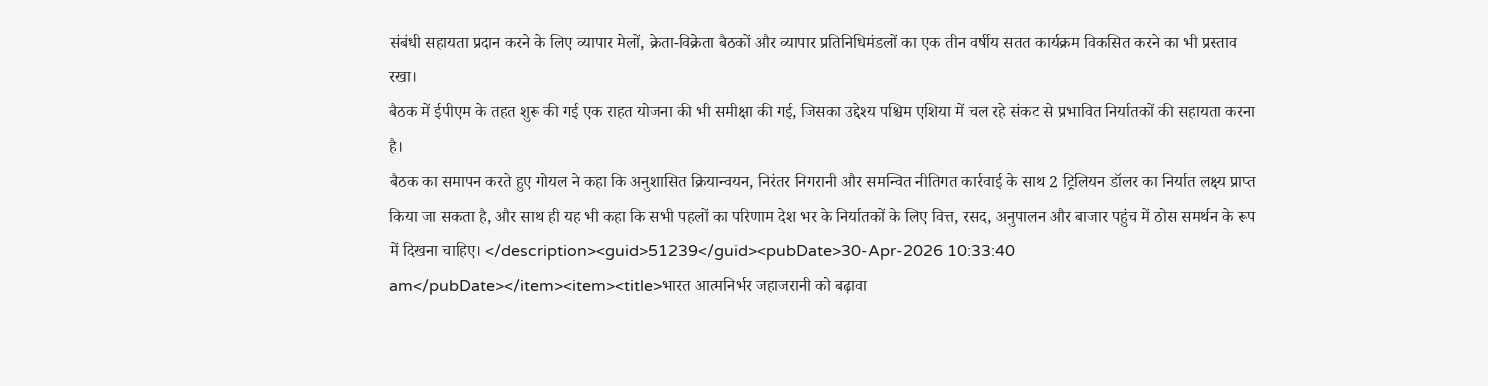संबंधी सहायता प्रदान करने के लिए व्यापार मेलों, क्रेता-विक्रेता बैठकों और व्यापार प्रतिनिधिमंडलों का एक तीन वर्षीय सतत कार्यक्रम विकसित करने का भी प्रस्ताव रखा।
बैठक में ईपीएम के तहत शुरू की गई एक राहत योजना की भी समीक्षा की गई, जिसका उद्देश्य पश्चिम एशिया में चल रहे संकट से प्रभावित निर्यातकों की सहायता करना है।
बैठक का समापन करते हुए गोयल ने कहा कि अनुशासित क्रियान्वयन, निरंतर निगरानी और समन्वित नीतिगत कार्रवाई के साथ 2 ट्रिलियन डॉलर का निर्यात लक्ष्य प्राप्त किया जा सकता है, और साथ ही यह भी कहा कि सभी पहलों का परिणाम देश भर के निर्यातकों के लिए वित्त, रसद, अनुपालन और बाजार पहुंच में ठोस समर्थन के रूप में दिखना चाहिए। </description><guid>51239</guid><pubDate>30-Apr-2026 10:33:40 am</pubDate></item><item><title>भारत आत्मनिर्भर जहाजरानी को बढ़ावा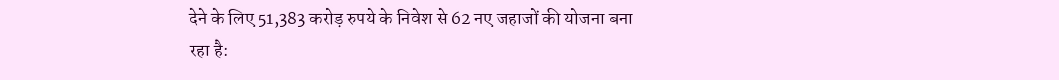देने के लिए 51,383 करोड़ रुपये के निवेश से 62 नए जहाजों की योजना बना रहा है: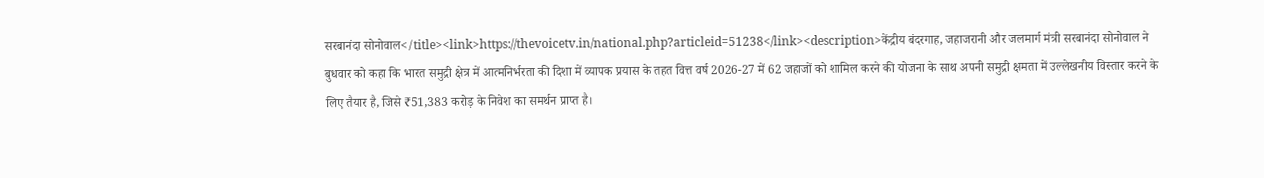सरबानंदा सोनोवाल</title><link>https://thevoicetv.in/national.php?articleid=51238</link><description>केंद्रीय बंदरगाह, जहाजरानी और जलमार्ग मंत्री सरबानंदा सोनोवाल ने बुधवार को कहा कि भारत समुद्री क्षेत्र में आत्मनिर्भरता की दिशा में व्यापक प्रयास के तहत वित्त वर्ष 2026-27 में 62 जहाजों को शामिल करने की योजना के साथ अपनी समुद्री क्षमता में उल्लेखनीय विस्तार करने के लिए तैयार है, जिसे ₹51,383 करोड़ के निवेश का समर्थन प्राप्त है।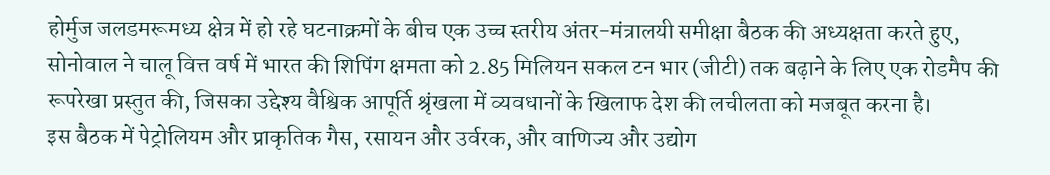होर्मुज जलडमरूमध्य क्षेत्र में हो रहे घटनाक्रमों के बीच एक उच्च स्तरीय अंतर-मंत्रालयी समीक्षा बैठक की अध्यक्षता करते हुए, सोनोवाल ने चालू वित्त वर्ष में भारत की शिपिंग क्षमता को 2.85 मिलियन सकल टन भार (जीटी) तक बढ़ाने के लिए एक रोडमैप की रूपरेखा प्रस्तुत की, जिसका उद्देश्य वैश्विक आपूर्ति श्रृंखला में व्यवधानों के खिलाफ देश की लचीलता को मजबूत करना है।
इस बैठक में पेट्रोलियम और प्राकृतिक गैस, रसायन और उर्वरक, और वाणिज्य और उद्योग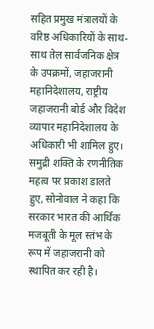सहित प्रमुख मंत्रालयों के वरिष्ठ अधिकारियों के साथ-साथ तेल सार्वजनिक क्षेत्र के उपक्रमों, जहाजरानी महानिदेशालय, राष्ट्रीय जहाजरानी बोर्ड और विदेश व्यापार महानिदेशालय के अधिकारी भी शामिल हुए।
समुद्री शक्ति के रणनीतिक महत्व पर प्रकाश डालते हुए, सोनोवाल ने कहा कि सरकार भारत की आर्थिक मजबूती के मूल स्तंभ के रूप में जहाजरानी को स्थापित कर रही है।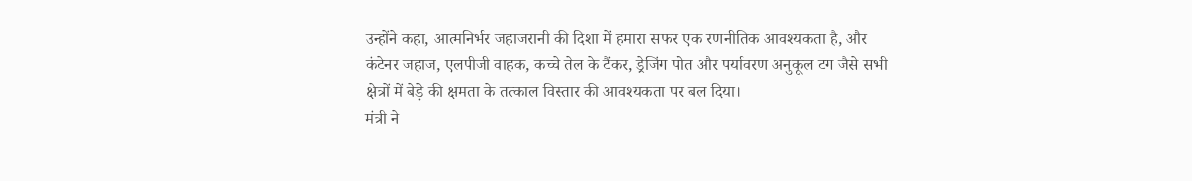उन्होंने कहा, आत्मनिर्भर जहाजरानी की दिशा में हमारा सफर एक रणनीतिक आवश्यकता है, और कंटेनर जहाज, एलपीजी वाहक, कच्चे तेल के टैंकर, ड्रेजिंग पोत और पर्यावरण अनुकूल टग जैसे सभी क्षेत्रों में बेड़े की क्षमता के तत्काल विस्तार की आवश्यकता पर बल दिया।
मंत्री ने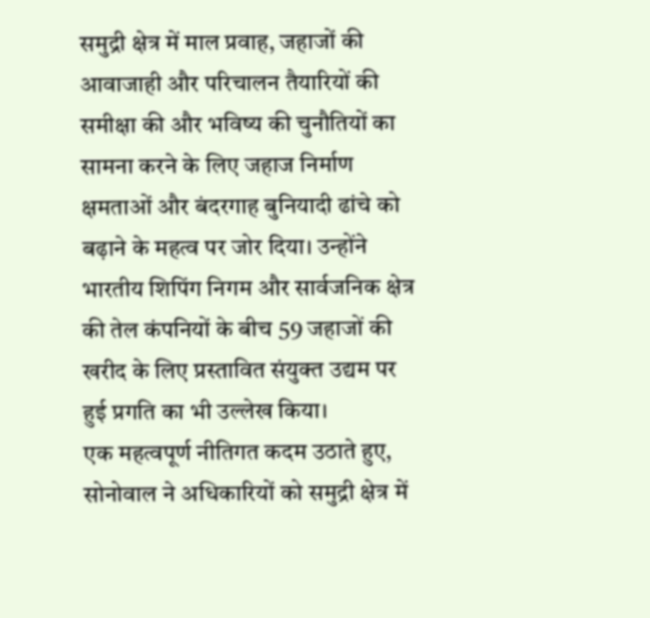समुद्री क्षेत्र में माल प्रवाह, जहाजों की आवाजाही और परिचालन तैयारियों की समीक्षा की और भविष्य की चुनौतियों का सामना करने के लिए जहाज निर्माण क्षमताओं और बंदरगाह बुनियादी ढांचे को बढ़ाने के महत्व पर जोर दिया। उन्होंने भारतीय शिपिंग निगम और सार्वजनिक क्षेत्र की तेल कंपनियों के बीच 59 जहाजों की खरीद के लिए प्रस्तावित संयुक्त उद्यम पर हुई प्रगति का भी उल्लेख किया।
एक महत्वपूर्ण नीतिगत कदम उठाते हुए, सोनोवाल ने अधिकारियों को समुद्री क्षेत्र में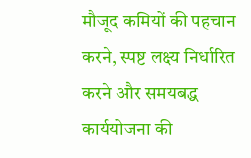मौजूद कमियों की पहचान करने, स्पष्ट लक्ष्य निर्धारित करने और समयबद्ध कार्ययोजना की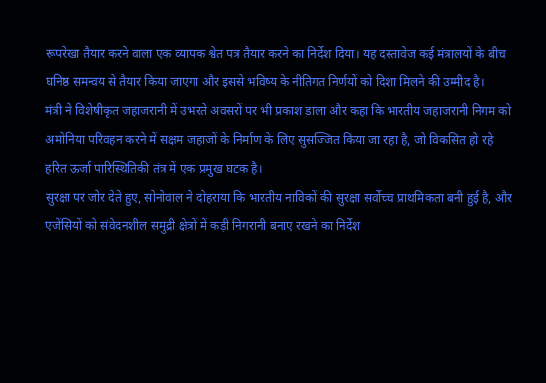रूपरेखा तैयार करने वाला एक व्यापक श्वेत पत्र तैयार करने का निर्देश दिया। यह दस्तावेज कई मंत्रालयों के बीच घनिष्ठ समन्वय से तैयार किया जाएगा और इससे भविष्य के नीतिगत निर्णयों को दिशा मिलने की उम्मीद है।
मंत्री ने विशेषीकृत जहाजरानी में उभरते अवसरों पर भी प्रकाश डाला और कहा कि भारतीय जहाजरानी निगम को अमोनिया परिवहन करने में सक्षम जहाजों के निर्माण के लिए सुसज्जित किया जा रहा है, जो विकसित हो रहे हरित ऊर्जा पारिस्थितिकी तंत्र में एक प्रमुख घटक है।
सुरक्षा पर जोर देते हुए, सोनोवाल ने दोहराया कि भारतीय नाविकों की सुरक्षा सर्वोच्च प्राथमिकता बनी हुई है, और एजेंसियों को संवेदनशील समुद्री क्षेत्रों में कड़ी निगरानी बनाए रखने का निर्देश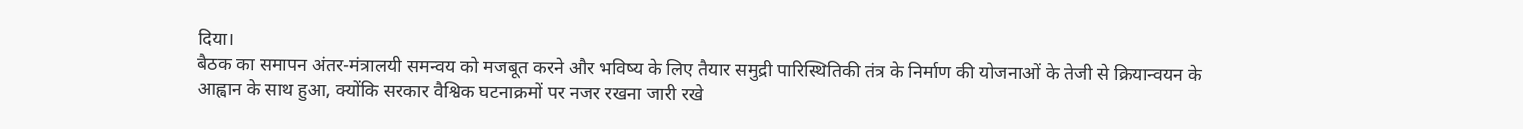दिया।
बैठक का समापन अंतर-मंत्रालयी समन्वय को मजबूत करने और भविष्य के लिए तैयार समुद्री पारिस्थितिकी तंत्र के निर्माण की योजनाओं के तेजी से क्रियान्वयन के आह्वान के साथ हुआ, क्योंकि सरकार वैश्विक घटनाक्रमों पर नजर रखना जारी रखे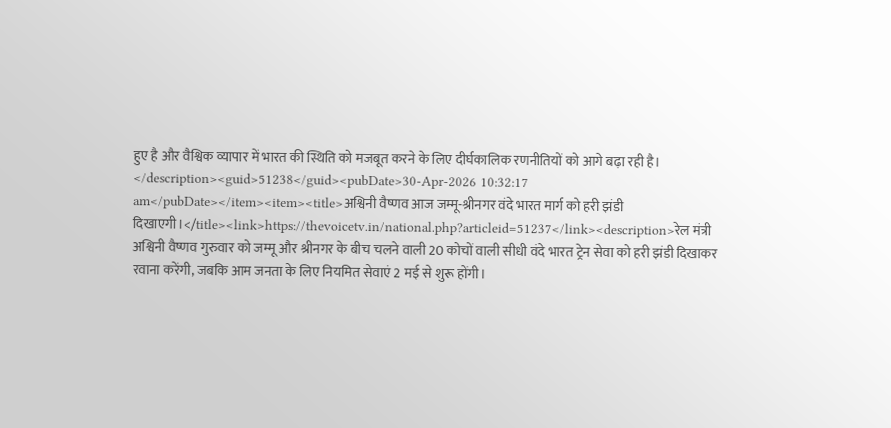हुए है और वैश्विक व्यापार में भारत की स्थिति को मजबूत करने के लिए दीर्घकालिक रणनीतियों को आगे बढ़ा रही है। </description><guid>51238</guid><pubDate>30-Apr-2026 10:32:17 am</pubDate></item><item><title>अश्विनी वैष्णव आज जम्मू-श्रीनगर वंदे भारत मार्ग को हरी झंडी दिखाएगी।</title><link>https://thevoicetv.in/national.php?articleid=51237</link><description>रेल मंत्री अश्विनी वैष्णव गुरुवार को जम्मू और श्रीनगर के बीच चलने वाली 20 कोचों वाली सीधी वंदे भारत ट्रेन सेवा को हरी झंडी दिखाकर रवाना करेंगी, जबकि आम जनता के लिए नियमित सेवाएं 2 मई से शुरू होंगी।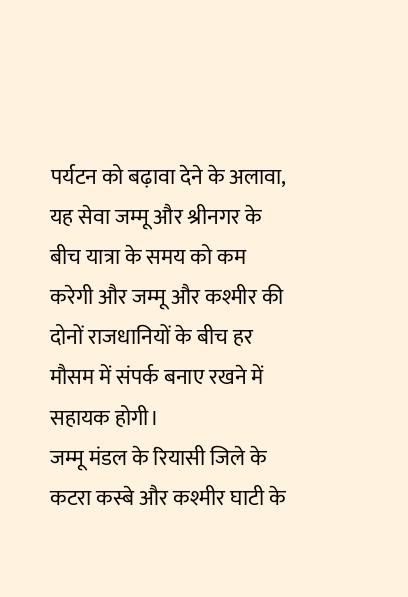पर्यटन को बढ़ावा देने के अलावा, यह सेवा जम्मू और श्रीनगर के बीच यात्रा के समय को कम करेगी और जम्मू और कश्मीर की दोनों राजधानियों के बीच हर मौसम में संपर्क बनाए रखने में सहायक होगी।
जम्मू मंडल के रियासी जिले के कटरा कस्बे और कश्मीर घाटी के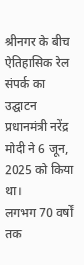श्रीनगर के बीच ऐतिहासिक रेल संपर्क का उद्घाटन प्रधानमंत्री नरेंद्र मोदी ने 6 जून, 2025 को किया था।
लगभग 70 वर्षों तक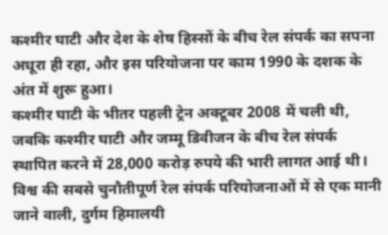कश्मीर घाटी और देश के शेष हिस्सों के बीच रेल संपर्क का सपना अधूरा ही रहा, और इस परियोजना पर काम 1990 के दशक के अंत में शुरू हुआ।
कश्मीर घाटी के भीतर पहली ट्रेन अक्टूबर 2008 में चली थी, जबकि कश्मीर घाटी और जम्मू डिवीजन के बीच रेल संपर्क स्थापित करने में 28,000 करोड़ रुपये की भारी लागत आई थी।
विश्व की सबसे चुनौतीपूर्ण रेल संपर्क परियोजनाओं में से एक मानी जाने वाली, दुर्गम हिमालयी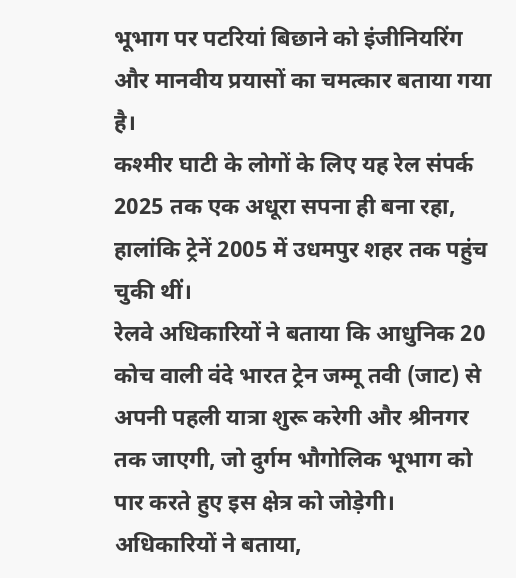भूभाग पर पटरियां बिछाने को इंजीनियरिंग और मानवीय प्रयासों का चमत्कार बताया गया है।
कश्मीर घाटी के लोगों के लिए यह रेल संपर्क 2025 तक एक अधूरा सपना ही बना रहा, हालांकि ट्रेनें 2005 में उधमपुर शहर तक पहुंच चुकी थीं।
रेलवे अधिकारियों ने बताया कि आधुनिक 20 कोच वाली वंदे भारत ट्रेन जम्मू तवी (जाट) से अपनी पहली यात्रा शुरू करेगी और श्रीनगर तक जाएगी, जो दुर्गम भौगोलिक भूभाग को पार करते हुए इस क्षेत्र को जोड़ेगी।
अधिकारियों ने बताया,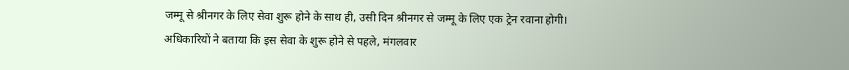जम्मू से श्रीनगर के लिए सेवा शुरू होने के साथ ही, उसी दिन श्रीनगर से जम्मू के लिए एक ट्रेन रवाना होगी।
अधिकारियों ने बताया कि इस सेवा के शुरू होने से पहले, मंगलवार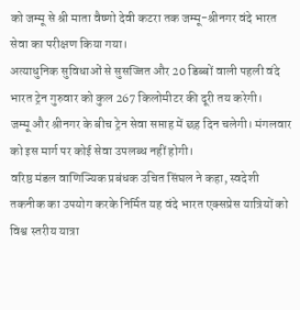को जम्मू से श्री माता वैष्णो देवी कटरा तक जम्मू-श्रीनगर वंदे भारत सेवा का परीक्षण किया गया।
अत्याधुनिक सुविधाओं से सुसज्जित और 20 डिब्बों वाली पहली वंदे भारत ट्रेन गुरुवार को कुल 267 किलोमीटर की दूरी तय करेगी।
जम्मू और श्रीनगर के बीच ट्रेन सेवा सप्ताह में छह दिन चलेगी। मंगलवार को इस मार्ग पर कोई सेवा उपलब्ध नहीं होगी।
वरिष्ठ मंडल वाणिज्यिक प्रबंधक उचित सिंघल ने कहा, स्वदेशी तकनीक का उपयोग करके निर्मित यह वंदे भारत एक्सप्रेस यात्रियों को विश्व स्तरीय यात्रा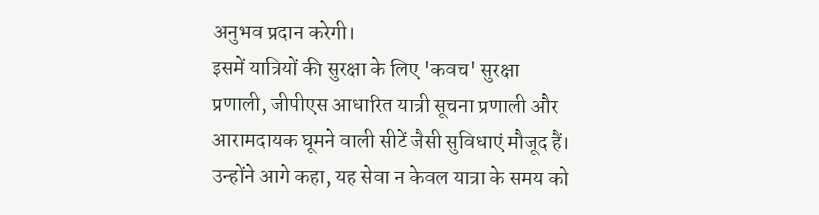अनुभव प्रदान करेगी।
इसमें यात्रियों की सुरक्षा के लिए 'कवच' सुरक्षा प्रणाली, जीपीएस आधारित यात्री सूचना प्रणाली और आरामदायक घूमने वाली सीटें जैसी सुविधाएं मौजूद हैं।
उन्होंने आगे कहा, यह सेवा न केवल यात्रा के समय को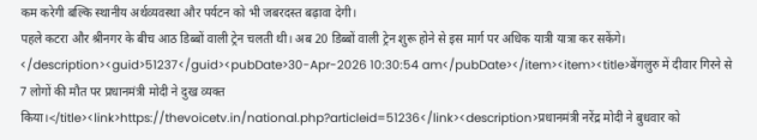कम करेगी बल्कि स्थानीय अर्थव्यवस्था और पर्यटन को भी जबरदस्त बढ़ावा देगी।
पहले कटरा और श्रीनगर के बीच आठ डिब्बों वाली ट्रेन चलती थी। अब 20 डिब्बों वाली ट्रेन शुरू होने से इस मार्ग पर अधिक यात्री यात्रा कर सकेंगे। </description><guid>51237</guid><pubDate>30-Apr-2026 10:30:54 am</pubDate></item><item><title>बेंगलुरु में दीवार गिरने से 7 लोगों की मौत पर प्रधानमंत्री मोदी ने दुख व्यक्त किया।</title><link>https://thevoicetv.in/national.php?articleid=51236</link><description>प्रधानमंत्री नरेंद्र मोदी ने बुधवार को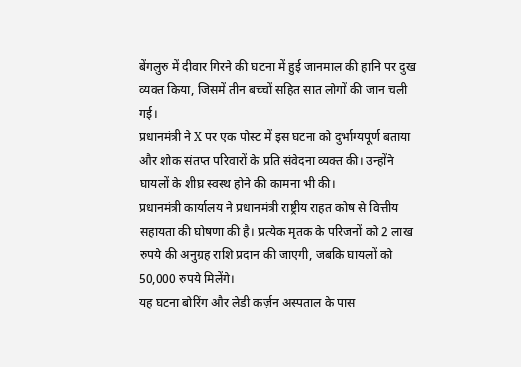बेंगलुरु में दीवार गिरने की घटना में हुई जानमाल की हानि पर दुख व्यक्त किया, जिसमें तीन बच्चों सहित सात लोगों की जान चली गई।
प्रधानमंत्री ने X पर एक पोस्ट में इस घटना को दुर्भाग्यपूर्ण बताया और शोक संतप्त परिवारों के प्रति संवेदना व्यक्त की। उन्होंने घायलों के शीघ्र स्वस्थ होने की कामना भी की।
प्रधानमंत्री कार्यालय ने प्रधानमंत्री राष्ट्रीय राहत कोष से वित्तीय सहायता की घोषणा की है। प्रत्येक मृतक के परिजनों को 2 लाख रुपये की अनुग्रह राशि प्रदान की जाएगी, जबकि घायलों को 50,000 रुपये मिलेंगे।
यह घटना बोरिंग और लेडी कर्ज़न अस्पताल के पास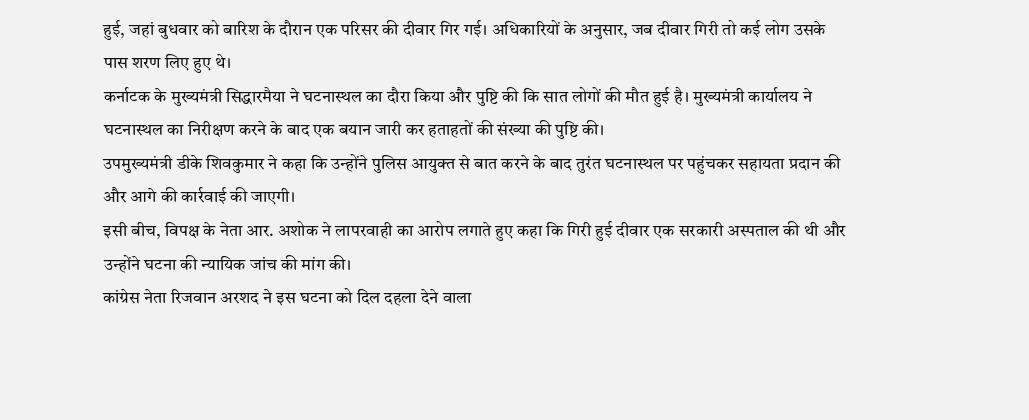हुई, जहां बुधवार को बारिश के दौरान एक परिसर की दीवार गिर गई। अधिकारियों के अनुसार, जब दीवार गिरी तो कई लोग उसके पास शरण लिए हुए थे।
कर्नाटक के मुख्यमंत्री सिद्धारमैया ने घटनास्थल का दौरा किया और पुष्टि की कि सात लोगों की मौत हुई है। मुख्यमंत्री कार्यालय ने घटनास्थल का निरीक्षण करने के बाद एक बयान जारी कर हताहतों की संख्या की पुष्टि की।
उपमुख्यमंत्री डीके शिवकुमार ने कहा कि उन्होंने पुलिस आयुक्त से बात करने के बाद तुरंत घटनास्थल पर पहुंचकर सहायता प्रदान की और आगे की कार्रवाई की जाएगी।
इसी बीच, विपक्ष के नेता आर. अशोक ने लापरवाही का आरोप लगाते हुए कहा कि गिरी हुई दीवार एक सरकारी अस्पताल की थी और उन्होंने घटना की न्यायिक जांच की मांग की।
कांग्रेस नेता रिजवान अरशद ने इस घटना को दिल दहला देने वाला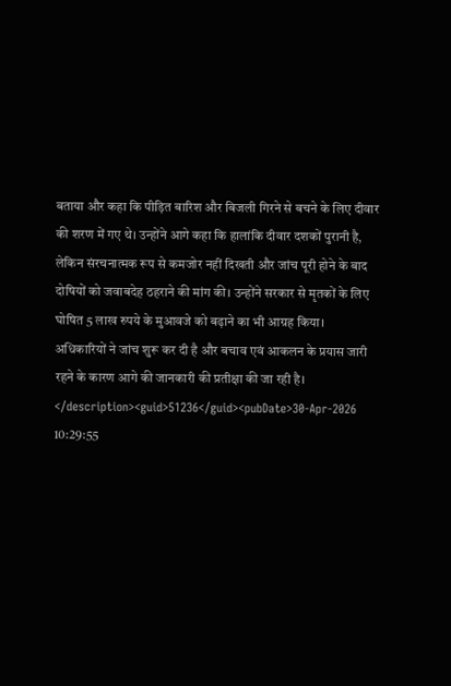बताया और कहा कि पीड़ित बारिश और बिजली गिरने से बचने के लिए दीवार की शरण में गए थे। उन्होंने आगे कहा कि हालांकि दीवार दशकों पुरानी है, लेकिन संरचनात्मक रूप से कमजोर नहीं दिखती और जांच पूरी होने के बाद दोषियों को जवाबदेह ठहराने की मांग की। उन्होंने सरकार से मृतकों के लिए घोषित 5 लाख रुपये के मुआवजे को बढ़ाने का भी आग्रह किया।
अधिकारियों ने जांच शुरू कर दी है और बचाव एवं आकलन के प्रयास जारी रहने के कारण आगे की जानकारी की प्रतीक्षा की जा रही है। </description><guid>51236</guid><pubDate>30-Apr-2026 10:29:55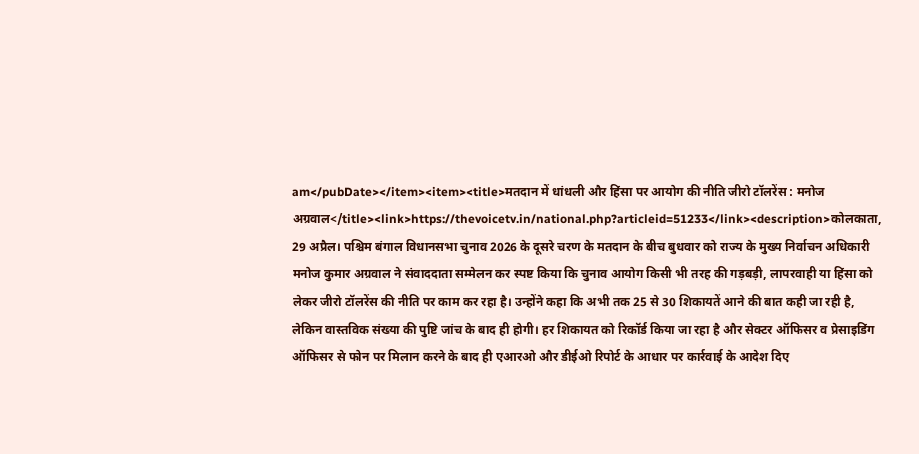am</pubDate></item><item><title>मतदान में धांधली और हिंसा पर आयोग की नीति जीरो टॉलरेंस : मनोज अग्रवाल</title><link>https://thevoicetv.in/national.php?articleid=51233</link><description>कोलकाता, 29 अप्रैल। पश्चिम बंगाल विधानसभा चुनाव 2026 के दूसरे चरण के मतदान के बीच बुधवार को राज्य के मुख्य निर्वाचन अधिकारी मनोज कुमार अग्रवाल ने संवाददाता सम्मेलन कर स्पष्ट किया कि चुनाव आयोग किसी भी तरह की गड़बड़ी, लापरवाही या हिंसा को लेकर जीरो टॉलरेंस की नीति पर काम कर रहा है। उन्होंने कहा कि अभी तक 25 से 30 शिकायतें आने की बात कही जा रही है, लेकिन वास्तविक संख्या की पुष्टि जांच के बाद ही होगी। हर शिकायत को रिकॉर्ड किया जा रहा है और सेक्टर ऑफिसर व प्रेसाइडिंग ऑफिसर से फोन पर मिलान करने के बाद ही एआरओ और डीईओ रिपोर्ट के आधार पर कार्रवाई के आदेश दिए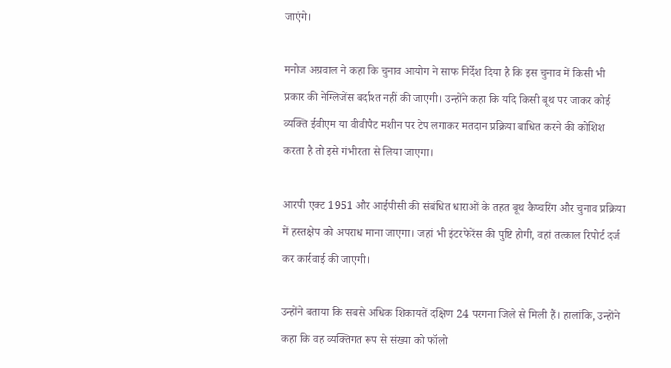जाएंगे।

मनोज अग्रवाल ने कहा कि चुनाव आयोग ने साफ निर्देश दिया है कि इस चुनाव में किसी भी प्रकार की नेग्लिजेंस बर्दाश्त नहीं की जाएगी। उन्होंने कहा कि यदि किसी बूथ पर जाकर कोई व्यक्ति ईवीएम या वीवीपैट मशीन पर टेप लगाकर मतदान प्रक्रिया बाधित करने की कोशिश करता है तो इसे गंभीरता से लिया जाएगा।

आरपी एक्ट 1951 और आईपीसी की संबंधित धाराओं के तहत बूथ कैप्चरिंग और चुनाव प्रक्रिया में हस्तक्षेप को अपराध माना जाएगा। जहां भी इंटरफेरेंस की पुष्टि होगी, वहां तत्काल रिपोर्ट दर्ज कर कार्रवाई की जाएगी।

उन्होंने बताया कि सबसे अधिक शिकायतें दक्षिण 24 परगना जिले से मिली हैं। हालांकि, उन्होंने कहा कि वह व्यक्तिगत रूप से संख्या को फॉलो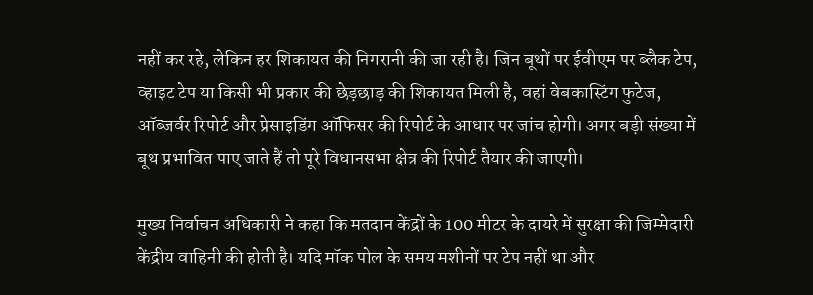नहीं कर रहे, लेकिन हर शिकायत की निगरानी की जा रही है। जिन बूथों पर ईवीएम पर ब्लैक टेप, व्हाइट टेप या किसी भी प्रकार की छेड़छाड़ की शिकायत मिली है, वहां वेबकास्टिंग फुटेज, ऑब्जर्वर रिपोर्ट और प्रेसाइडिंग ऑफिसर की रिपोर्ट के आधार पर जांच होगी। अगर बड़ी संख्या में बूथ प्रभावित पाए जाते हैं तो पूरे विधानसभा क्षेत्र की रिपोर्ट तैयार की जाएगी।

मुख्य निर्वाचन अधिकारी ने कहा कि मतदान केंद्रों के 100 मीटर के दायरे में सुरक्षा की जिम्मेदारी केंद्रीय वाहिनी की होती है। यदि मॉक पोल के समय मशीनों पर टेप नहीं था और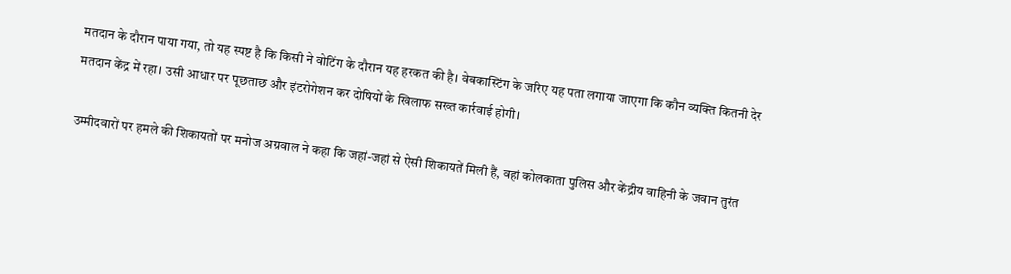मतदान के दौरान पाया गया, तो यह स्पष्ट है कि किसी ने वोटिंग के दौरान यह हरकत की है। वेबकास्टिंग के जरिए यह पता लगाया जाएगा कि कौन व्यक्ति कितनी देर मतदान केंद्र में रहा। उसी आधार पर पूछताछ और इंटरोगेशन कर दोषियों के खिलाफ सख्त कार्रवाई होगी।

उम्मीदवारों पर हमले की शिकायतों पर मनोज अग्रवाल ने कहा कि जहां-जहां से ऐसी शिकायतें मिली हैं, वहां कोलकाता पुलिस और केंद्रीय वाहिनी के जवान तुरंत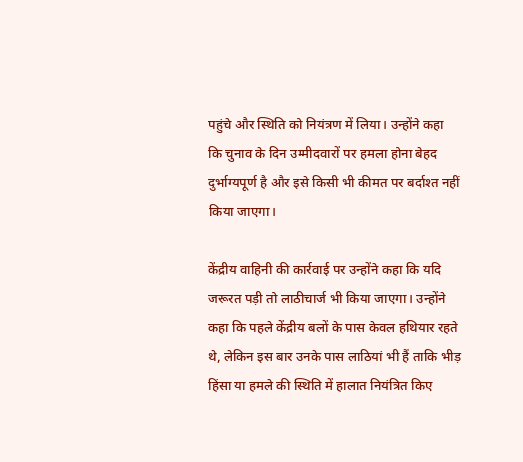पहुंचे और स्थिति को नियंत्रण में लिया। उन्होंने कहा कि चुनाव के दिन उम्मीदवारों पर हमला होना बेहद दुर्भाग्यपूर्ण है और इसे किसी भी कीमत पर बर्दाश्त नहीं किया जाएगा।

केंद्रीय वाहिनी की कार्रवाई पर उन्होंने कहा कि यदि जरूरत पड़ी तो लाठीचार्ज भी किया जाएगा। उन्होंने कहा कि पहले केंद्रीय बलों के पास केवल हथियार रहते थे, लेकिन इस बार उनके पास लाठियां भी हैं ताकि भीड़ हिंसा या हमले की स्थिति में हालात नियंत्रित किए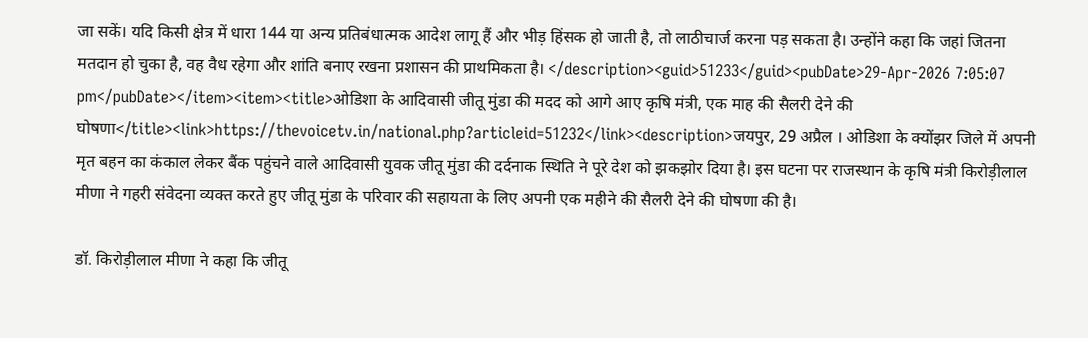जा सकें। यदि किसी क्षेत्र में धारा 144 या अन्य प्रतिबंधात्मक आदेश लागू हैं और भीड़ हिंसक हो जाती है, तो लाठीचार्ज करना पड़ सकता है। उन्होंने कहा कि जहां जितना मतदान हो चुका है, वह वैध रहेगा और शांति बनाए रखना प्रशासन की प्राथमिकता है। </description><guid>51233</guid><pubDate>29-Apr-2026 7:05:07 pm</pubDate></item><item><title>ओडिशा के आदिवासी जीतू मुंडा की मदद को आगे आए कृषि मंत्री, एक माह की सैलरी देने की घोषणा</title><link>https://thevoicetv.in/national.php?articleid=51232</link><description>जयपुर, 29 अप्रैल । ओडिशा के क्योंझर जिले में अपनी मृत बहन का कंकाल लेकर बैंक पहुंचने वाले आदिवासी युवक जीतू मुंडा की दर्दनाक स्थिति ने पूरे देश को झकझोर दिया है। इस घटना पर राजस्थान के कृषि मंत्री किरोड़ीलाल मीणा ने गहरी संवेदना व्यक्त करते हुए जीतू मुंडा के परिवार की सहायता के लिए अपनी एक महीने की सैलरी देने की घोषणा की है।

डॉ. किरोड़ीलाल मीणा ने कहा कि जीतू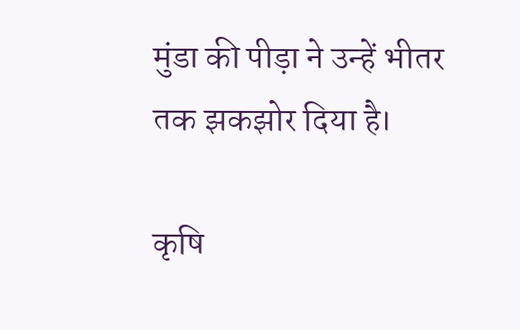मुंडा की पीड़ा ने उन्हें भीतर तक झकझोर दिया है।

कृषि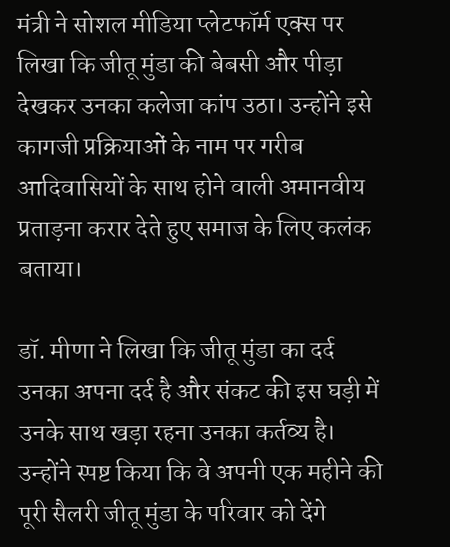मंत्री ने सोशल मीडिया प्लेटफॉर्म एक्स पर लिखा कि जीतू मुंडा की बेबसी और पीड़ा देखकर उनका कलेजा कांप उठा। उन्होंने इसे कागजी प्रक्रियाओं के नाम पर गरीब आदिवासियों के साथ होने वाली अमानवीय प्रताड़ना करार देते हुए समाज के लिए कलंक बताया।

डॉ. मीणा ने लिखा कि जीतू मुंडा का दर्द उनका अपना दर्द है और संकट की इस घड़ी में उनके साथ खड़ा रहना उनका कर्तव्य है। उन्होंने स्पष्ट किया कि वे अपनी एक महीने की पूरी सैलरी जीतू मुंडा के परिवार को देंगे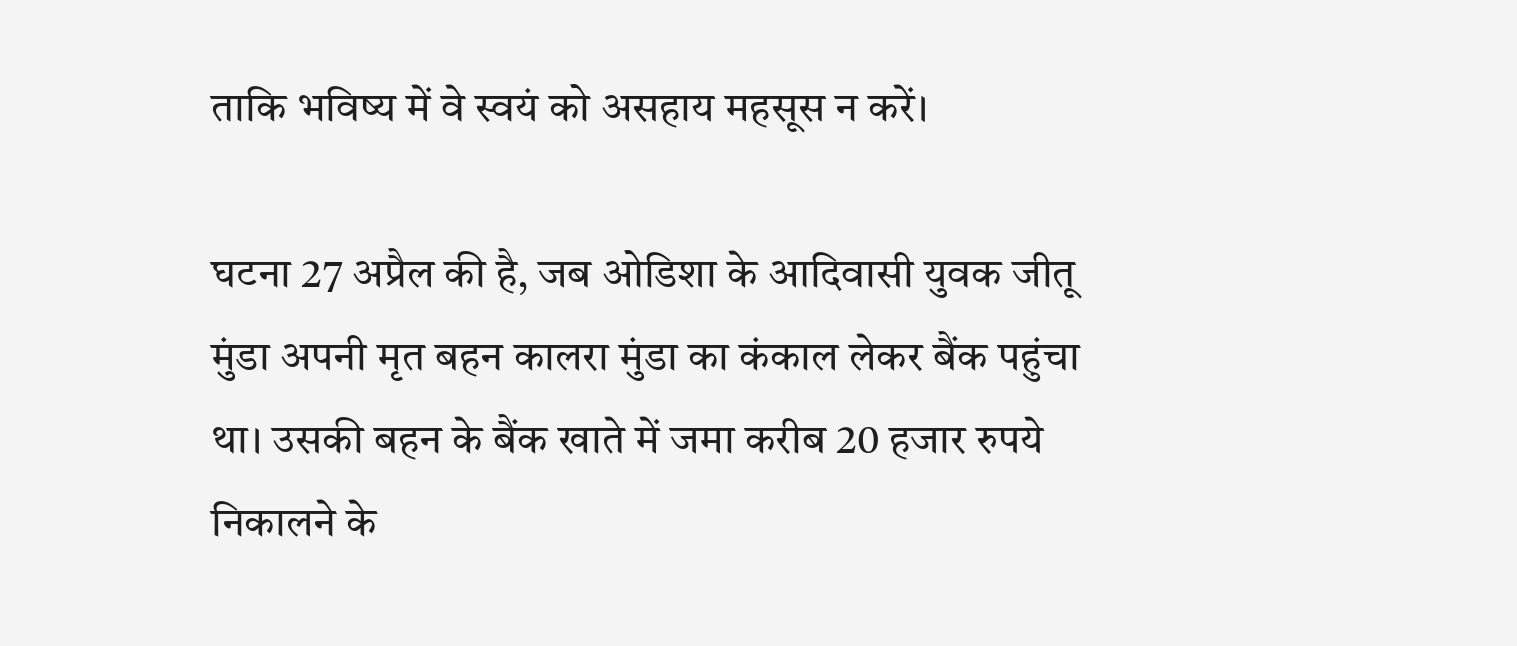ताकि भविष्य में वे स्वयं को असहाय महसूस न करें।

घटना 27 अप्रैल की है, जब ओडिशा के आदिवासी युवक जीतू मुंडा अपनी मृत बहन कालरा मुंडा का कंकाल लेकर बैंक पहुंचा था। उसकी बहन के बैंक खाते में जमा करीब 20 हजार रुपये निकालने के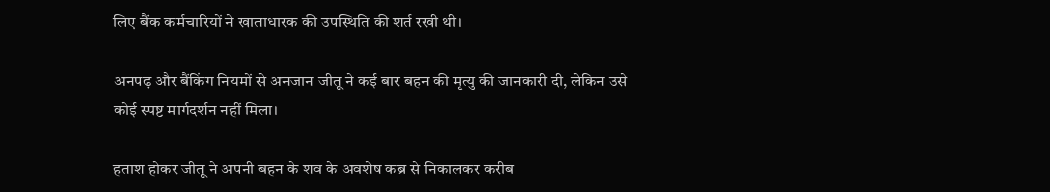लिए बैंक कर्मचारियों ने खाताधारक की उपस्थिति की शर्त रखी थी।

अनपढ़ और बैंकिंग नियमों से अनजान जीतू ने कई बार बहन की मृत्यु की जानकारी दी, लेकिन उसे कोई स्पष्ट मार्गदर्शन नहीं मिला।

हताश होकर जीतू ने अपनी बहन के शव के अवशेष कब्र से निकालकर करीब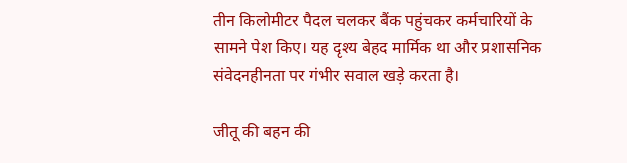तीन किलोमीटर पैदल चलकर बैंक पहुंचकर कर्मचारियों के सामने पेश किए। यह दृश्य बेहद मार्मिक था और प्रशासनिक संवेदनहीनता पर गंभीर सवाल खड़े करता है।

जीतू की बहन की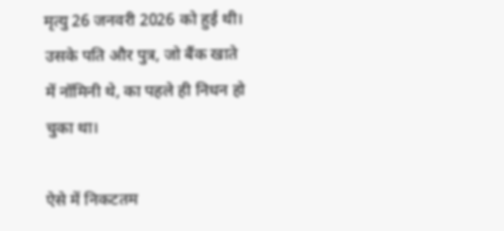मृत्यु 26 जनवरी 2026 को हुई थी। उसके पति और पुत्र, जो बैंक खाते में नॉमिनी थे, का पहले ही निधन हो चुका था।

ऐसे में निकटतम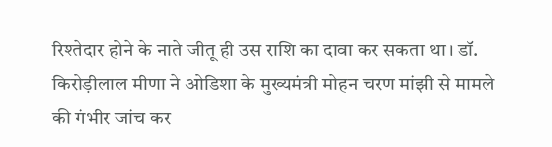रिश्तेदार होने के नाते जीतू ही उस राशि का दावा कर सकता था। डॉ. किरोड़ीलाल मीणा ने ओडिशा के मुख्यमंत्री मोहन चरण मांझी से मामले की गंभीर जांच कर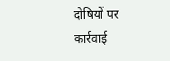दोषियों पर कार्रवाई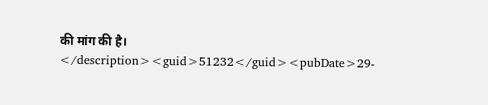की मांग की है। </description><guid>51232</guid><pubDate>29-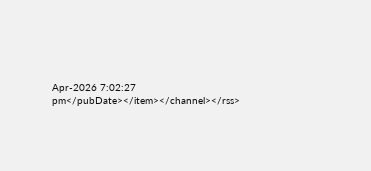Apr-2026 7:02:27 pm</pubDate></item></channel></rss>